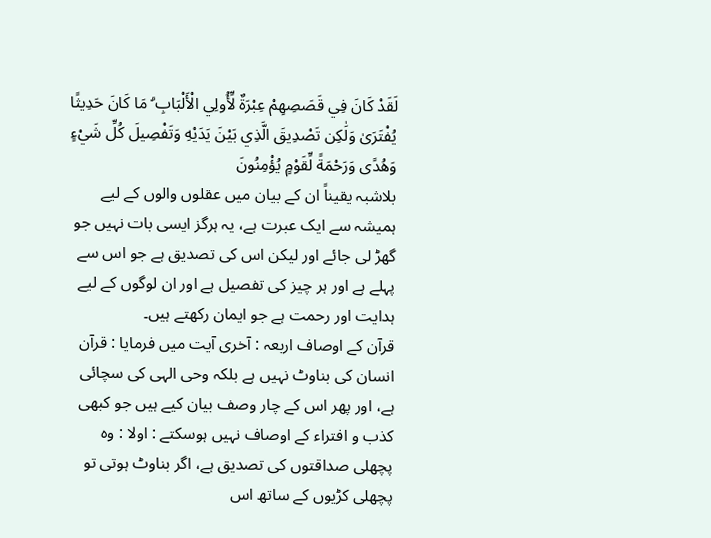لَقَدْ كَانَ فِي قَصَصِهِمْ عِبْرَةٌ لِّأُولِي الْأَلْبَابِ ۗ مَا كَانَ حَدِيثًا يُفْتَرَىٰ وَلَٰكِن تَصْدِيقَ الَّذِي بَيْنَ يَدَيْهِ وَتَفْصِيلَ كُلِّ شَيْءٍ وَهُدًى وَرَحْمَةً لِّقَوْمٍ يُؤْمِنُونَ
بلاشبہ یقیناً ان کے بیان میں عقلوں والوں کے لیے ہمیشہ سے ایک عبرت ہے، یہ ہرگز ایسی بات نہیں جو گھڑ لی جائے اور لیکن اس کی تصدیق ہے جو اس سے پہلے ہے اور ہر چیز کی تفصیل ہے اور ان لوگوں کے لیے ہدایت اور رحمت ہے جو ایمان رکھتے ہیں۔
قرآن کے اوصاف اربعہ : آخری آیت میں فرمایا : قرآن انسان کی بناوٹ نہیں ہے بلکہ وحی الہی کی سچائی ہے، اور پھر اس کے چار وصف بیان کیے ہیں جو کبھی کذب و افتراء کے اوصاف نہیں ہوسکتے : اولا : وہ پچھلی صداقتوں کی تصدیق ہے، اگر بناوٹ ہوتی تو پچھلی کڑیوں کے ساتھ اس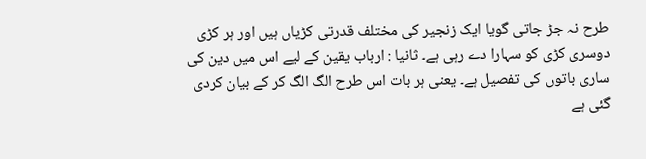طرح نہ جڑ جاتی گویا ایک زنجیر کی مختلف قدرتی کڑیاں ہیں اور ہر کڑی دوسری کڑی کو سہارا دے رہی ہے۔ ثانیا : ارباب یقین کے لیے اس میں دین کی ساری باتوں کی تفصیل ہے۔ یعنی ہر بات اس طرح الگ الگ کر کے بیان کردی گئی ہے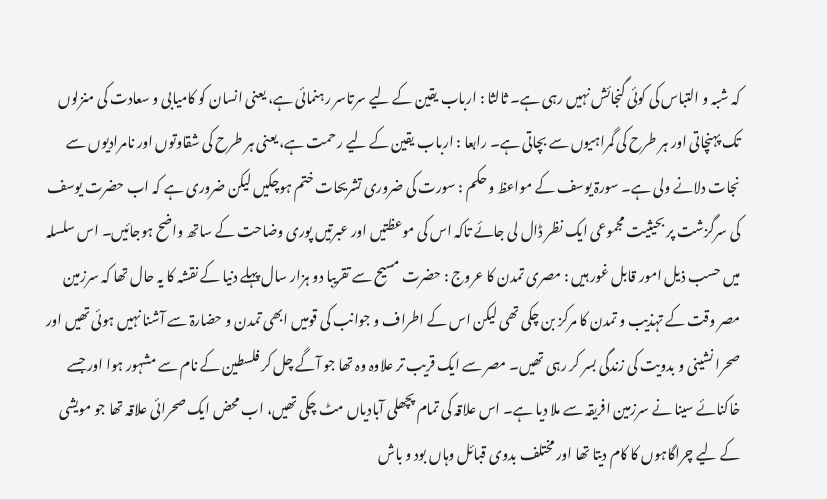کہ شبہ و التباس کی کوئی گنجائش نہیں رہی ہے۔ ثالثا : ارباب یقین کے لیے سرتاسر رہنمائی ہے، یعنی انسان کو کامیابی و سعادت کی منزلوں تک پہنچاتی اور ہر طرح کی گمراہیوں سے بچاتی ہے۔ رابعا : ارباب یقین کے لیے رحمت ہے، یعنی ہر طرح کی شقاوتوں اور نامرادیوں سے نجات دلانے ولی ہے۔ سورۃ یوسف کے مواعظ و حکم : سورت کی ضروری تشریحات ختم ہوچکیں لیکن ضروری ہے کہ اب حضرت یوسف کی سرگزشت پر بحیثیت مجموعی ایک نظر ڈال لی جائے تاکہ اس کی موعظتیں اور عبرتیں پوری وضاحت کے ساتھ واضح ہوجائیں۔ اس سلسلہ میں حسب ذیل امور قابل غور ہیں : مصری تمدن کا عروج : حضرت مسیح سے تقریبا دو ہزار سال پہلے دنیا کے نقشہ کا یہ حال تھا کہ سرزمین مصر وقت کے تہذیب و تمدن کا مرکز بن چکی تھی لیکن اس کے اطراف و جوانب کی قومیں ابھی تمدن و حضارۃ سے آشنا نہیں ہوئی تھیں اور صحرا نشینی و بدویت کی زندگی بسر کر رہی تھیں۔ مصر سے ایک قریب تر علاوہ وہ تھا جو آگے چل کر فلسطین کے نام سے مشہور ہوا اور جسے خاکنائے سینا نے سرزمین افریقہ سے ملا دیا ہے۔ اس علاقہ کی تمام پچھلی آبادیاں مٹ چکی تھیں، اب محض ایک صحرائی علاقہ تھا جو مویشی کے لیے چراگاہوں کا کام دیتا تھا اور مختلف بدوی قبائل وہاں بود و باش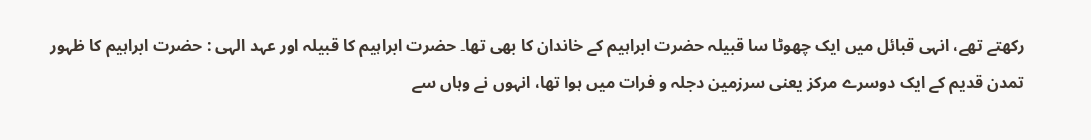رکھتے تھے، انہی قبائل میں ایک چھوٹا سا قبیلہ حضرت ابراہیم کے خاندان کا بھی تھا۔ حضرت ابراہیم کا قبیلہ اور عہد الہی : حضرت ابراہیم کا ظہور تمدن قدیم کے ایک دوسرے مرکز یعنی سرزمین دجلہ و فرات میں ہوا تھا، انہوں نے وہاں سے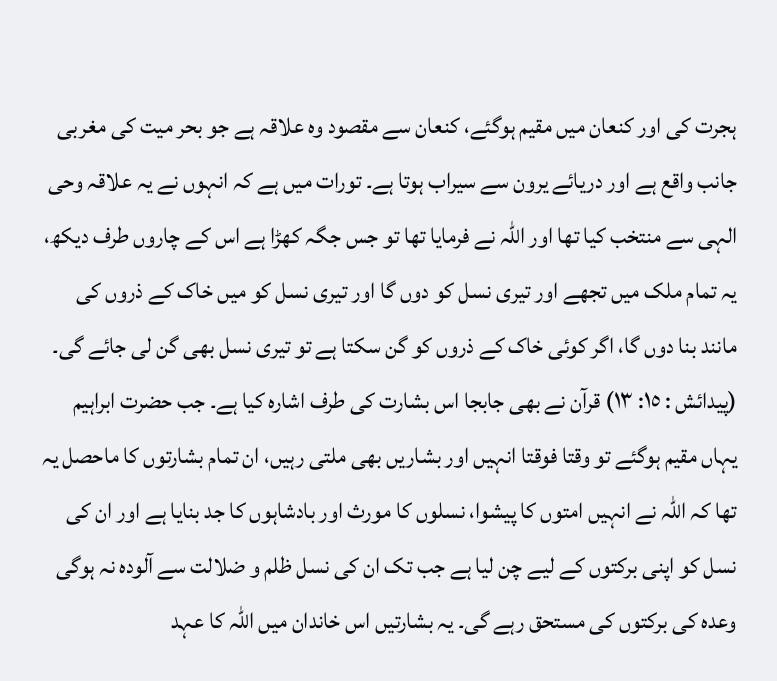ہجرت کی اور کنعان میں مقیم ہوگئے، کنعان سے مقصود وہ علاقہ ہے جو بحر میت کی مغربی جانب واقع ہے اور دریائے یرون سے سیراب ہوتا ہے۔ تورات میں ہے کہ انہوں نے یہ علاقہ وحی الہی سے منتخب کیا تھا اور اللہ نے فرمایا تھا تو جس جگہ کھڑا ہے اس کے چاروں طرف دیکھ، یہ تمام ملک میں تجھے اور تیری نسل کو دوں گا اور تیری نسل کو میں خاک کے ذروں کی مانند بنا دوں گا، اگر کوئی خاک کے ذروں کو گن سکتا ہے تو تیری نسل بھی گن لی جائے گی۔ (پیدائش : ١٥: ١٣) قرآن نے بھی جابجا اس بشارت کی طرف اشارہ کیا ہے۔ جب حضرت ابراہیم یہاں مقیم ہوگئے تو وقتا فوقتا انہیں اور بشاریں بھی ملتی رہیں، ان تمام بشارتوں کا ماحصل یہ تھا کہ اللہ نے انہیں امتوں کا پیشوا، نسلوں کا مورث اور بادشاہوں کا جد بنایا ہے اور ان کی نسل کو اپنی برکتوں کے لیے چن لیا ہے جب تک ان کی نسل ظلم و ضلالت سے آلودہ نہ ہوگی وعدہ کی برکتوں کی مستحق رہے گی۔ یہ بشارتیں اس خاندان میں اللہ کا عہد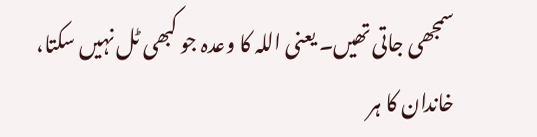سمجھی جاتی تھیں۔ یعنی اللہ کا وعدہ جو کبھی ٹل نہیں سکتا، خاندان کا ہر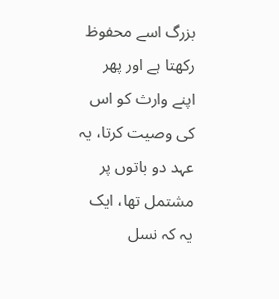بزرگ اسے محفوظ رکھتا ہے اور پھر اپنے وارث کو اس کی وصیت کرتا، یہ عہد دو باتوں پر مشتمل تھا، ایک یہ کہ نسل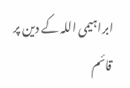ابراہیمی اللہ کے دین پر قائم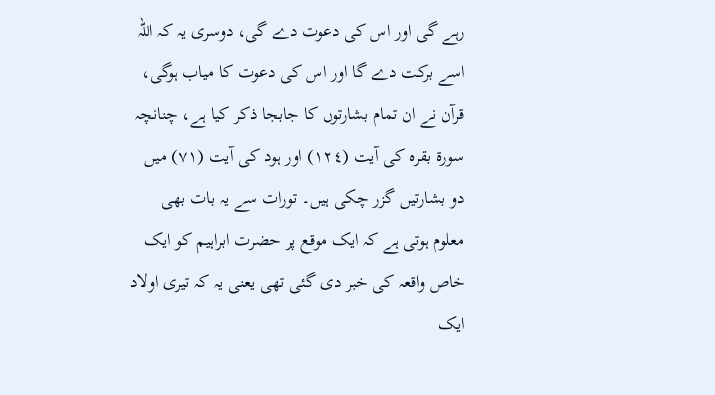رہے گی اور اس کی دعوت دے گی، دوسری یہ کہ اللہ اسے برکت دے گا اور اس کی دعوت کا میاب ہوگی، قرآن نے ان تمام بشارتوں کا جابجا ذکر کیا ہے، چنانچہ سورۃ بقرہ کی آیت (١٢٤) اور ہود کی آیت (٧١) میں دو بشارتیں گزر چکی ہیں۔ تورات سے یہ بات بھی معلوم ہوتی ہے کہ ایک موقع پر حضرت ابراہیم کو ایک خاص واقعہ کی خبر دی گئی تھی یعنی یہ کہ تیری اولاد ایک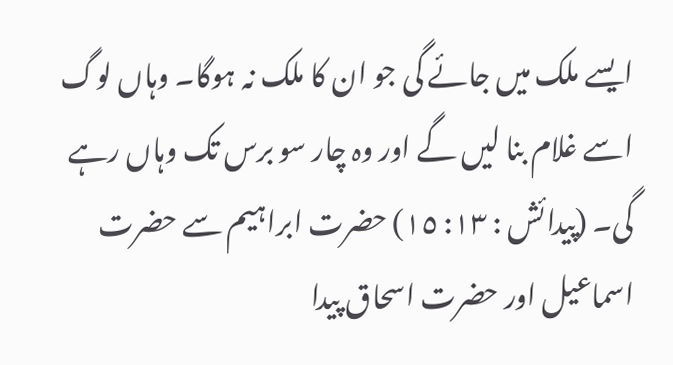ایسے ملک میں جائے گی جو ان کا ملک نہ ہوگا۔ وہاں لوگ اسے غلام بنا لیں گے اور وہ چار سو برس تک وہاں رہے گی۔ (پیدائش : ١٣: ١٥) حضرت ابراہیم سے حضرت اسماعیل اور حضرت اسحاق پیدا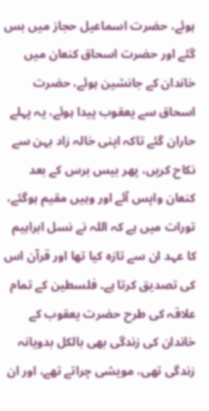ہوئے، حضرت اسماعیل حجاز میں بس گئے اور حضرت اسحاق کنعان میں خاندان کے جانشین ہوئے، حضرت اسحاق سے یعقوب پیدا ہوئے، یہ پہلے حاران گئے تاکہ اپنی خالہ زاد بہن سے نکاح کریں، پھر بیس برس کے بعد کنعان واپس آئے اور وہیں مقیم ہوگئے، تورات میں ہے کہ اللہ نے نسل ابراہیم کا عہد ان سے تازہ کیا تھا اور قرآن اس کی تصدیق کرتا ہے۔ فلسطین کے تمام علاقہ کی طرح حضرت یعقوب کے خاندان کی زندگی بھی بالکل بدویانہ زندگی تھی، مویشی چراتے تھے، اور ان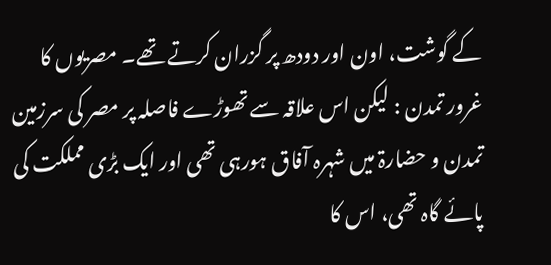کے گوشت، اون اور دودھ پر گزران کرتے تھے۔ مصریوں کا غرور تمدن : لیکن اس علاقہ سے تھوڑے فاصلہ پر مصر کی سرزمین تمدن و حضارۃ میں شہرہ آفاق ہورہی تھی اور ایک بڑی مملکت کی پائے گاہ تھی، اس کا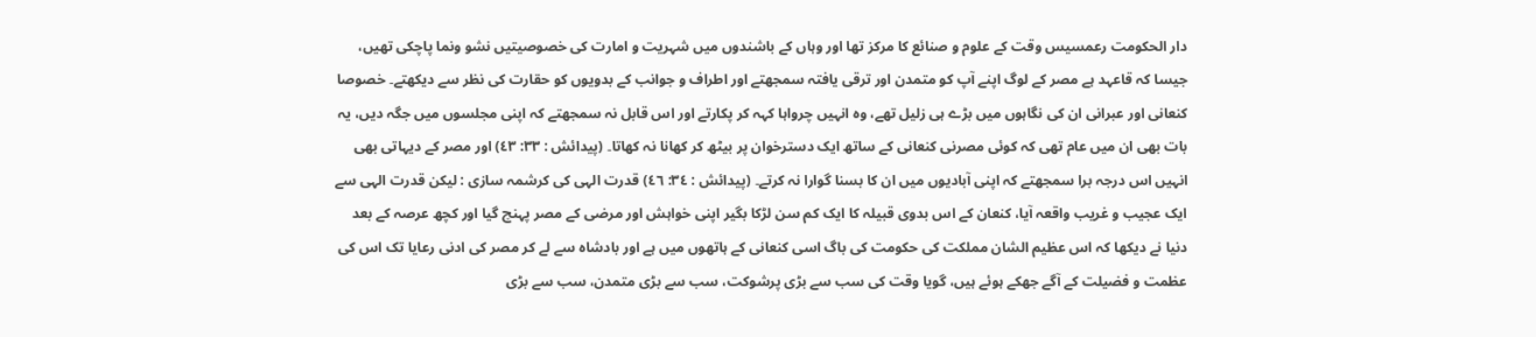دار الحکومت رعمسیس وقت کے علوم و صنائع کا مرکز تھا اور وہاں کے باشندوں میں شہریت و امارت کی خصوصیتیں نشو ونما پاچکی تھیں، جیسا کہ قاعہد ہے مصر کے لوگ اپنے آپ کو متمدن اور ترقی یافتہ سمجھتے اور اطراف و جوانب کے بدویوں کو حقارت کی نظر سے دیکھتے۔ خصوصا کنعانی اور عبرانی ان کی نگاہوں میں بڑے ہی زلیل تھے، وہ انہیں چرواہا کہہ کر پکارتے اور اس قابل نہ سمجھتے کہ اپنی مجلسوں میں جگہ دیں، یہ بات بھی ان میں عام تھی کہ کوئی مصرنی کنعانی کے ساتھ ایک دسترخوان پر بیٹھ کر کھانا نہ کھاتا۔ (پیدائش : ٣٣: ٤٣) اور مصر کے دیہاتی بھی انہیں اس درجہ برا سمجھتے کہ اپنی آبادیوں میں ان کا بسنا گوارا نہ کرتے۔ (پیدائش : ٣٤: ٤٦) قدرت الہی کی کرشمہ سازی : لیکن قدرت الہی سے ایک عجیب و غریب واقعہ آیا، کنعان کے اس بدوی قبیلہ کا ایک کم سن لڑکا بگیر اپنی خواہش اور مرضی کے مصر پہنچ گیا اور کچھ عرصہ کے بعد دنیا نے دیکھا کہ اس عظیم الشان مملکت کی حکومت کی باگ اسی کنعانی کے ہاتھوں میں ہے اور بادشاہ سے لے کر مصر کی ادنی رعایا تک اس کی عظمت و فضیلت کے آگے جھکے ہوئے ہیں، گویا وقت کی سب سے بڑی پرشوکت، سب سے بڑی متمدن، سب سے بڑی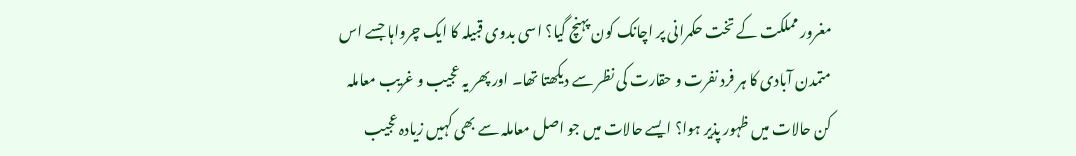مغرور مملکت کے تخت حکمرانی پر اچانک کون پہنچ گیا؟ اسی بدوی قبیلہ کا ایک چرواہا جسے اس متمدن آبادی کا ہر فرد نفرت و حقارت کی نظر سے دیکھتا تھا۔ اور پھر یہ عجیب و غریب معاملہ کن حالات میں ظہور پذیر ہوا؟ ایسے حالات میں جو اصل معاملہ سے بھی کہیں زیادہ عجیب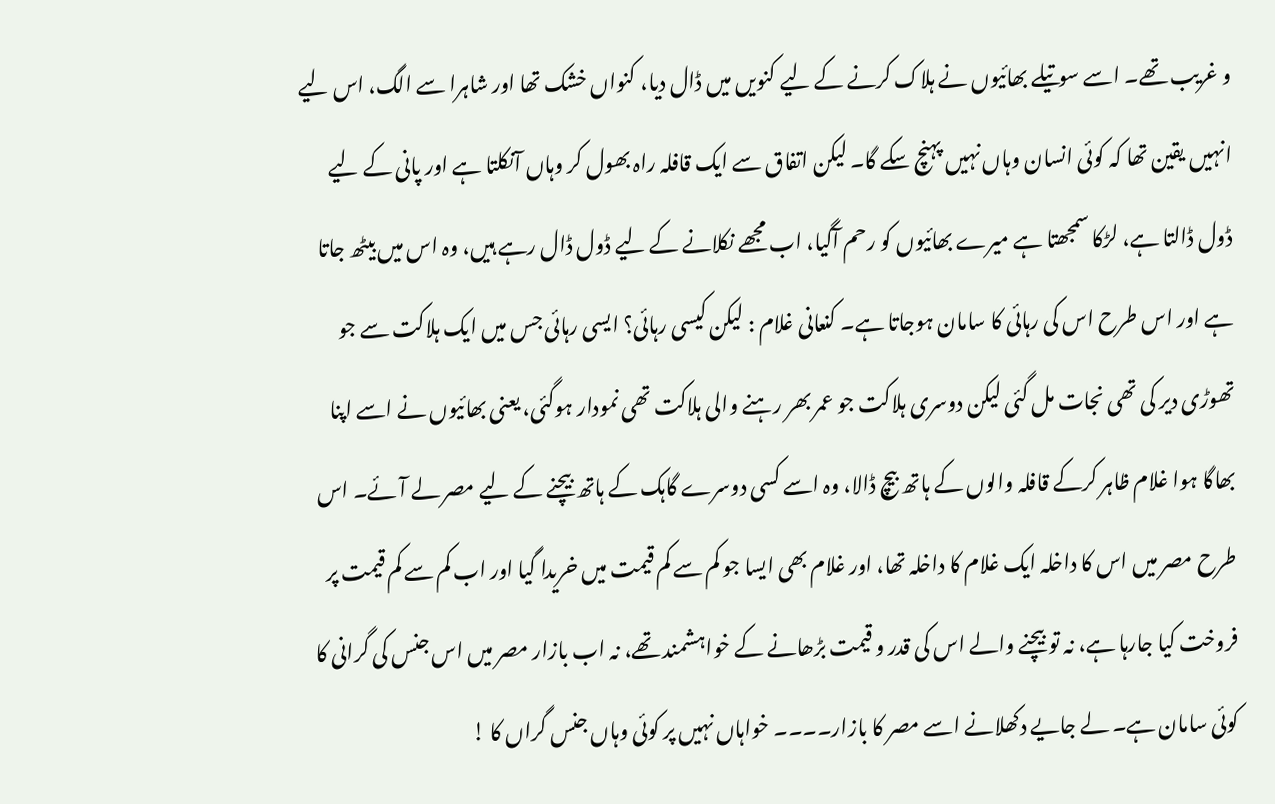و غریب تھے۔ اسے سوتیلے بھائیوں نے ہلاک کرنے کے لیے کنویں میں ڈال دیا، کنواں خشک تھا اور شاہرا سے الگ، اس لیے انہیں یقین تھا کہ کوئی انسان وہاں نہیں پہنچ سکے گا۔ لیکن اتفاق سے ایک قافلہ راہ بھول کر وہاں آنکلتا ہے اور پانی کے لیے ڈول ڈالتا ہے، لڑکا سمجھتا ہے میرے بھائیوں کو رحم آگیا، اب مجھے نکلانے کے لیے ڈول ڈال رہے ہیں، وہ اس میں بیٹھ جاتا ہے اور اس طرح اس کی رہائی کا سامان ہوجاتا ہے۔ کنعانی غلام : لیکن کیسی رہائی؟ ایسی رہائی جس میں ایک ہلاکت سے جو تھوڑی دیر کی تھی نجات مل گئی لیکن دوسری ہلاکت جو عمر بھر رہنے والی ہلاکت تھی نمودار ہوگئی، یعنی بھائیوں نے اسے اپنا بھاگا ہوا غلام ظاہر کرکے قافلہ والوں کے ہاتھ بیچ ڈالا، وہ اسے کسی دوسرے گاہک کے ہاتھ بیچنے کے لیے مصر لے آئے۔ اس طرح مصر میں اس کا داخلہ ایک غلام کا داخلہ تھا، اور غلام بھی ایسا جو کم سے کم قیمت میں خریدا گیا اور اب کم سے کم قیمت پر فروخت کیا جارہا ہے، نہ تو بیچنے والے اس کی قدر و قیمت بڑھانے کے خواہشمند تھے، نہ اب بازار مصر میں اس جنس کی گرانی کا کوئی سامان ہے۔ لے جایے دکھلانے اسے مصر کا بازار۔۔۔۔ خواہاں نہیں پر کوئی وہاں جنس گراں کا !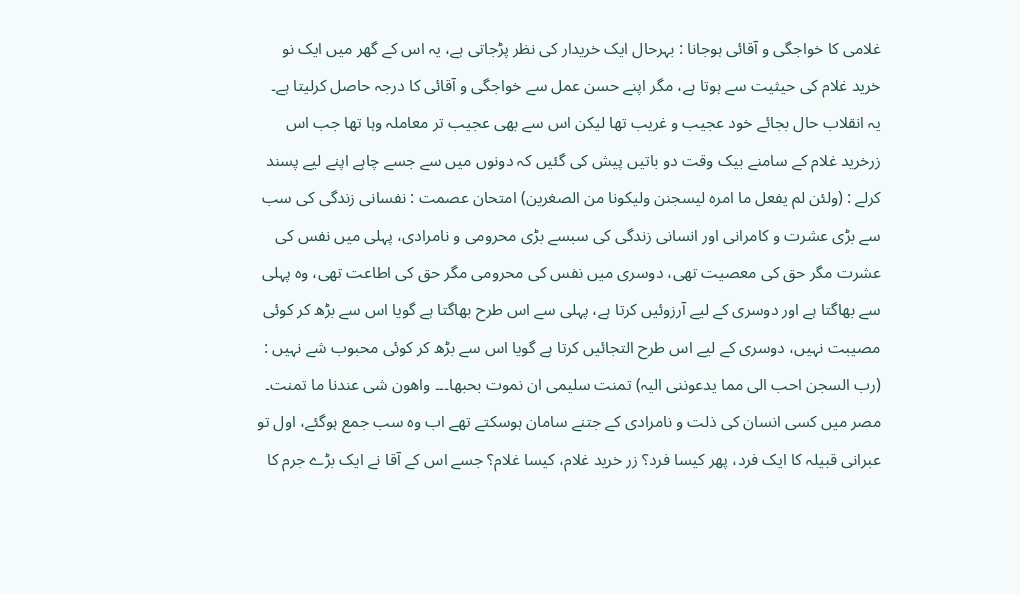غلامی کا خواجگی و آقائی ہوجانا : بہرحال ایک خریدار کی نظر پڑجاتی ہے، یہ اس کے گھر میں ایک نو خرید غلام کی حیثیت سے ہوتا ہے، مگر اپنے حسن عمل سے خواجگی و آقائی کا درجہ حاصل کرلیتا ہے۔ یہ انقلاب حال بجائے خود عجیب و غریب تھا لیکن اس سے بھی عجیب تر معاملہ وہا تھا جب اس زرخرید غلام کے سامنے بیک وقت دو باتیں پیش کی گئیں کہ دونوں میں سے جسے چاہے اپنے لیے پسند کرلے : (ولئن لم یفعل ما امرہ لیسجنن ولیکونا من الصغرین) امتحان عصمت : نفسانی زندگی کی سب سے بڑی عشرت و کامرانی اور انسانی زندگی کی سبسے بڑی محرومی و نامرادی، پہلی میں نفس کی عشرت مگر حق کی معصیت تھی، دوسری میں نفس کی محرومی مگر حق کی اطاعت تھی، وہ پہلی سے بھاگتا ہے اور دوسری کے لیے آرزوئیں کرتا ہے، پہلی سے اس طرح بھاگتا ہے گویا اس سے بڑھ کر کوئی مصیبت نہیں، دوسری کے لیے اس طرح التجائیں کرتا ہے گویا اس سے بڑھ کر کوئی محبوب شے نہیں : (رب السجن احب الی مما یدعوننی الیہ) تمنت سلیمی ان نموت بحبھا۔۔۔ واھون شی عندنا ما تمنت۔ مصر میں کسی انسان کی ذلت و نامرادی کے جتنے سامان ہوسکتے تھے اب وہ سب جمع ہوگئے، اول تو عبرانی قبیلہ کا ایک فرد، پھر کیسا فرد؟ زر خرید غلام، کیسا غلام؟ جسے اس کے آقا نے ایک بڑے جرم کا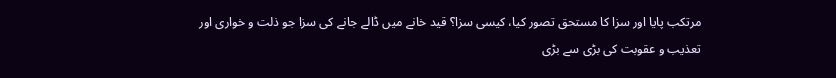مرتکب پایا اور سزا کا مستحق تصور کیا، کیسی سزا؟ قید خانے میں ڈالے جانے کی سزا جو ذلت و خواری اور تعذیب و عقوبت کی بڑی سے بڑی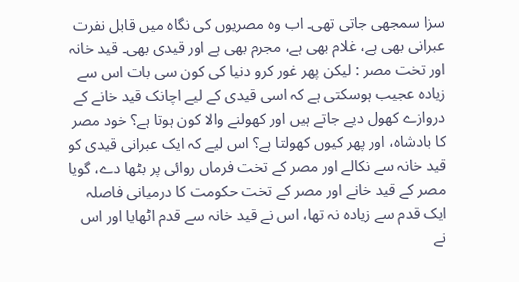سزا سمجھی جاتی تھی۔ اب وہ مصریوں کی نگاہ میں قابل نفرت عبرانی بھی ہے، غلام بھی ہے، مجرم بھی ہے اور قیدی بھی۔ قید خانہ اور تخت مصر : لیکن پھر غور کرو دنیا کی کون سی بات اس سے زیادہ عجیب ہوسکتی ہے کہ اسی قیدی کے لیے اچانک قید خانے کے دروازے کھول دیے جاتے ہیں اور کھولنے والا کون ہوتا ہے؟ خود مصر کا بادشاہ، اور پھر کیوں کھولتا ہے؟ اس لیے کہ ایک عبرانی قیدی کو قید خانہ سے نکالے اور مصر کے تخت فرماں روائی پر بٹھا دے، گویا مصر کے قید خانے اور مصر کے تخت حکومت کا درمیانی فاصلہ ایک قدم سے زیادہ نہ تھا، اس نے قید خانہ سے قدم اٹھایا اور اس نے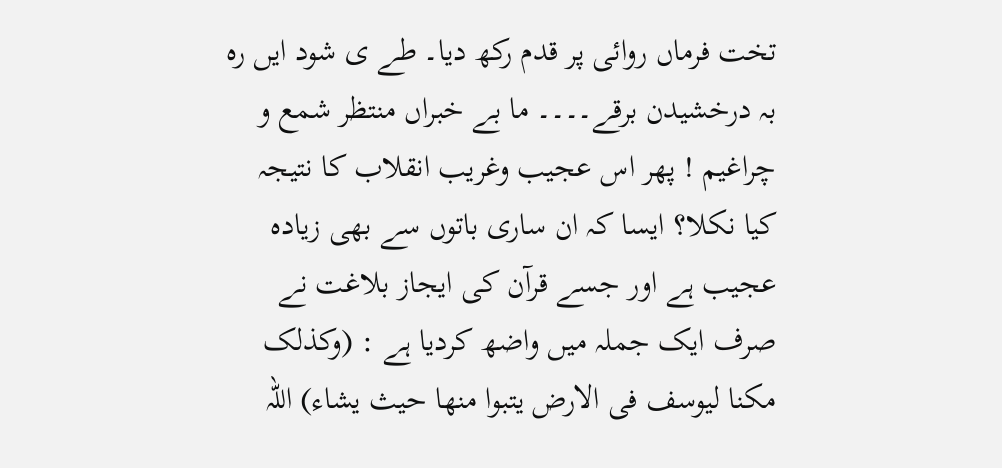تخت فرماں روائی پر قدم رکھ دیا۔ طے ی شود ایں رہ بہ درخشیدن برقے۔۔۔۔ ما بے خبراں منتظر شمع و چراغیم ! پھر اس عجیب وغریب انقلاب کا نتیجہ کیا نکلا؟ ایسا کہ ان ساری باتوں سے بھی زیادہ عجیب ہے اور جسے قرآن کی ایجاز بلاغت نے صرف ایک جملہ میں واضھ کردیا ہے : (وکذلک مکنا لیوسف فی الارض یتبوا منھا حیث یشاء) اللہ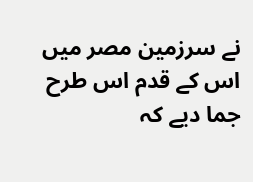نے سرزمین مصر میں اس کے قدم اس طرح جما دیے کہ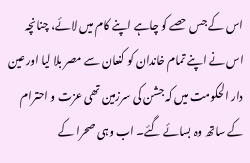اس کے جس حصے کو چاہے اپنے کام میں لائے، چنانچہ اس نے اپنے تمام خاندان کو کنعان سے مصر بلا لیا اور عین دار الحکومت میں کہ جشن کی سرزمین تھی عزت و احترام کے ساتھ وہ بسائے گئے۔ اب وہی صحرا کے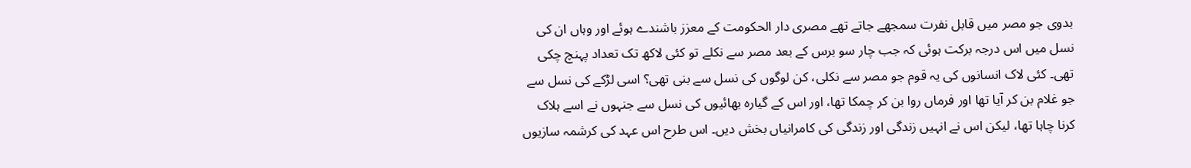بدوی جو مصر میں قابل نفرت سمجھے جاتے تھے مصری دار الحکومت کے معزز باشندے ہوئے اور وہاں ان کی نسل میں اس درجہ برکت ہوئی کہ جب چار سو برس کے بعد مصر سے نکلے تو کئی لاکھ تک تعداد پہنچ چکی تھی۔ کئی لاک انسانوں کی یہ قوم جو مصر سے نکلی، کن لوگوں کی نسل سے بنی تھی؟ اسی لڑکے کی نسل سے جو غلام بن کر آیا تھا اور فرماں روا بن کر چمکا تھا، اور اس کے گیارہ بھائیوں کی نسل سے جنہوں نے اسے ہلاک کرنا چاہا تھا، لیکن اس نے انہیں زندگی اور زندگی کی کامرانیاں بخش دیں۔ اس طرح اس عہد کی کرشمہ سازیوں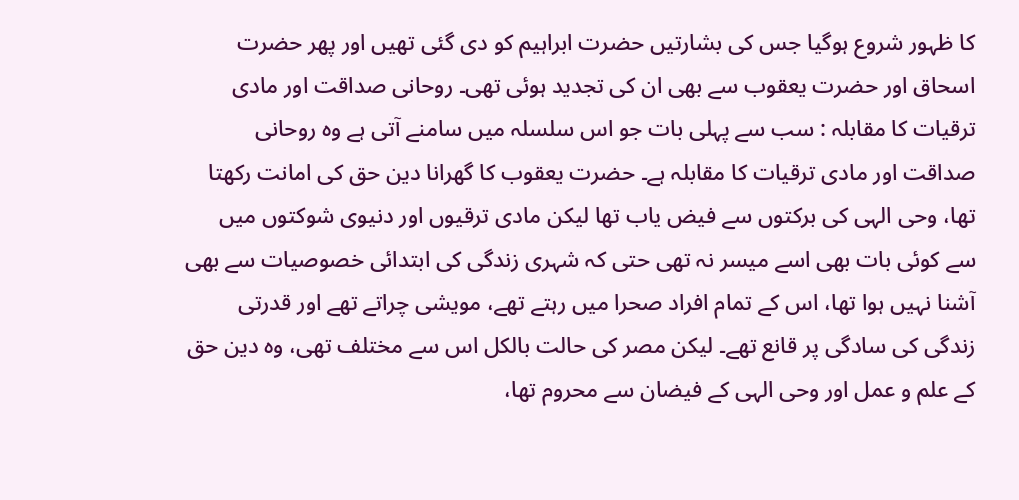کا ظہور شروع ہوگیا جس کی بشارتیں حضرت ابراہیم کو دی گئی تھیں اور پھر حضرت اسحاق اور حضرت یعقوب سے بھی ان کی تجدید ہوئی تھی۔ روحانی صداقت اور مادی ترقیات کا مقابلہ : سب سے پہلی بات جو اس سلسلہ میں سامنے آتی ہے وہ روحانی صداقت اور مادی ترقیات کا مقابلہ ہے۔ حضرت یعقوب کا گھرانا دین حق کی امانت رکھتا تھا، وحی الہی کی برکتوں سے فیض یاب تھا لیکن مادی ترقیوں اور دنیوی شوکتوں میں سے کوئی بات بھی اسے میسر نہ تھی حتی کہ شہری زندگی کی ابتدائی خصوصیات سے بھی آشنا نہیں ہوا تھا، اس کے تمام افراد صحرا میں رہتے تھے، مویشی چراتے تھے اور قدرتی زندگی کی سادگی پر قانع تھے۔ لیکن مصر کی حالت بالکل اس سے مختلف تھی، وہ دین حق کے علم و عمل اور وحی الہی کے فیضان سے محروم تھا،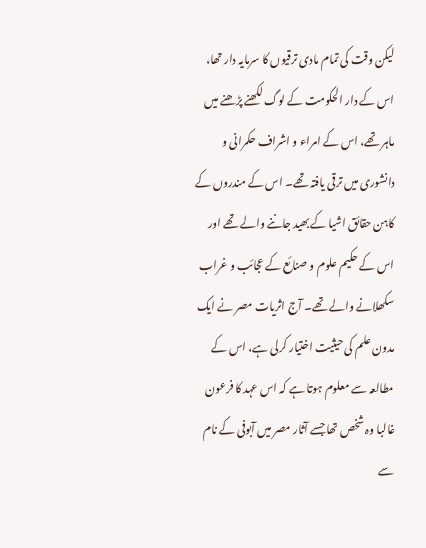لیکن وقت کی تمام مادی ترقیوں کا سرمایہ دار تھا، اس کے دار الحکومت کے لوگ لکھنے پڑھنے میں ماہر تھے، اس کے امراء و اشراف حکمرانی و دانشوری میں ترقی یافتہ تھے۔ اس کے مندروں کے کاہن حقائق اشیا کے بھید جاننے والے تھے اور اس کے حکیم علوم و صنائع کے عجائب و غراب سکھلانے والے تھے۔ آج اثریات مصر نے ایک مدون علم کی حیثیت اختیار کرلی ہے، اس کے مطالعہ سے معلوم ہوتا ہے کہ اس عہد کا فرعون غالبا وہ شخص تھا جسے آثار مصر میں آبوفی کے نام سے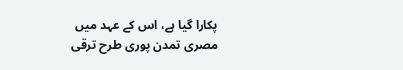پکارا گیا ہے، اس کے عہد میں مصری تمدن پوری طرح ترقی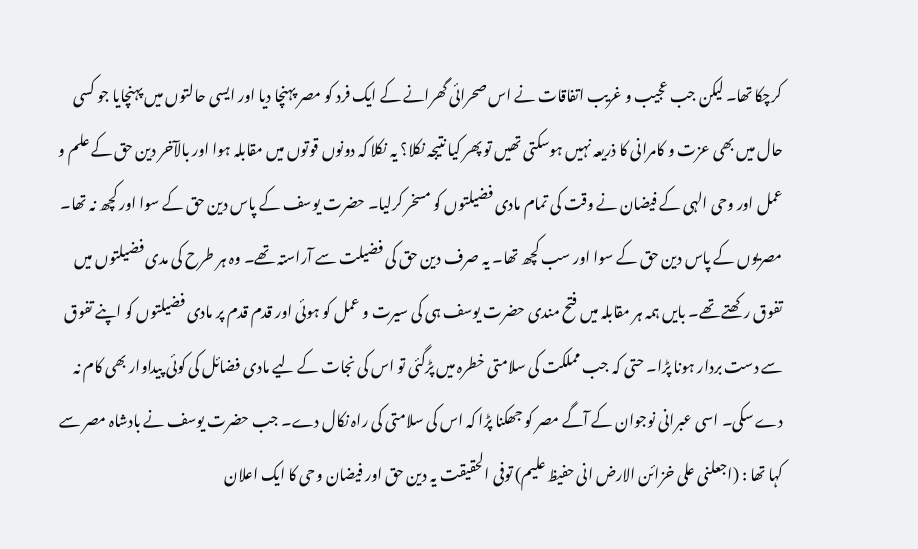کرچکا تھا۔ لیکن جب عجیب و غریب اتفاقات نے اس صحرائی گھرانے کے ایک فرد کو مصر پہنچا دیا اور ایسی حالتوں میں پہنچایا جو کسی حال میں بھی عزت و کامرانی کا ذریعہ نہیں ہوسکتی تھیں تو پھر کیا نتیجہ نکلا؟ یہ نکلا کہ دونوں قوتوں میں مقابلہ ہوا اور بالآخر دین حق کے علم و عمل اور وحی الہی کے فیضان نے وقت کی تمام مادی فضیلتوں کو مسخر کرلیا۔ حضرت یوسف کے پاس دین حق کے سوا اور کچھ نہ تھا۔ مصریوں کے پاس دین حق کے سوا اور سب کچھ تھا۔ یہ صرف دین حق کی فضیلت سے آراستہ تھے۔ وہ ہر طرح کی مدی فضیلتوں میں تفوق رکھتے تھے۔ بایں ہمہ ہر مقابلہ میں فتح مندی حضرت یوسف ہی کی سیرت و عمل کو ہوئی اور قدم قدم پر مادی فضیلتوں کو اپنے تفوق سے دست بردار ہونا پڑا۔ حتی کہ جب مملکت کی سلامتی خطرہ میں پڑگئی تو اس کی نجات کے لیے مادی فضائل کی کوئی پیداوار بھی کام نہ دے سکی۔ اسی عبرانی نوجوان کے آگے مصر کو جھکنا پڑا کہ اس کی سلامتی کی راہ نکال دے۔ جب حضرت یوسف نے بادشاہ مصر سے کہا تھا : (اجعلنی علی خزائن الارض انی حفیظ علیم) توفی الحقیقت یہ دین حق اور فیضان وحی کا ایک اعلان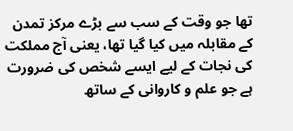تھا جو وقت کے سب سے بڑے مرکز تمدن کے مقابلہ میں کیا گیا تھا، یعنی آج مملکت کی نجات کے لیے ایسے شخص کی ضرورت ہے جو علم و کاروانی کے ساتھ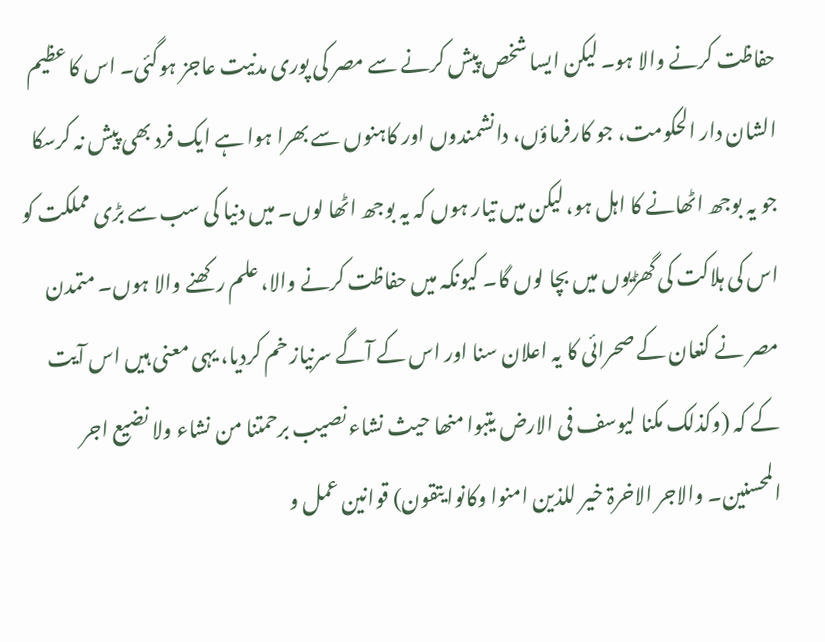حفاظت کرنے والا ہو۔ لیکن ایسا شخص پیش کرنے سے مصر کی پوری مدنیت عاجز ہوگئی۔ اس کا عظیم الشان دار الحکومت، جو کارفرماؤں، دانشمندوں اور کاہنوں سے بھرا ہوا ہے ایک فرد بھی پیش نہ کرسکا جو یہ بوجھ اٹھانے کا اہل ہو، لیکن میں تیار ہوں کہ یہ بوجھ اٹھا لوں۔ میں دنیا کی سب سے بڑی مملکت کو اس کی ہلاکت کی گھڑیوں میں بچا لوں گا۔ کیونکہ میں حفاظت کرنے والا، علم رکھنے والا ہوں۔ متمدن مصر نے کنعان کے صحرائی کا یہ اعلان سنا اور اس کے آگے سرنیاز خم کردیا، یہی معنی ہیں اس آیت کے کہ (وکذلک مکنا لیوسف فی الارض یتبوا منھا حیث نشاء نصیب برحمتنا من نشاء ولا نضیع اجر المحسنین۔ والاجر الاخرۃ خیر للذین امنوا وکانوا یتقون) قوانین عمل و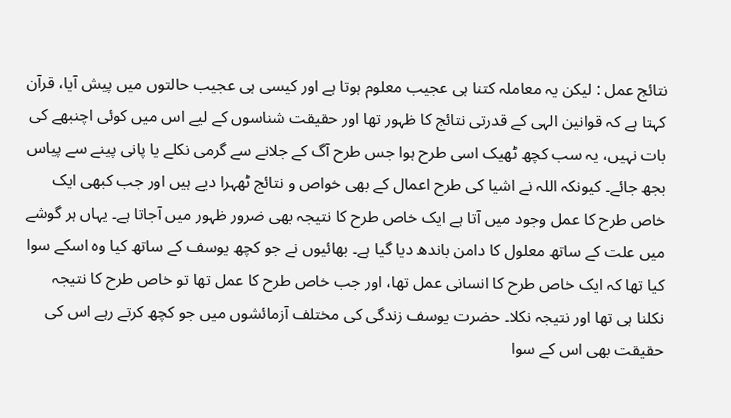نتائج عمل : لیکن یہ معاملہ کتنا ہی عجیب معلوم ہوتا ہے اور کیسی ہی عجیب حالتوں میں پیش آیا، قرآن کہتا ہے کہ قوانین الہی کے قدرتی نتائج کا ظہور تھا اور حقیقت شناسوں کے لیے اس میں کوئی اچنبھے کی بات نہیں، یہ سب کچھ ٹھیک اسی طرح ہوا جس طرح آگ کے جلانے سے گرمی نکلے یا پانی پینے سے پیاس بجھ جائے۔ کیونکہ اللہ نے اشیا کی طرح اعمال کے بھی خواص و نتائج ٹھہرا دیے ہیں اور جب کبھی ایک خاص طرح کا عمل وجود میں آتا ہے ایک خاص طرح کا نتیجہ بھی ضرور ظہور میں آجاتا ہے۔ یہاں ہر گوشے میں علت کے ساتھ معلول کا دامن باندھ دیا گیا ہے۔ بھائیوں نے جو کچھ یوسف کے ساتھ کیا وہ اسکے سوا کیا تھا کہ ایک خاص طرح کا انسانی عمل تھا، اور جب خاص طرح کا عمل تھا تو خاص طرح کا نتیجہ نکلنا ہی تھا اور نتیجہ نکلا۔ حضرت یوسف زندگی کی مختلف آزمائشوں میں جو کچھ کرتے رہے اس کی حقیقت بھی اس کے سوا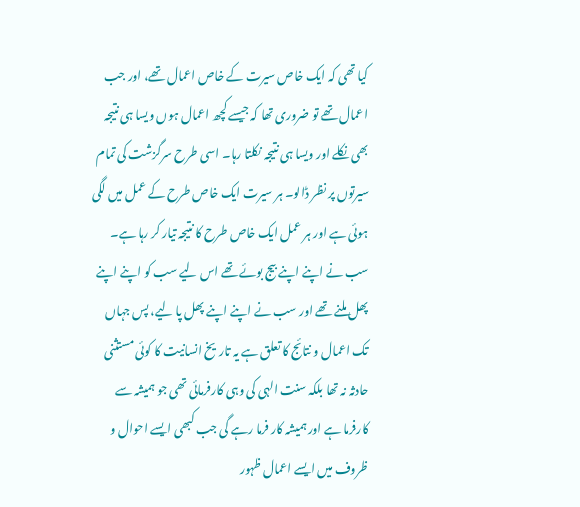کیا تھی کہ ایک خاص سیرت کے خاص اعمال تھے، اور جب اعمال تھے تو ضروری تھا کہ جیسے کچھ اعمال ہوں ویسا ہی نتیجہ بھی نکلے اور ویسا ہی نتیجہ نکلتا رہا۔ اسی طرح سرگزشت کی تمام سیرتوں پر نظر ڈالو۔ ہر سیرت ایک خاص طرح کے عمل میں لگی ہوئی ہے اور ہر عمل ایک خاص طرح کا نتیجہ تیار کر رہا ہے۔ سب نے اپنے اپنے بیج بوئے تھے اس لیے سب کو اپنے اپنے پھل ملنے تھے اور سب نے اپنے اپنے پھل پا لیے، پس جہاں تک اعمال و نتائج کا تعلق ہے یہ تاریخ انسانیت کا کوئی مستثنی حادثہ نہ تھا بلکہ سنت الہی کی وہی کارفرمائی تھی جو ہمیشہ سے کارفرما ہے اور ہمیشہ کار فرما رہے گی جب کبھی ایسے احوال و ظروف میں ایسے اعمال ظہور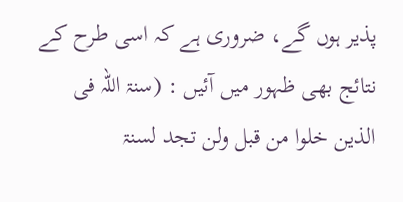پذیر ہوں گے، ضروری ہے کہ اسی طرح کے نتائج بھی ظہور میں آئیں : (سنۃ اللہ فی الذین خلوا من قبل ولن تجد لسنۃ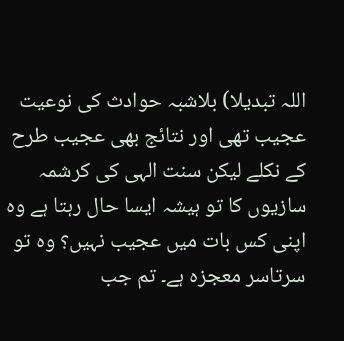اللہ تبدیلا) بلاشبہ حوادث کی نوعیت عجیب تھی اور نتائج بھی عجیب طرح کے نکلے لیکن سنت الہی کی کرشمہ سازیوں کا تو ہیشہ ایسا حال رہتا ہے وہ اپنی کس بات میں عجیب نہیں؟ وہ تو سرتاسر معجزہ ہے۔ تم جب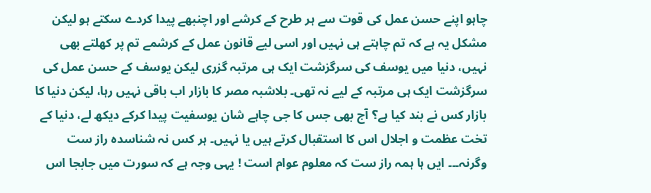چاہو اپنے حسن عمل کی قوت سے ہر طرح کے کرشے اور اچنبھے پیدا کردے سکتے ہو لیکن مشکل یہ ہے کہ تم چاہتے ہی نہیں اور اسی لیے قانون عمل کے کرشمے تم پر کھلتے بھی نہیں، دنیا میں یوسف کی سرگزشت ایک ہی مرتبہ گزری لیکن یوسف کے حسن عمل کی سرگزشت ایک ہی مرتبہ کے لیے نہ تھی۔ بلاشبہ مصر کا بازار اب باقی نہیں رہا، لیکن دنیا کا بازار کس نے بند کیا ہے؟ آج بھی جس کا جی چاہے شان یوسفیت پیدا کرکے دیکھ لے، دنیا کے تخت عظمت و اجلال اس کا استقبال کرتے ہیں یا نہیں۔ ہر کس نہ شناسدہ راز ست وگرنہ۔۔۔ ایں ہا ہمہ راز ست کہ معلوم عوام است ! یہی وجہ ہے کہ سورت میں جابجا اس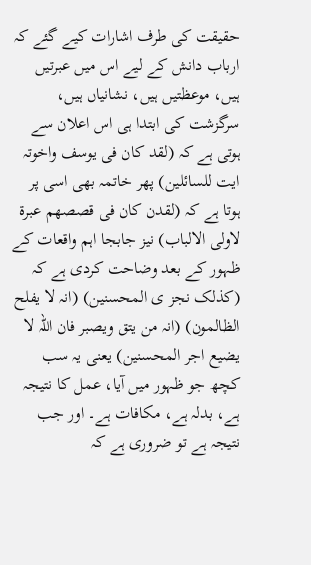حقیقت کی طرف اشارات کیے گئے کہ ارباب دانش کے لیے اس میں عبرتیں ہیں، موعظتیں ہیں، نشانیاں ہیں، سرگزشت کی ابتدا ہی اس اعلان سے ہوتی ہے کہ (لقد کان فی یوسف واخوتہ ایت للسائلین) پھر خاتمہ بھی اسی پر ہوتا ہے کہ (لقدن کان فی قصصھم عبرۃ لاولی الالباب) نیز جابجا اہم واقعات کے ظہور کے بعد وضاحت کردی ہے کہ (کذلک نجز ی المحسنین) (انہ لا یفلح الظالمون) (انہ من یتق ویصبر فان اللہ لا یضیع اجر المحسنین) یعنی یہ سب کچھ جو ظہور میں آیا، عمل کا نتیجہ ہے، بدلہ ہے، مکافات ہے۔ اور جب نتیجہ ہے تو ضروری ہے کہ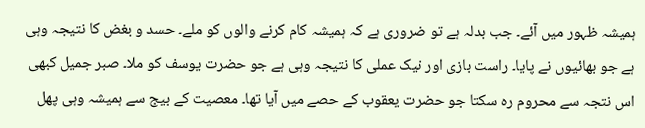ہمیشہ ظہور میں آئے۔ جب بدلہ ہے تو ضروری ہے کہ ہمیشہ کام کرنے والوں کو ملے۔ حسد و بغض کا نتیجہ وہی ہے جو بھائیوں نے پایا۔ راست بازی اور نیک عملی کا نتیجہ وہی ہے جو حضرت یوسف کو ملا۔ صبر جمیل کبھی اس نتجہ سے محروم رہ سکتا جو حضرت یعقوب کے حصے میں آیا تھا۔ معصیت کے بیج سے ہمیشہ وہی پھل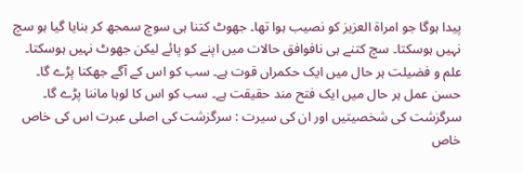پیدا ہوگا جو امراۃ العزیز کو نصیب ہوا تھا۔ جھوٹ کتنا ہی سوچ سمجھ کر بنایا گیا ہو سچ نہیں ہوسکتا۔ سچ کتنے ہی نافوافق حالات میں اپنے کو پائے لیکن جھوٹ نہیں ہوسکتا۔ علم و فضیلت ہر حال میں ایک حکمراں قوت ہے۔ سب کو اس کے آگے جھکنا پڑے گا۔ حسن عمل ہر حال میں ایک فتح مند حقیقت ہے۔ سب کو اس کا لوہا ماننا پڑے گا۔ سرگزشت کی شخصیتیں اور ان کی سیرت : سرگزشت کی اصلی عبرت اس کی خاص خاص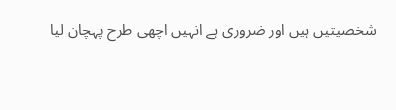شخصیتیں ہیں اور ضروری ہے انہیں اچھی طرح پہچان لیا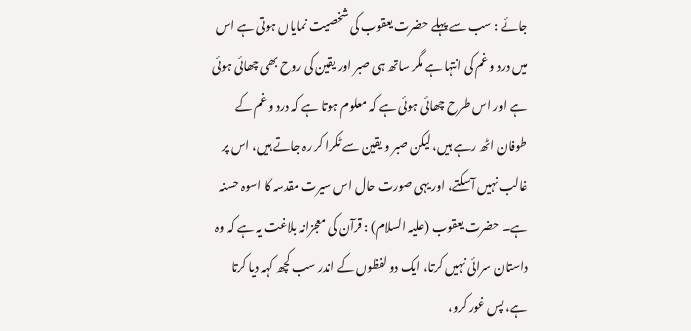جائے : سب سے پہلے حضرت یعقوب کی شخصیت نمایاں ہوتی ہے اس میں درد و غم کی انتہا ہے مگر ساتھ ہی صبر اور یقین کی روح بھی چھائی ہوئی ہے اور اس طرح چھائی ہوئی ہے کہ معلوم ہوتا ہے کہ درد و غم کے طوفان اٹھ رہے ہیں، لیکن صبر و یقین سے ٹکرا کر رہ جاتے ہیں، اس پر غالب نہیں آسکتے، اور یہی صورت حال اس سیرت مقدسہ کا اسوہ حسنہ ہے۔ حضرت یعقوب (علیہ السلام) : قرآن کی معجزانہ بلاغت یہ ہے کہ وہ داستان سرائی نہیں کرتا، ایک دو لفظوں کے اندر سب کچھ کہہ دیا کرتا ہے، پس غور کرو،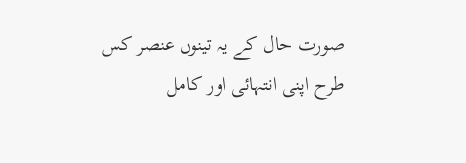صورت حال کے یہ تینوں عنصر کس طرح اپنی انتہائی اور کامل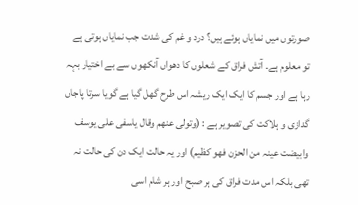صورتوں میں نمایاں ہوئے ہیں؟ درد و غم کی شدت جب نمایاں ہوتی ہے تو معلوم ہے۔ آتش فراق کے شعلوں کا دھواں آنکھوں سے بے اختیار بہہ رہا ہے اور جسم کا ایک ایک ریشہ اس طرح گھل گیا ہے گویا سرتا پاجاں گدازی و ہلاکت کی تصویر ہے : (وتولی عنھم وقال یاسفی علی یوسف وابیضت عینہ من الحزن فھو کظیم) اور یہ حالت ایک دن کی حالت نہ تھی بلکہ اس مدت فراق کی ہر صبح اور ہر شام اسی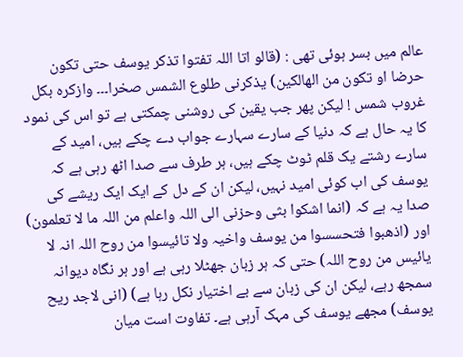عالم میں بسر ہوئی تھی : (قالو اتا اللہ تفتوا تذکر یوسف حتی تکون حرضا او تکون من الھالکین) یذکرنی طلوع الشمس صخرا۔۔۔ وازکرہ بکل غروب شمس ! لیکن پھر جب یقین کی روشنی چمکتی ہے تو اس کی نمود کا یہ حال ہے کہ دنیا کے سارے سہارے جواب دے چکے ہیں، امید کے سارے رشتے یک قلم ٹوٹ چکے ہیں، ہر طرف سے صدا اٹھ رہی ہے کہ یوسف کی اب کوئی امید نہیں، لیکن ان کے دل کے ایک ایک ریشے کی صدا یہ ہے کہ (انما اشکوا بثی وحزنی الی اللہ واعلم من اللہ ما لا تعلمون) اور (اذھبوا فتحسسوا من یوسف واخیہ ولا تائیسوا من روح اللہ انہ لا یائیس من روح اللہ) حتی کہ ہر زبان جھٹلا رہی ہے اور ہر نگاہ دیوانہ سمجھ رہے، لیکن ان کی زبان سے بے اختیار نکل رہا ہے) (انی لاجد ریح یوسف) مجھے یوسف کی مہک آرہی ہے۔ تفاوت است میان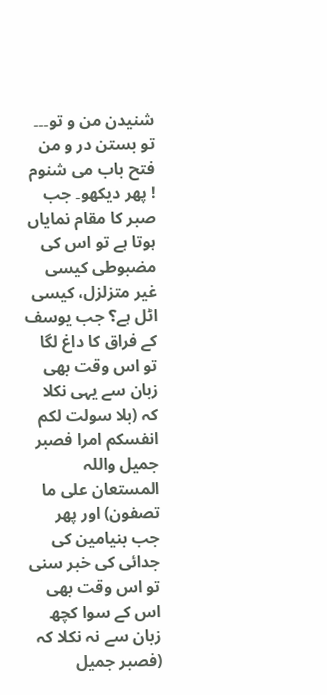شنیدن من و تو۔۔۔ تو بستن در و من فتح باب می شنوم ! پھر دیکھو۔ جب صبر کا مقام نمایاں ہوتا ہے تو اس کی مضبوطی کیسی غیر متزلزل، کیسی اٹل ہے؟ جب یوسف کے فراق کا داغ لگا تو اس وقت بھی زبان سے یہی نکلا کہ (بلا سولت لکم انفسکم امرا فصبر جمیل واللہ المستعان علی ما تصفون) اور پھر جب بنیامین کی جدائی کی خبر سنی تو اس وقت بھی اس کے سوا کچھ زبان سے نہ نکلا کہ (فصبر جمیل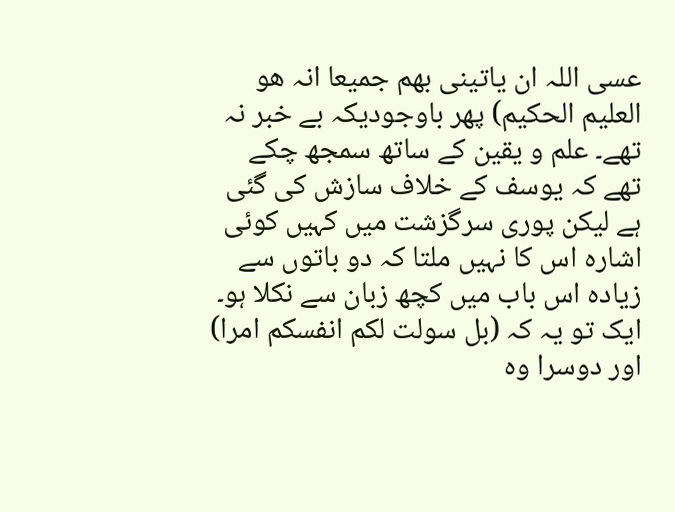عسی اللہ ان یاتینی بھم جمیعا انہ ھو العلیم الحکیم) پھر باوجودیکہ بے خبر نہ تھے۔ علم و یقین کے ساتھ سمجھ چکے تھے کہ یوسف کے خلاف سازش کی گئی ہے لیکن پوری سرگزشت میں کہیں کوئی اشارہ اس کا نہیں ملتا کہ دو باتوں سے زیادہ اس باب میں کچھ زبان سے نکلا ہو۔ ایک تو یہ کہ (بل سولت لکم انفسکم امرا) اور دوسرا وہ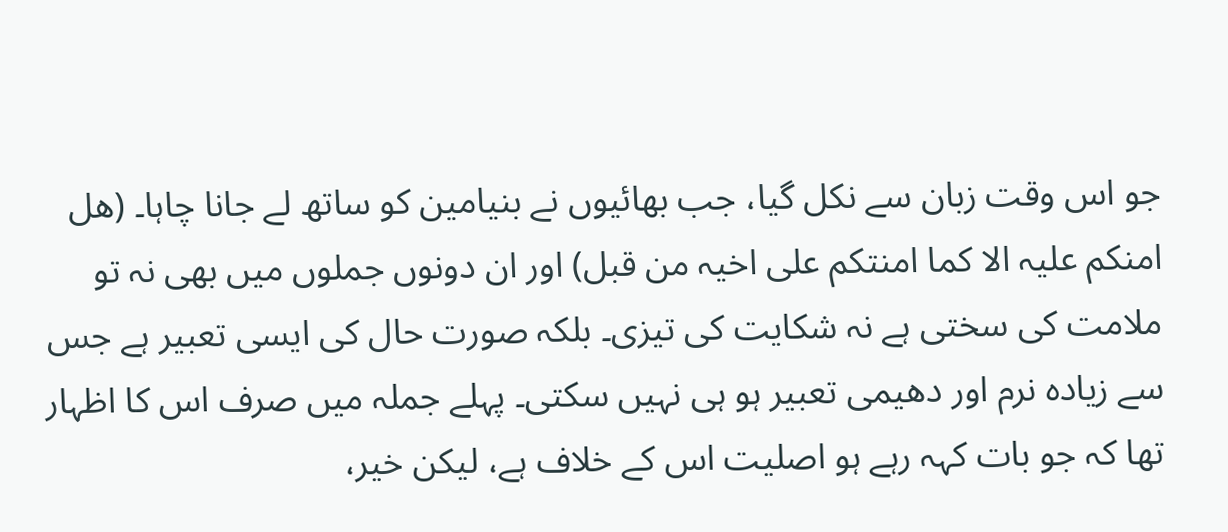جو اس وقت زبان سے نکل گیا، جب بھائیوں نے بنیامین کو ساتھ لے جانا چاہا۔ (ھل امنکم علیہ الا کما امنتکم علی اخیہ من قبل) اور ان دونوں جملوں میں بھی نہ تو ملامت کی سختی ہے نہ شکایت کی تیزی۔ بلکہ صورت حال کی ایسی تعبیر ہے جس سے زیادہ نرم اور دھیمی تعبیر ہو ہی نہیں سکتی۔ پہلے جملہ میں صرف اس کا اظہار تھا کہ جو بات کہہ رہے ہو اصلیت اس کے خلاف ہے، لیکن خیر،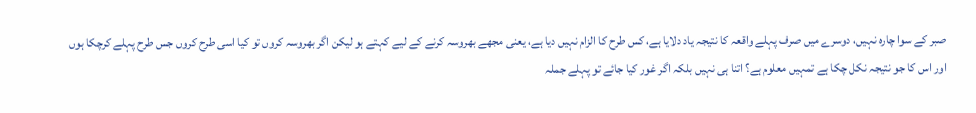صبر کے سوا چارہ نہیں، دوسرے میں صرف پہلے واقعہ کا نتیجہ یاد دلایا ہے، کس طرح کا الزام نہیں دیا ہے، یعنی مجھے بھروسہ کرنے کے لیے کہتے ہو لیکن اگر بھروسہ کروں تو کیا اسی طرح کروں جس طرح پہلے کرچکا ہوں اور اس کا جو نتیجہ نکل چکا ہے تمہیں معلوم ہے؟ اتنا ہی نہیں بلکہ اگر غور کیا جائے تو پہلے جملہ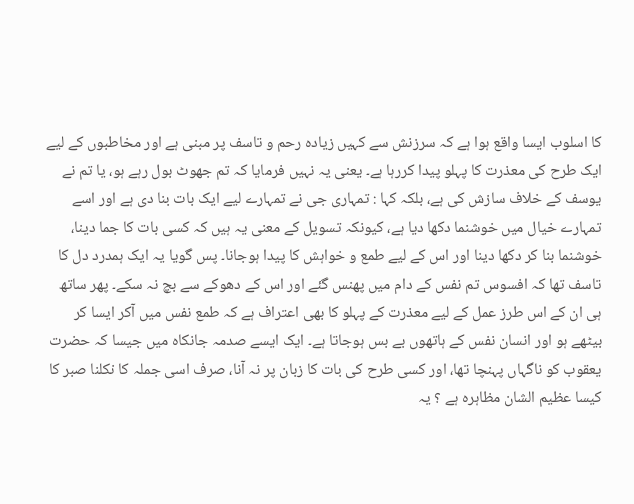کا اسلوب ایسا واقع ہوا ہے کہ سرزنش سے کہیں زیادہ رحم و تاسف پر مبنی ہے اور مخاطبوں کے لیے ایک طرح کی معذرت کا پہلو پیدا کررہا ہے۔ یعنی یہ نہیں فرمایا کہ تم جھوٹ بول رہے ہو، یا تم نے یوسف کے خلاف سازش کی ہے، بلکہ کہا : تمہاری جی نے تمہارے لیے ایک بات بنا دی ہے اور اسے تمہارے خیال میں خوشنما دکھا دیا ہے، کیونکہ تسویل کے معنی یہ ہیں کہ کسی بات کا جما دینا، خوشنما بنا کر دکھا دینا اور اس کے لیے طمع و خواہش کا پیدا ہوجانا۔ پس گویا یہ ایک ہمدرد دل کا تاسف تھا کہ افسوس تم نفس کے دام میں پھنس گئے اور اس کے دھوکے سے بچ نہ سکے۔ پھر ساتھ ہی ان کے اس طرز عمل کے لیے معذرت کے پہلو کا بھی اعتراف ہے کہ طمع نفس میں آکر ایسا کر بیٹھے ہو اور انسان نفس کے ہاتھوں بے بس ہوجاتا ہے۔ ایک ایسے صدمہ جانکاہ میں جیسا کہ حضرت یعقوب کو ناگہاں پہنچا تھا، اور کسی طرح کی بات کا زبان پر نہ آنا، صرف اسی جملہ کا نکلنا صبر کا کیسا عظیم الشان مظاہرہ ہے ؟ یہ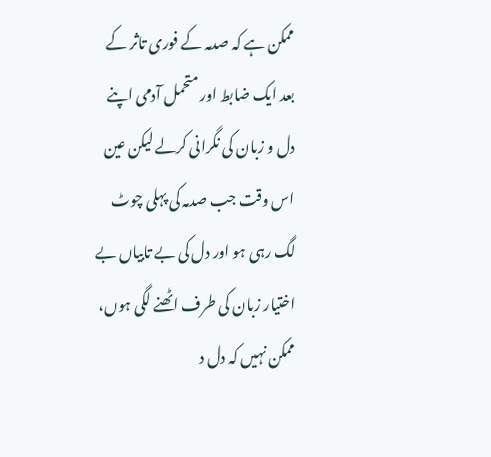ممکن ہے کہ صدمہ کے فوری تاثر کے بعد ایک ضابط اور متحمل آدمی اپنے دل و زبان کی نگرانی کرلے لیکن عین اس وقت جب صدمہ کی پہلی چوٹ لگ رہی ہو اور دل کی بے تابیاں بے اختیار زبان کی طرف اٹھنے لگی ہوں، ممکن نہیں کہ دل د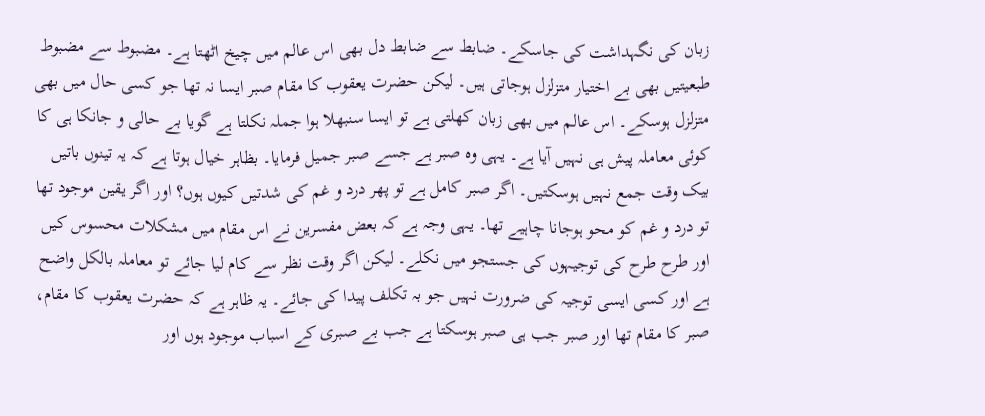زبان کی نگہداشت کی جاسکے۔ ضابط سے ضابط دل بھی اس عالم میں چیخ اٹھتا ہے۔ مضبوط سے مضبوط طبعیتیں بھی بے اختیار متزلزل ہوجاتی ہیں۔ لیکن حضرت یعقوب کا مقام صبر ایسا نہ تھا جو کسی حال میں بھی متزلزل ہوسکے۔ اس عالم میں بھی زبان کھلتی ہے تو ایسا سنبھلا ہوا جملہ نکلتا ہے گویا بے حالی و جانکا ہی کا کوئی معاملہ پیش ہی نہیں آیا ہے۔ یہی وہ صبر ہے جسے صبر جمیل فرمایا۔ بظاہر خیال ہوتا ہے کہ یہ تینوں باتیں بیک وقت جمع نہیں ہوسکتیں۔ اگر صبر کامل ہے تو پھر درد و غم کی شدتیں کیوں ہوں؟ اور اگر یقین موجود تھا تو درد و غم کو محو ہوجانا چاہیے تھا۔ یہی وجہ ہے کہ بعض مفسرین نے اس مقام میں مشکلات محسوس کیں اور طرح طرح کی توجیہوں کی جستجو میں نکلے۔ لیکن اگر وقت نظر سے کام لیا جائے تو معاملہ بالکل واضح ہے اور کسی ایسی توجیہ کی ضرورت نہیں جو بہ تکلف پیدا کی جائے۔ یہ ظاہر ہے کہ حضرت یعقوب کا مقام، صبر کا مقام تھا اور صبر جب ہی صبر ہوسکتا ہے جب بے صبری کے اسباب موجود ہوں اور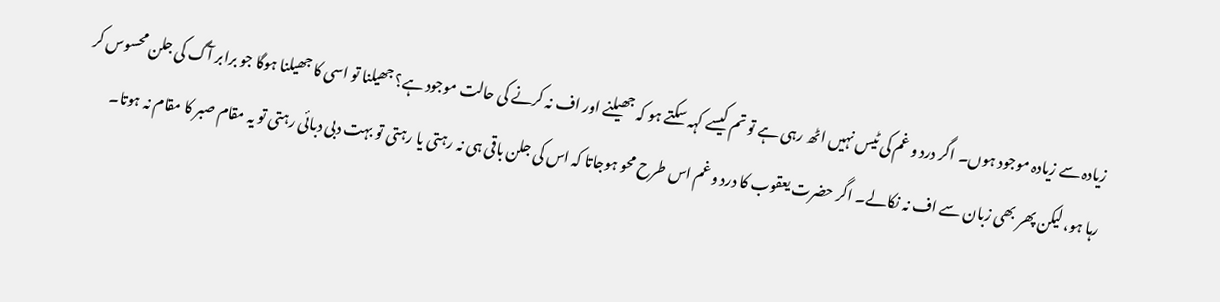زیادہ سے زیادہ موجود ہوں۔ اگر درد و غم کی ٹیس نہیں اٹھ رہی ہے تو تم کیسے کہہ سکتے ہو کہ جھیلنے اور اف نہ کرنے کی حالت موجود ہے؟ جھیلنا تو اسی کا جھیلنا ہوگا جو برابر آگ کی جلن محسوس کر رہا ہو، لیکن پھر بھی زبان سے اف نہ نکالے۔ اگر حضرت یعقوب کا درد و غم اس طرح محو ہوجاتا کہ اس کی جلن باقی ہی نہ رہتی یا رہتی تو بہت دبی دبائی رہتی تو یہ مقام صبر کا مقام نہ ہوتا۔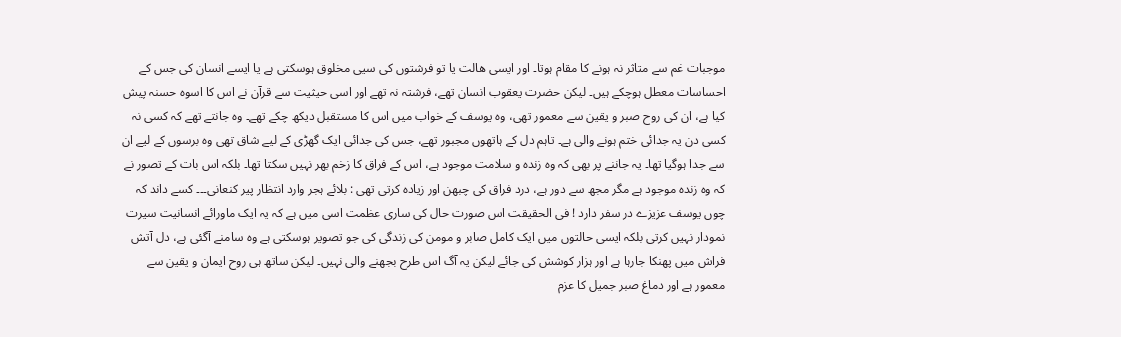موجبات غم سے متاثر نہ ہونے کا مقام ہوتا۔ اور ایسی ھالت یا تو فرشتوں کی سیی مخلوق ہوسکتی ہے یا ایسے انسان کی جس کے احساسات معطل ہوچکے ہیں۔ لیکن حضرت یعقوب انسان تھے، فرشتہ نہ تھے اور اسی حیثیت سے قرآن نے اس کا اسوہ حسنہ پیش کیا ہے، ان کی روح صبر و یقین سے معمور تھی، وہ یوسف کے خواب میں اس کا مستقبل دیکھ چکے تھے۔ وہ جانتے تھے کہ کسی نہ کسی دن یہ جدائی ختم ہونے والی ہے۔ تاہم دل کے ہاتھوں مجبور تھے، جس کی جدائی ایک گھڑی کے لیے شاق تھی وہ برسوں کے لیے ان سے جدا ہوگیا تھا۔ یہ جاننے پر بھی کہ وہ زندہ و سلامت موجود ہے، اس کے فراق کا زخم بھر نہیں سکتا تھا۔ بلکہ اس بات کے تصور نے کہ وہ زندہ موجود ہے مگر مجھ سے دور ہے، درد فراق کی چبھن اور زیادہ کرتی تھی : بلائے ہجر وارد انتظار پیر کنعانی۔۔۔ کسے داند کہ چوں یوسف عزیزے در سفر دارد ! فی الحقیقت اس صورت حال کی ساری عظمت اسی میں ہے کہ یہ ایک ماورائے انسانیت سیرت نمودار نہیں کرتی بلکہ ایسی حالتوں میں ایک کامل صابر و مومن کی زندگی کی جو تصویر ہوسکتی ہے وہ سامنے آگئی ہے، دل آتش فراش میں پھنکا جارہا ہے اور ہزار کوشش کی جائے لیکن یہ آگ اس طرح بجھنے والی نہیں۔ لیکن ساتھ ہی روح ایمان و یقین سے معمور ہے اور دماغ صبر جمیل کا عزم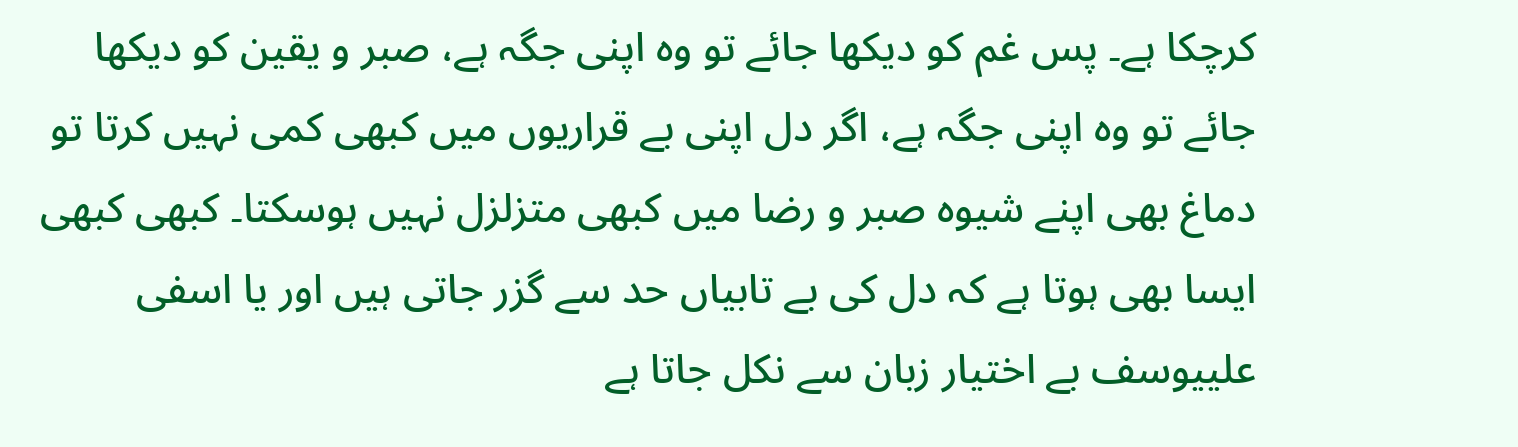کرچکا ہے۔ پس غم کو دیکھا جائے تو وہ اپنی جگہ ہے، صبر و یقین کو دیکھا جائے تو وہ اپنی جگہ ہے، اگر دل اپنی بے قراریوں میں کبھی کمی نہیں کرتا تو دماغ بھی اپنے شیوہ صبر و رضا میں کبھی متزلزل نہیں ہوسکتا۔ کبھی کبھی ایسا بھی ہوتا ہے کہ دل کی بے تابیاں حد سے گزر جاتی ہیں اور یا اسفی علییوسف بے اختیار زبان سے نکل جاتا ہے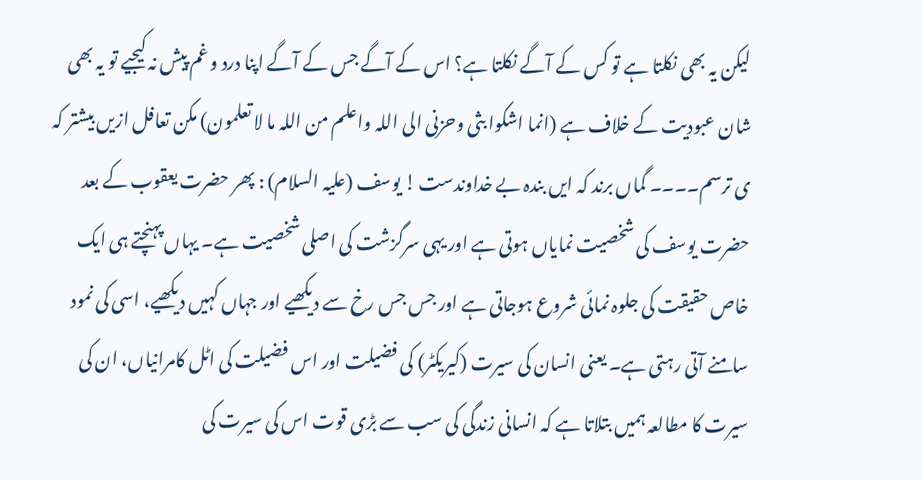لیکن یہ بھی نکلتا ہے تو کس کے آگے نکلتا ہے؟ اس کے آگے جس کے آگے اپنا درد و غم پیش نہ کیجیے تو یہ بھی شان عبودیت کے خلاف ہے (انما اشکوا بثی وحزنی الی اللہ واعلم من اللہ ما لا تعلمون) مکن تعافل ازیں بیشتر کہ ی ترسم۔۔۔۔ گماں برند کہ ایں بندہ بے خداوندست ! یوسف (علیہ السلام) : پھر حضرت یعقوب کے بعد حضرت یوسف کی شخصیت نمایاں ہوتی ہے اور یہی سرگزشت کی اصلی شخصیت ہے۔ یہاں پہنچتے ہی ایک خاص حقیقت کی جلوہ نمائی شروع ہوجاتی ہے اور جس جس رخ سے دیکھیے اور جہاں کہیں دیکھیے، اسی کی نمود سامنے آتی رہتی ہے۔ یعنی انسان کی سیرت (کیریکٹر) کی فضیلت اور اس فضیلت کی اٹل کامرانیاں، ان کی سیرت کا مطالعہ ہمیں بتلاتا ہے کہ انسانی زندگی کی سب سے بڑی قوت اس کی سیرت کی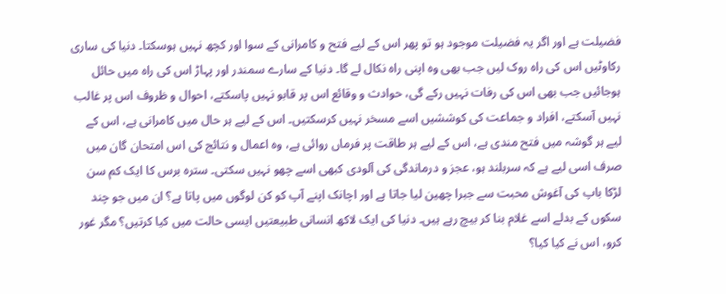فضیلت ہے اور اگر یہ فضیلت موجود ہو تو پھر اس کے لیے فتح و کامرانی کے سوا اور کچھ نہیں ہوسکتا۔ دنیا کی ساری رکاوٹیں اس کی راہ روک لیں جب بھی وہ اپنی راہ نکال لے گا۔ دنیا کے سارے سمندر اور پہاڑ اس کی راہ میں حائل ہوجائیں جب بھی اس کی رفات نہیں رکے گی، حوادث و وقائع اس پر قابو نہیں پاسکتے، احوال و ظروف اس پر غالب نہیں آسکتے، افراد و جماعت کی کوششیں اسے مسخر نہیں کرسکتیں۔ اس کے لیے ہر حال میں کامرانی ہے، اس کے لیے ہر گوشہ میں فتح مندی ہے، اس کے لیے ہر طاقت پر فرماں روائی ہے، وہ اعمال و نتائج کی اس امتحان گان میں صرف اسی لیے ہے کہ سربلند ہو، عجز و درماندگی کی آلودی کبھی اسے چھو نہیں سکتی۔ سترہ برس کا ایک کم سن لڑکا باپ کی آغوش محبت سے جبرا چھین لیا جاتا ہے اور اچانک اپنے آپ کو کن لوگوں میں پاتا ہے؟ ان میں جو چند سکوں کے بدلے اسے غلام بنا کر بیچ رہے ہیں۔ دنیا کی ایک لاکھ انسانی طبیعتیں ایسی حالت میں کیا کرتیں؟ مگر غور کرو، اس نے کیا کیا؟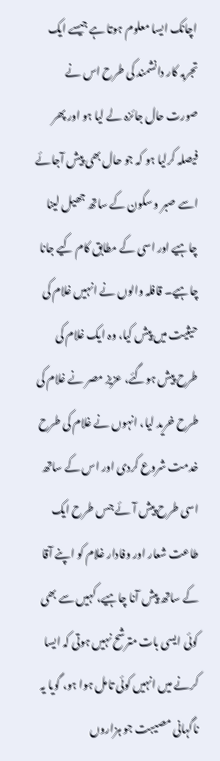اچانک ایسا معلوم ہوتا ہے جیسے ایک تجربہ کار دانشمند کی طرح اس نے صورت حال جائزہ لے لیا ہو اور پھر فیصلہ کرلیا ہو کہ جو حال بھی پیش آجائے اسے صبر و سکون کے ساتھ جھیل لینا چاہیے اور اسی کے مطابق کام کیے جانا چاہیے۔ قافلہ والوں نے انہیں غلام کی حیثیت میں پیش کیا، وہ ایک غلام کی طرح پیش ہوگئے، عزیز مصر نے غلام کی طرح خرید لیا، انہوں نے غلام کی طرح خدمت شروع کردی اور اس کے ساتھ اسی طرح پیش آئے جس طرح ایک طاعت شعار اور وفادار غلام کو اپنے آقا کے ساتھ پیش آنا چاہیے، کہیں سے بھی کوئی ایسی بات مترشح نہیں ہوتی کہ ایسا کرنے میں انہیں کوئی تامل ہوا ہو، گویا یہ ناگہانی مصیبت جو ہزاروں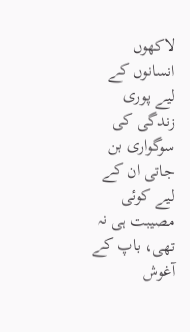لاکھوں انسانوں کے لیے پوری زندگی کی سوگواری بن جاتی ان کے لیے کوئی مصیبت ہی نہ تھی، باپ کے آغوش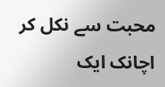محبت سے نکل کر اچانک ایک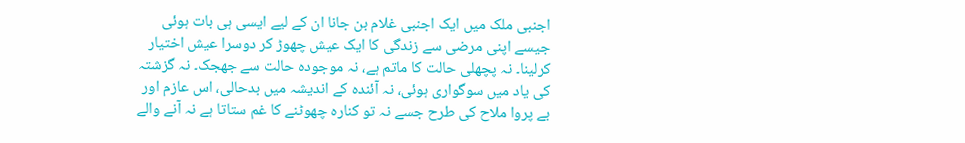اجنبی ملک میں ایک اجنبی غلام بن جانا ان کے لیے ایسی ہی بات ہوئی جیسے اپنی مرضی سے زندگی کا ایک عیش چھوڑ کر دوسرا عیش اختیار کرلینا۔ نہ پچھلی حالت کا ماتم ہے، نہ موجودہ حالت سے جھجک۔ نہ گزشتہ کی یاد میں سوگواری ہوئی، نہ آئندہ کے اندیشہ میں بدحالی، اس عازم اور بے پروا ملاح کی طرح جسے نہ تو کنارہ چھوٹنے کا غم ستاتا ہے نہ آنے والے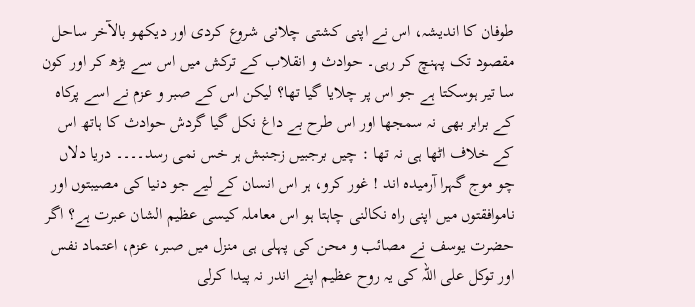طوفان کا اندیشہ، اس نے اپنی کشتی چلانی شروع کردی اور دیکھو بالآخر ساحل مقصود تک پہنچ کر رہی۔ حوادث و انقلاب کے ترکش میں اس سے بڑھ کر اور کون سا تیر ہوسکتا ہے جو اس پر چلایا گیا تھا؟ لیکن اس کے صبر و عزم نے اسے پرکاہ کے برابر بھی نہ سمجھا اور اس طرح بے داغ نکل گیا گردش حوادث کا ہاتھ اس کے خلاف اٹھا ہی نہ تھا : چیں برجبیں زجنبش ہر خس نمی رسد۔۔۔۔ دریا دلاں چو موج گہرا آرمیدہ اند ! غور کرو، ہر اس انسان کے لیے جو دنیا کی مصیبتوں اور ناموافقتوں میں اپنی راہ نکالنی چاہتا ہو اس معاملہ کیسی عظیم الشان عبرت ہے؟ اگر حضرت یوسف نے مصائب و محن کی پہلی ہی منزل میں صبر، عزم، اعتماد نفس اور توکل علی اللہ کی یہ روح عظیم اپنے اندر نہ پیدا کرلی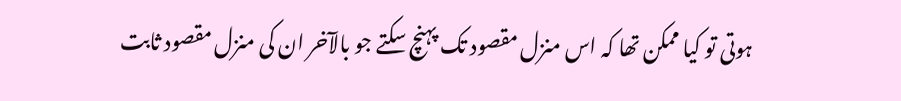ہوتی تو کیا ممکن تھا کہ اس منزل مقصود تک پہنچ سکتے جو بالآخر ان کی منزل مقصود ثابت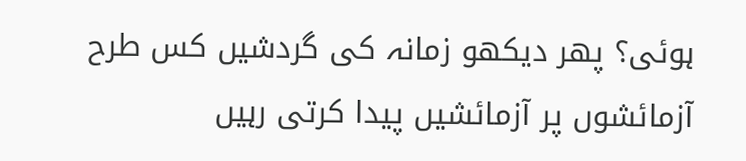ہوئی؟ پھر دیکھو زمانہ کی گردشیں کس طرح آزمائشوں پر آزمائشیں پیدا کرتی رہیں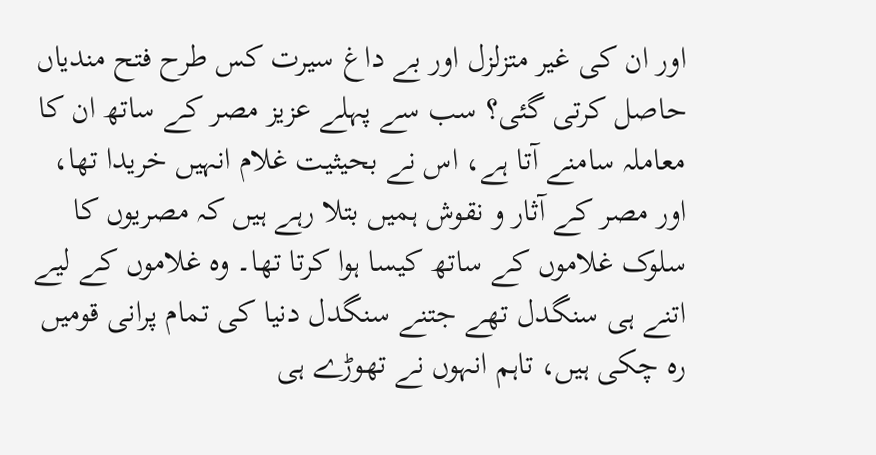اور ان کی غیر متزلزل اور بے داغ سیرت کس طرح فتح مندیاں حاصل کرتی گئی؟ سب سے پہلے عزیز مصر کے ساتھ ان کا معاملہ سامنے آتا ہے، اس نے بحیثیت غلام انہیں خریدا تھا، اور مصر کے آثار و نقوش ہمیں بتلا رہے ہیں کہ مصریوں کا سلوک غلاموں کے ساتھ کیسا ہوا کرتا تھا۔ وہ غلاموں کے لیے اتنے ہی سنگدل تھے جتنے سنگدل دنیا کی تمام پرانی قومیں رہ چکی ہیں، تاہم انہوں نے تھوڑے ہی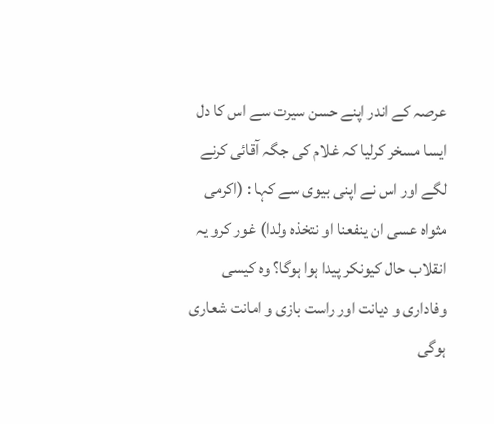عرصہ کے اندر اپنے حسن سیرت سے اس کا دل ایسا مسخر کرلیا کہ غلام کی جگہ آقائی کرنے لگے اور اس نے اپنی بیوی سے کہا : (اکرمی مثواہ عسی ان ینفعنا او نتخذہ ولدا) غور کرو یہ انقلاب حال کیونکر پیدا ہوا ہوگا؟ وہ کیسی وفاداری و دیانت اور راست بازی و امانت شعاری ہوگی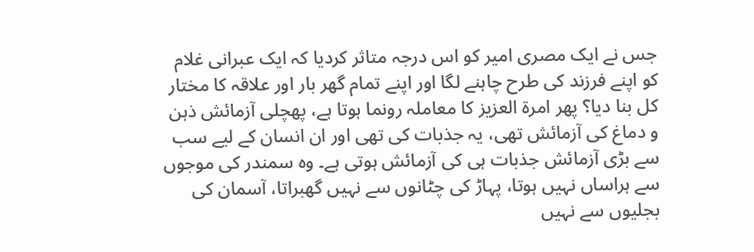جس نے ایک مصری امیر کو اس درجہ متاثر کردیا کہ ایک عبرانی غلام کو اپنے فرزند کی طرح چاہنے لگا اور اپنے تمام گھر بار اور علاقہ کا مختار کل بنا دیا؟ پھر امرۃ العزیز کا معاملہ رونما ہوتا ہے، پھچلی آزمائش ذہن و دماغ کی آزمائش تھی، یہ جذبات کی تھی اور ان انسان کے لیے سب سے بڑی آزمائش جذبات ہی کی آزمائش ہوتی ہے۔ وہ سمندر کی موجوں سے ہراساں نہیں ہوتا، پہاڑ کی چٹانوں سے نہیں گھبراتا، آسمان کی بجلیوں سے نہیں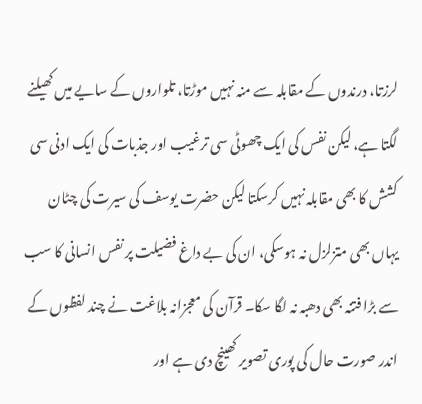لرزتا، درندوں کے مقابلہ سے منہ نہیں موڑتا، تلواروں کے سایے میں کھیلنے لگتا ہے، لیکن نفس کی ایک چھوٹی سی ترغیب اور جذبات کی ایک ادنی سی کشش کا بھی مقابلہ نہیں کرسکتا لیکن حضرت یوسف کی سیرت کی چٹان یہاں بھی متزلزل نہ ہوسکی، ان کی بے داغ فضیلت پر نفس انسانی کا سب سے بڑا فتنہ بھی دھبہ نہ لگا سکا۔ قرآن کی معجزانہ بلاغت نے چند لفظوں کے اندر صورت حال کی پوری تصویر کھینچ دی ہے اور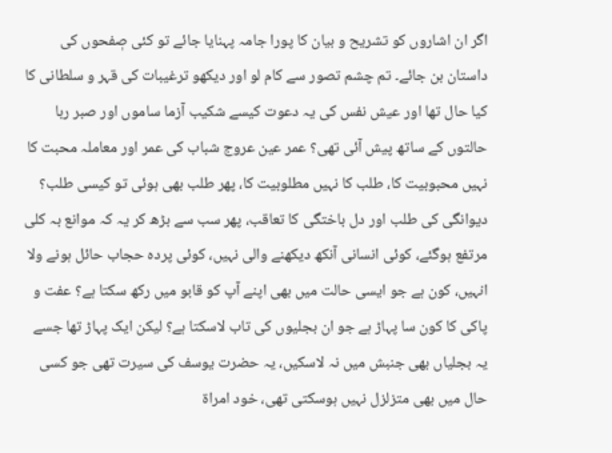اگر ان اشاروں کو تشریح و بیان کا پورا جامہ پہنایا جائے تو کئی صٖفحوں کی داستان بن جائے۔ تم چشم تصور سے کام لو اور دیکھو ترغیبات کی قہر و سلطانی کا کیا حال تھا اور عیش نفس کی یہ دعوت کیسے شکیب آزما ساموں اور صبر ربا حالتوں کے ساتھ پیش آئی تھی؟ عمر عین عروج شباب کی عمر اور معاملہ محبت کا نہیں محبوبیت کا، طلب کا نہیں مطلوبیت کا، پھر طلب بھی ہوئی تو کیسی طلب؟ دیوانگی کی طلب اور دل باختگی کا تعاقب، پھر سب سے بڑھ کر یہ کہ موانع بہ کلی مرتفع ہوگئے، کوئی انسانی آنکھ دیکھنے والی نہیں، کوئی پردہ حجاب حائل ہونے ولا انہیں، کون ہے جو ایسی حالت میں بھی اپنے آپ کو قابو میں رکھ سکتا ہے؟ عفت و پاکی کا کون سا پہاڑ ہے جو ان بجلیوں کی تاب لاسکتا ہے؟ لیکن ایک پہاڑ تھا جسے یہ بجلیاں بھی جنبش میں نہ لاسکیں، یہ حضرت یوسف کی سیرت تھی جو کسی حال میں بھی متزلزل نہیں ہوسکتی تھی، خود امراۃ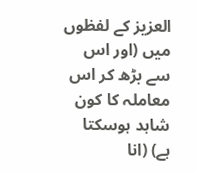العزیز کے لفظوں میں (اور اس سے بڑھ کر اس معاملہ کا کون شاہد ہوسکتا ہے) (انا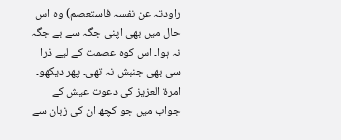راودتہ عن نفسہ فاستعصم) وہ اس حال میں بھی اپنی جگہ سے بے جگہ نہ ہوا۔ اس کوہ عصمت کے لیے ذرا سی بھی جنبش نہ تھی۔ پھر دیکھو۔ امرۃ العزیز کی دعوت عیش کے جواب میں جو کچھ ان کی زبان سے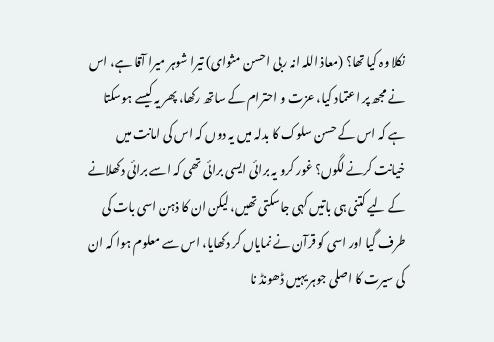نکلا وہ کیا تھا؟ (معاذ اللہ انہ ربی احسن مثوای) تیرا شوہر میرا آقا ہے، اس نے مجھ پر اعتماد کیا، عزت و احترام کے ساتھ رکھا، پھر یہ کیسے ہوسکتا ہے کہ اس کے حسن سلوک کا بدلہ میں یہ دوں کہ اس کی امانت میں خیانت کرنے لگوں؟ غور کرو یہ برائی ایسی برائی تھی کہ اسے برائی دکھلانے کے لیے کتنی ہی باتیں کہی جاسکتی تھیں، لیکن ان کا ذہن اسی بات کی طرف گیا اور اسی کو قرآن نے نمایاں کر دکھایا، اس سے معلوم ہوا کہ ان کی سیرت کا اصلی جوہر یہیں ڈھونڈ نا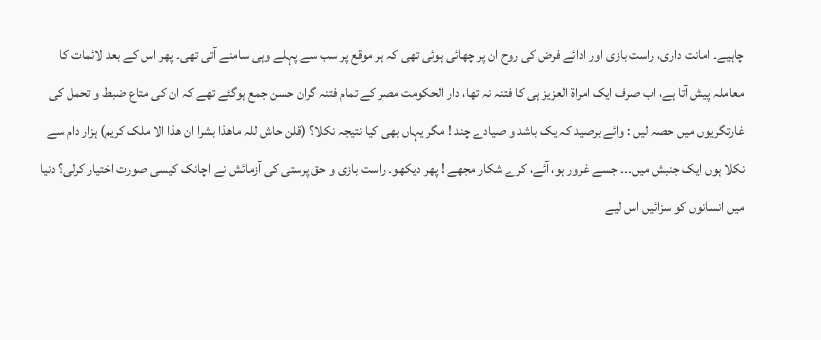چاہیے۔ امانت داری، راست بازی اور ادائے فرض کی روح ان پر چھائی ہوئی تھی کہ ہر موقع پر سب سے پہلے وہی سامنے آتی تھی۔ پھر اس کے بعد لائمات کا معاملہ پیش آتا ہے، اب صرف ایک امراۃ العزیز ہی کا فتنہ نہ تھا، دار الحکومت مصر کے تمام فتنہ گران حسن جمع ہوگئے تھے کہ ان کی متاع ضبط و تحمل کی غارتگریوں میں حصہ لیں : وائے برصید کہ یک باشد و صیادے چند ! مگر یہاں بھی کیا نتیجہ نکلا؟ (قلن حاش للہ ماھذا بشرا ان ھذا الا ملک کریم) ہزار دام سے نکلا ہوں ایک جنبش میں۔۔۔ جسے غرور ہو، آئے، کرے شکار مجھے ! پھر دیکھو۔ راست بازی و حق پرستی کی آزمائش نے اچانک کیسی صورت اختیار کرلی؟ دنیا میں انسانوں کو سزائیں اس لیے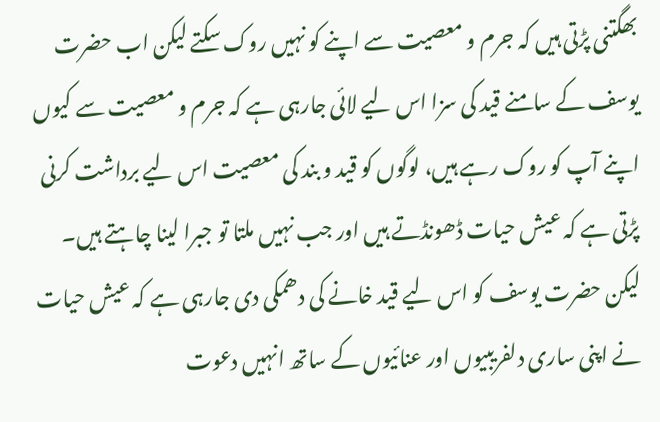بھگتنی پڑتی ہیں کہ جرم و معصیت سے اپنے کو نہیں روک سکتے لیکن اب حضرت یوسف کے سامنے قید کی سزا اس لیے لائی جارہی ہے کہ جرم و معصیت سے کیوں اپنے آپ کو روک رہے ہیں، لوگوں کو قید و بند کی معصیت اس لیے برداشت کرنی پڑتی ہے کہ عیش حیات ڈھونڈتے ہیں اور جب نہیں ملتا تو جبرا لینا چاہتے ہیں۔ لیکن حضرت یوسف کو اس لیے قید خانے کی دھمکی دی جارہی ہے کہ عیش حیات نے اپنی ساری دلفریبیوں اور عنائیوں کے ساتھ انہیں دعوت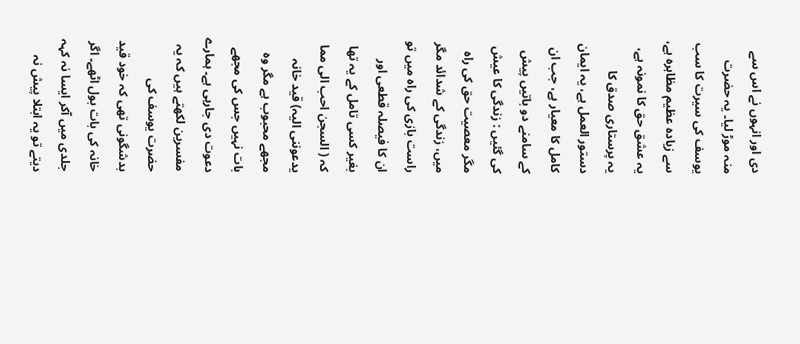دی اور انہوں نے اس سے منہ موڑ لیا۔ یہ حضرت یوسف کی سیرت کا سب سے زیادہ عظیم مظاہرہ ہے، یہ عشق حق کا نمونہ ہے، یہ پرستاری صدق کا دستور العمل ہے، یہ ایمان کامل کا معیار ہے، جب ان کے سامنے دو باتیں پیش کی گئیں : زندگی کا عیش مگر معصیت حق کی راہ میں، زندگی کے شدائد مگر راست بازی کی راہ میں تو ان کا فیصلہ قطعی اور بغیر کسی تامل کے یہ تھا کہ ( السجن احب الی مما یدعوننی الیہ) قید خانہ مجھے محبوب ہے مگر وہ بات نہیں جس کی مجھے دعوت دی جارہی ہے۔ ہمارے مفسرین لکھتے ہیں کہ یہ حضرت یوسف کی بدشگونی تھی کہ خود قید خانہ کی بات بول اٹھے۔ اگر جلدی میں آکر ایسا نہ کہہ دیتے تو یہ ابتلا پیش نہ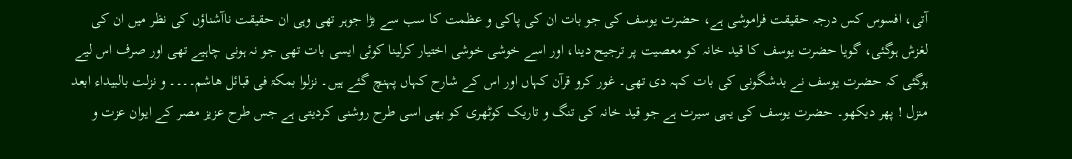آتی، افسوس کس درجہ حقیقت فراموشی ہے، حضرت یوسف کی جو بات ان کی پاکی و عظمت کا سب سے بڑا جوہر تھی وہی ان حقیقت ناآشناؤں کی نظر میں ان کی لغزش ہوگئی، گویا حضرت یوسف کا قید خانہ کو معصیت پر ترجیح دینا، اور اسے خوشی خوشی اختیار کرلینا کوئی ایسی بات تھی جو نہ ہونی چاہیے تھی اور صرف اس لیے ہوگئی کہ حضرت یوسف نے بدشگونی کی بات کہہ دی تھی۔ غور کرو قرآن کہاں اور اس کے شارح کہاں پہنچ گئے ہیں۔ نزلوا بمکۃ فی قبائل ھاشم۔۔۔۔ و نزلت بالبیداء ابعد منزل ! پھر دیکھو۔ حضرت یوسف کی یہی سیرت ہے جو قید خانہ کی تنگ و تاریک کوٹھری کو بھی اسی طرح روشنی کردیتی ہے جس طرح عزیز مصر کے ایوان عزت و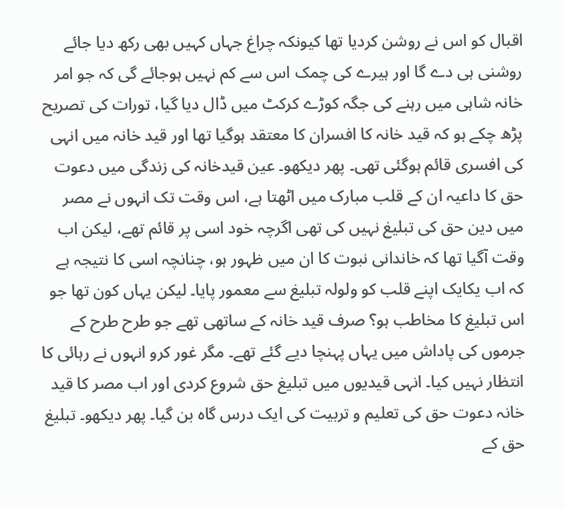اقبال کو اس نے روشن کردیا تھا کیونکہ چراغ جہاں کہیں بھی رکھ دیا جائے روشنی ہی دے گا اور ہیرے کی چمک اس سے کم نہیں ہوجائے گی کہ جو امر خانہ شاہی میں رہنے کی جگہ کوڑے کرکٹ میں ڈال دیا گیا، تورات کی تصریح پڑھ چکے ہو کہ قید خانہ کا افسران کا معتقد ہوگیا تھا اور قید خانہ میں انہی کی افسری قائم ہوگئی تھی۔ پھر دیکھو۔ عین قیدخانہ کی زندگی میں دعوت حق کا داعیہ ان کے قلب مبارک میں اٹھتا ہے، اس وقت تک انہوں نے مصر میں دین حق کی تبلیغ نہیں کی تھی اگرچہ خود اسی پر قائم تھے، لیکن اب وقت آگیا تھا کہ خاندانی نبوت کا ان میں ظہور ہو، چنانچہ اسی کا نتیجہ ہے کہ اب یکایک اپنے قلب کو ولولہ تبلیغ سے معمور پایا۔ لیکن یہاں کون تھا جو اس تبلیغ کا مخاطب ہو؟ صرف قید خانہ کے ساتھی تھے جو طرح طرح کے جرموں کی پاداش میں یہاں پہنچا دیے گئے تھے۔ مگر غور کرو انہوں نے رہائی کا انتظار نہیں کیا۔ انہی قیدیوں میں تبلیغ حق شروع کردی اور اب مصر کا قید خانہ دعوت حق کی تعلیم و تربیت کی ایک درس گاہ بن گیا۔ پھر دیکھو۔ تبلیغ حق کے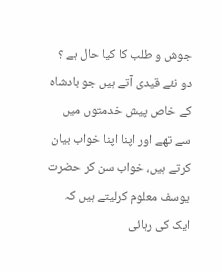جوش و طلب کا کیا حال ہے ؟ دو نئے قیدی آتے ہیں جو بادشاہ کے خاص پیش خدمتوں میں سے تھے اور اپنا اپنا خواب بیان کرتے ہیں، خواب سن کر حضرت یوسف معلوم کرلیتے ہیں کہ ایک کی رہائی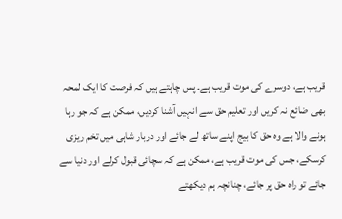قریب ہے، دوسرے کی موت قریب ہے۔ پس چاہتے ہیں کہ فرصت کا ایک لمحہ بھی ضائع نہ کریں اور تعلیم حق سے انہیں آشنا کردیں، ممکن ہے کہ جو رہا ہونے والا ہے وہ حق کا بیج اپنے ساتھ لے جائے اور دربار شاہی میں تخم ریزی کرسکے، جس کی موت قریب ہے، ممکن ہے کہ سچائی قبول کرلے اور دنیا سے جائے تو راہ حق پر جائے، چنانچہ ہم دیکھتے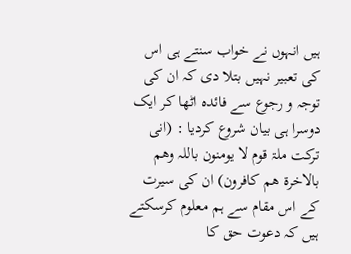ہیں انہوں نے خواب سنتے ہی اس کی تعبیر نہیں بتلا دی کہ ان کی توجہ و رجوع سے فائدہ اٹھا کر ایک دوسرا ہی بیان شروع کردیا : (انی ترکت ملۃ قوم لا یومنون باللہ وھم بالاخرۃ ھم کافرون) ان کی سیرت کے اس مقام سے ہم معلوم کرسکتے ہیں کہ دعوت حق کا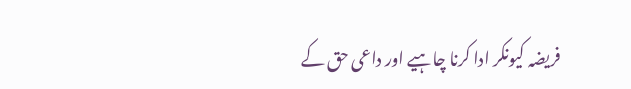فریضہ کیونکر ادا کرنا چاہیے اور داعی حق کے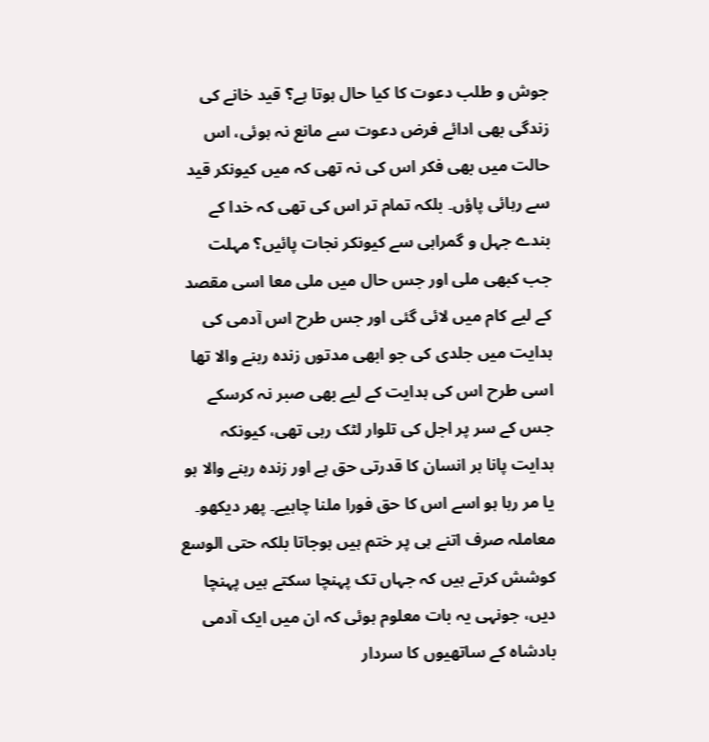جوش و طلب دعوت کا کیا حال ہوتا ہے؟ قید خانے کی زندگی بھی ادائے فرض دعوت سے مانع نہ ہوئی، اس حالت میں بھی فکر اس کی نہ تھی کہ میں کیونکر قید سے رہائی پاؤں۔ بلکہ تمام تر اس کی تھی کہ خدا کے بندے جہل و گمراہی سے کیونکر نجات پائیں؟ مہلت جب کبھی ملی اور جس حال میں ملی معا اسی مقصد کے لیے کام میں لائی گئی اور جس طرح اس آدمی کی ہدایت میں جلدی کی جو ابھی مدتوں زندہ رہنے والا تھا اسی طرح اس کی ہدایت کے لیے بھی صبر نہ کرسکے جس کے سر پر اجل کی تلوار لٹک رہی تھی، کیونکہ ہدایت پانا ہر انسان کا قدرتی حق ہے اور زندہ رہنے والا ہو یا مر رہا ہو اسے اس کا حق فورا ملنا چاہیے۔ پھر دیکھو۔ معاملہ صرف اتنے ہی پر ختم ہیں ہوجاتا بلکہ حتی الوسع کوشش کرتے ہیں کہ جہاں تک پہنچا سکتے ہیں پہنچا دیں، جونہی یہ بات معلوم ہوئی کہ ان میں ایک آدمی بادشاہ کے ساتھیوں کا سردار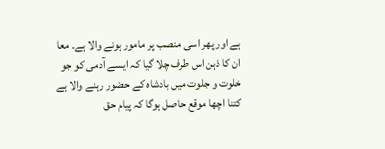ہے اور پھر اسی منصب پر مامور ہونے والا ہے۔ معا ان کا ذہن اس طرف چلا گیا کہ ایسے آدمی کو جو خلوت و جلوت میں بادشاہ کے حضور رہنے والا ہے کتنا اچھا موقع حاصل ہوگا کہ پیام حق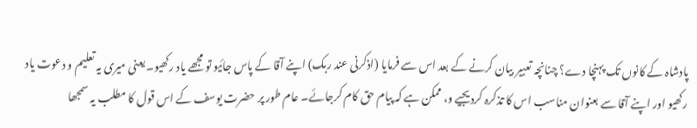پادشاہ کے کانوں تک پہنچا دے؟ چنانچہ تعبیر بیان کرنے کے بعد اس سے فرمایا (اذکرنی عند ربک) اپنے آقا کے پاس جائیو تو مجھے یاد رکھیو۔ یعنی میری یہ تعلیم و دعوت یاد رکھیو اور اپنے آقا سے بعنوان مناسب اس کا تذکرہ کردیجیے و، ممکن ہے کہ پیام حق کام کرجائے۔ عام طور پر حضرت یوسف کے اس قول کا مطلب یہ سمجھا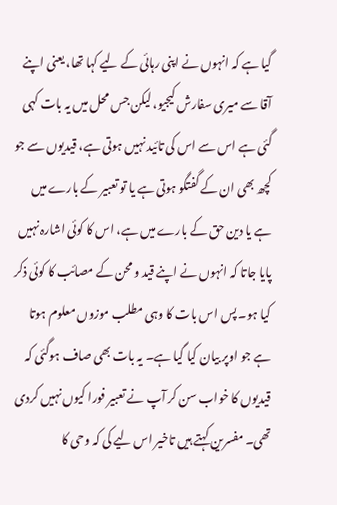گیا ہے کہ انہوں نے اپنی رہائی کے لیے کہا تھا، یعنی اپنے آقا سے میری سفارش کیجیو، لیکن جس محل میں یہ بات کہی گئی ہے اس سے اس کی تائید نہیں ہوتی ہے، قیدیوں سے جو کچھ بھی ان کے گفتگو ہوتی ہے یا تو تعبیر کے بارے میں ہے یا دین حق کے بارے میں ہے، اس کا کوئی اشارہ نہیں پایا جاتا کہ انہوں نے اپنے قید و محن کے مصائب کا کوئی ذکر کیا ہو۔ پس اس بات کا وہی مطلب موزوں معلوم ہوتا ہے جو اوپر بیان کیا گیا ہے۔ یہ بات بھی صاف ہوگئی کہ قیدیوں کا خواب سن کر آپ نے تعبیر فورا کیوں نہیں کردی تھی۔ مفسرین کہتے ہیں تاخیر اس لیے کی کہ وحی کا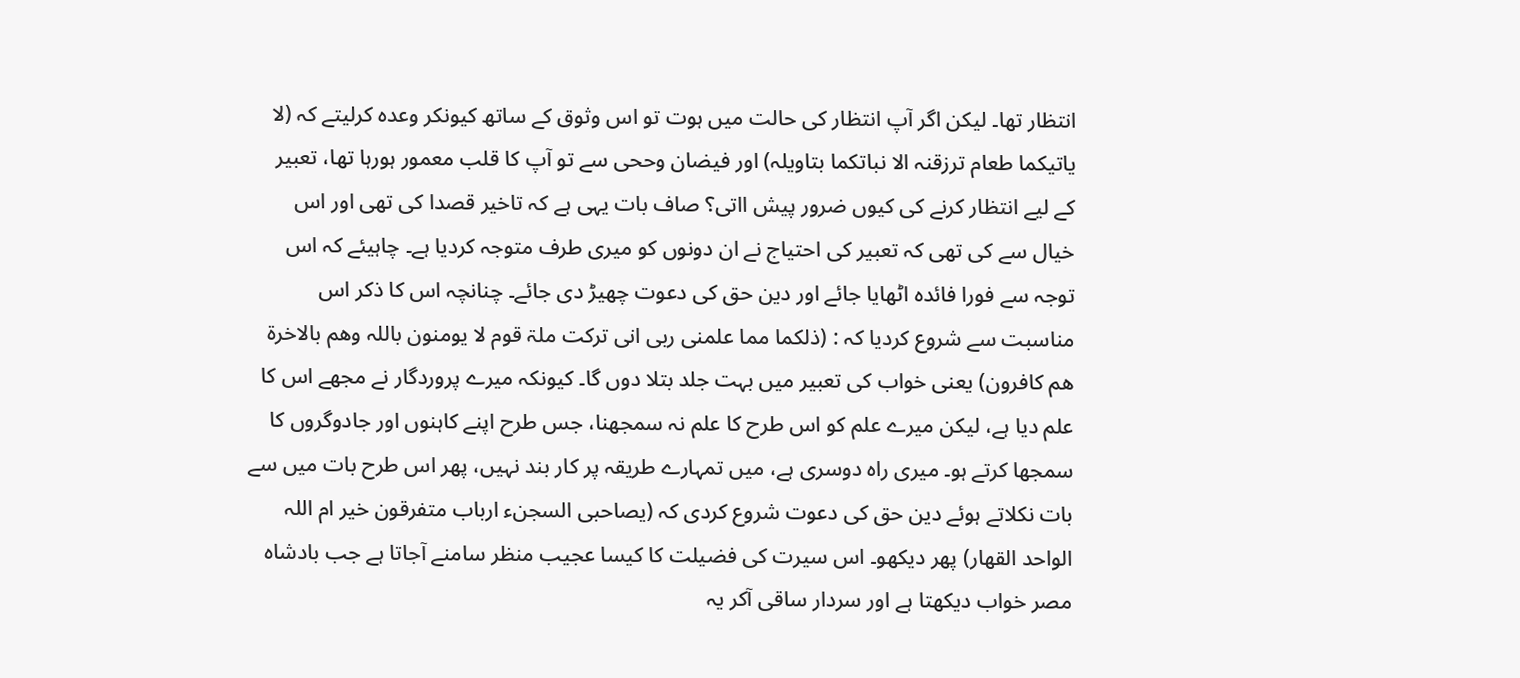انتظار تھا۔ لیکن اگر آپ انتظار کی حالت میں ہوت تو اس وثوق کے ساتھ کیونکر وعدہ کرلیتے کہ (لا یاتیکما طعام ترزقنہ الا نباتکما بتاویلہ) اور فیضان وححی سے تو آپ کا قلب معمور ہورہا تھا، تعبیر کے لیے انتظار کرنے کی کیوں ضرور پیش ااتی؟ صاف بات یہی ہے کہ تاخیر قصدا کی تھی اور اس خیال سے کی تھی کہ تعبیر کی احتیاج نے ان دونوں کو میری طرف متوجہ کردیا ہے۔ چاہیئے کہ اس توجہ سے فورا فائدہ اٹھایا جائے اور دین حق کی دعوت چھیڑ دی جائے۔ چنانچہ اس کا ذکر اس مناسبت سے شروع کردیا کہ : (ذلکما مما علمنی ربی انی ترکت ملۃ قوم لا یومنون باللہ وھم بالاخرۃ ھم کافرون) یعنی خواب کی تعبیر میں بہت جلد بتلا دوں گا۔ کیونکہ میرے پروردگار نے مجھے اس کا علم دیا ہے، لیکن میرے علم کو اس طرح کا علم نہ سمجھنا، جس طرح اپنے کاہنوں اور جادوگروں کا سمجھا کرتے ہو۔ میری راہ دوسری ہے، میں تمہارے طریقہ پر کار بند نہیں، پھر اس طرح بات میں سے بات نکلاتے ہوئے دین حق کی دعوت شروع کردی کہ (یصاحبی السجنء ارباب متفرقون خیر ام اللہ الواحد القھار) پھر دیکھو۔ اس سیرت کی فضیلت کا کیسا عجیب منظر سامنے آجاتا ہے جب بادشاہ مصر خواب دیکھتا ہے اور سردار ساقی آکر یہ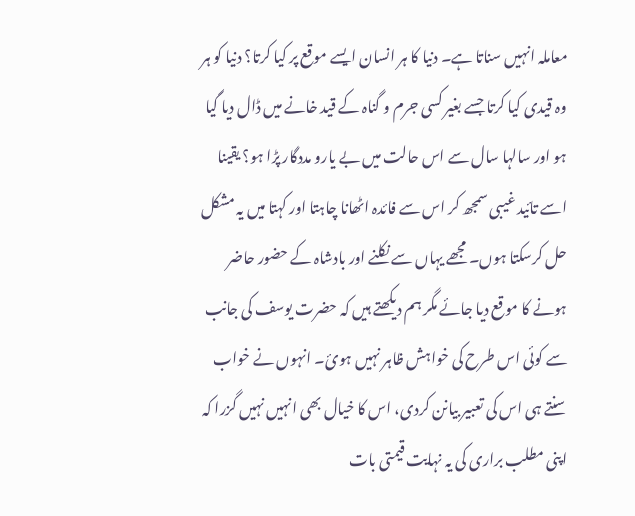معاملہ انہیں سناتا ہے۔ دنیا کا ہر انسان ایسے موقع پر کیا کرتا؟ دنیا کو ہر وہ قیدی کیا کرتا جسے بغیر کسی جرم و گناہ کے قید خانے میں ڈال دیا گیا ہو اور سالہا سال سے اس حالت میں بے یارو مددگار پڑا ہو؟ یقینا اسے تائید غیبی سمجھ کر اس سے فائدہ اٹھانا چاہتا اور کہتا میں یہ مشکل حل کرسکتا ہوں۔ مجھے یہاں سے نکلنے اور بادشاہ کے حضور حاضر ہونے کا موقع دیا جائے مگر ہم دیکھتے ہیں کہ حضرت یوسف کی جانب سے کوئی اس طرح کی خواہش ظاہر نہیں ہوئ۔ انہوں نے خواب سنتے ہی اس کی تعبیر بیانن کردی، اس کا خیال بھی انہیں نہیں گزرا کہ اپنی مطلب براری کی یہ نہایت قیمتی بات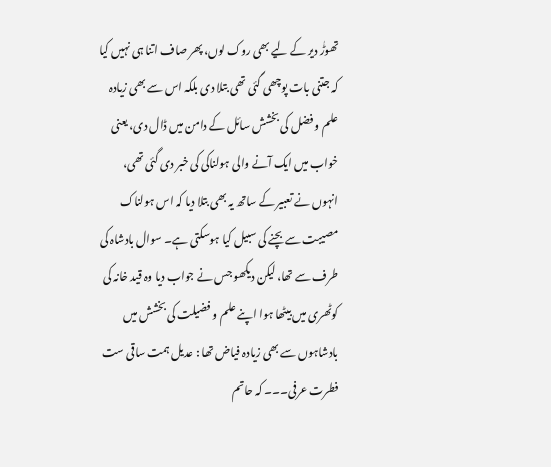تھوڑٰ دیر کے لیے بھی روک لوں، پھر صاف اتنا ہی نہیں کیا کہ جتنی بات پوچھی گئی تھی بتلا دی بلکہ اس سے بھی زیادہ علم و فضل کی بخشش سائل کے دامن میں ڈال دی، یعنی خواب میں ایک آنے والی ہولناکی کی خبر دی گئی تھی، انہوں نے تعبیر کے ساتھ یہ بھی بتلا دیا کہ اس ہولناک مصیبت سے بچنے کی سبیل کیا ہوسکتی ہے۔ سوال بادشاہ کی طرف سے تھا، لیکن دیکھو جس نے جواب دیا وہ قید خانہ کی کوٹھری میں بیٹھا ہوا اپنے علم و فضیلت کی بخشش میں بادشاہوں سے بھی زیادہ فیاض تھا : عدیل ہمت ساقی ست فطرت عرفی۔۔۔ کہ حاتم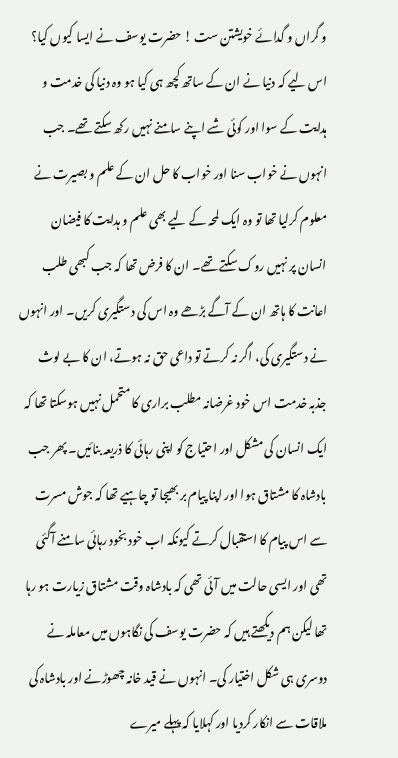و گراں و گدائے خویشتن ست ! حضرت یوسف نے ایسا کیوں کیا؟ اس لیے کہ دنیا نے ان کے ساتھ کچھ ہی کیا ہو وہ دنیا کی خدمت و ہدایت کے سوا اور کوئی شے اپنے سامنے نہیں رکھ سکتے تھے۔ جب انہوں نے خواب سنا اور خواب کا حل ان کے علم و بصیرت نے معلوم کرلیا تھا تو وہ ایک لمحہ کے لیے بھی علم و ہدایت کا فیضان انسان پر نہیں روک سکتے تھے۔ ان کا فرض تھا کہ جب کبھی طلب اعانت کا ہاتھ ان کے آگے بڑھے وہ اس کی دستگیری کریں۔ اور انہوں نے دستگیری کی، اگر نہ کرتے تو داعی حق نہ ہوتے، ان کا بے لوث جذبہ خدمت اس خود غرضانہ مطلب براری کا متحمل نہیں ہوسکتا تھا کہ ایک انسان کی مشکل اور احتیاج کو اپنی رہائی کا ذریعہ بنائیں۔ پھر جب بادشاہ کا مشتاق ہوا اور اپنا پیام بر بھیجا تو چاہیے تھا کہ جوش مسرت سے اس پیام کا استقبال کرتے کیونکہ اب خود بخود رہائی سامنے آگئی تھی اور ایسی حالت میں آئی تھی کہ بادشاہ وقت مشتاق زیارت ہو رہا تھا لیکن ہم دیکھتے ہیں کہ حضرت یوسف کی نگاہوں میں معاملہ نے دوسری ہی شکل اختیار کی۔ انہوں نے قید خانہ چھوڑنے اور بادشاہ کی ملاقات سے انکار کردیا اور کہلایا کہ پہلے میرے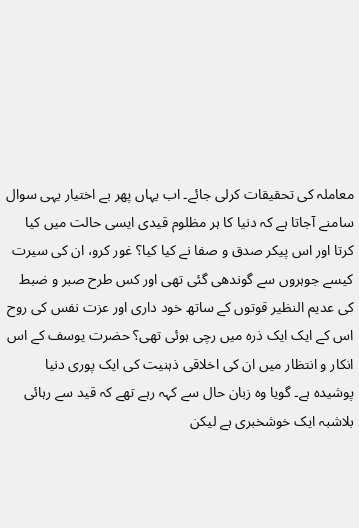معاملہ کی تحقیقات کرلی جائے۔ اب یہاں پھر بے اختیار یہی سوال سامنے آجاتا ہے کہ دنیا کا ہر مظلوم قیدی ایسی حالت میں کیا کرتا اور اس پیکر صدق و صفا نے کیا کیا؟ غور کرو، ان کی سیرت کیسے جوہروں سے گوندھی گئی تھی اور کس طرح صبر و ضبط کی عدیم النظیر قوتوں کے ساتھ خود داری اور عزت نفس کی روح اس کے ایک ایک ذرہ میں رچی ہوئی تھی؟ حضرت یوسف کے اس انکار و انتظار میں ان کی اخلاقی ذہنیت کی ایک پوری دنیا پوشیدہ ہے۔ گویا وہ زبان حال سے کہہ رہے تھے کہ قید سے رہائی بلاشبہ ایک خوشخبری ہے لیکن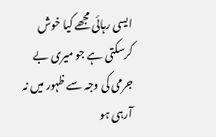ایسی رہائی مجھے کیا خوش کرسکتی ہے جو میری بے جرمی کی وجہ سے ظہور میں نہ آرہی ہو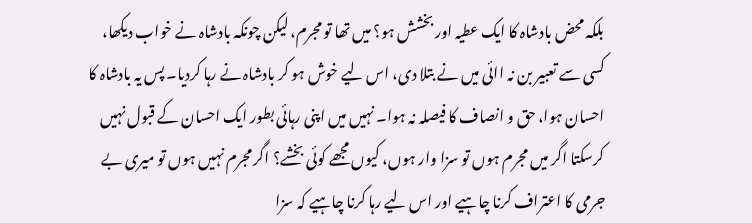بلکہ محض بادشاہ کا ایک عطیہ اور بخشش ہو؟ میں تھا تو مجرم، لیکن چونکہ بادشاہ نے خواب دیکھا، کسی سے تعبیر بن نہ اائی میں نے بتلا دی، اس لیے خوش ہو کر بادشاہ نے رہا کردیا۔ پس یہ بادشاہ کا احسان ہوا، حق و انصاف کا فیصلہ نہ ہوا۔ نہیں میں اپنی رہائی بطور ایک احسان کے قبول نہیں کرسکتا اگر میں مجرم ہوں تو سزا وار ہوں، کیوں مجھے کوئی بخشے؟ اگر مجرم نہیں ہوں تو میری بے جرمی کا اعتراف کرنا چاہیے اور اس لیے رہا کرنا چاہیے کہ سزا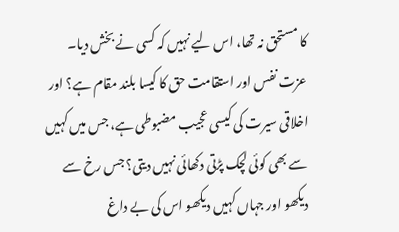کا مستحق نہ تھا، اس لیے نہیں کہ کسی نے بخش دیا۔ عزت نفس اور استقامت حق کا کیسا بلند مقام ہے؟ اور اخلاقی سیرت کی کیسی عجیب مضبوطی ہے، جس میں کہیں سے بھی کوئی لچک پڑتی دکھائی نہیں دیتی؟ جس رخ سے دیکھو اور جہاں کہیں دیکھو اس کی بے داغ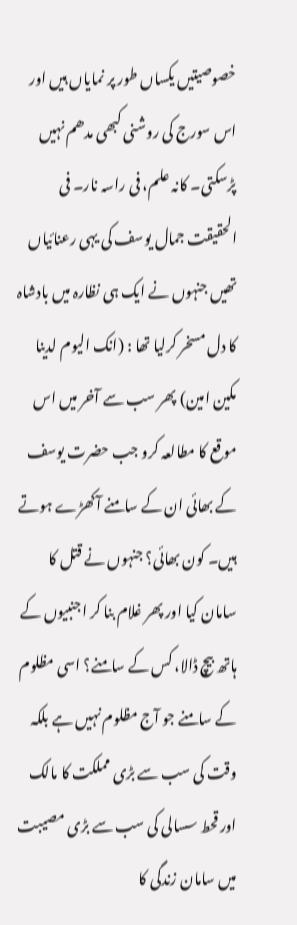خصوصیتیں یکساں طور پر نمایاں ہیں اور اس سورج کی روشنی کبھی مدھم نہیں پڑسکتی۔ کانہ علم، فی راسہ نار۔ فی الحقیقت جمال یوسف کی یہی رعنائیاں تھیں جنہوں نے ایک ہی نظارہ میں بادشاہ کا دل مسخر کرلیا تھا : (انک الیوم لدینا مکین امین) پھر سب سے آخر میں اس موقع کا مطالعہ کرو جب حضرت یوسف کے بھائی ان کے سامنے آکھڑے ہوتے ہیں۔ کون بھائی؟ جنہوں نے قتل کا سامان کیا اور پھر غلام بنا کر اجنبیوں کے ہاتھ بیچ ڈالا، کس کے سامنے؟ اسی مظلوم کے سامنے جو آج مظلوم نہیں ہے بلکہ وقت کی سب سے بڑی مملکت کا مالک اور قحط سسالی کی سب سے بڑی مصیبت میں سامان زندگی کا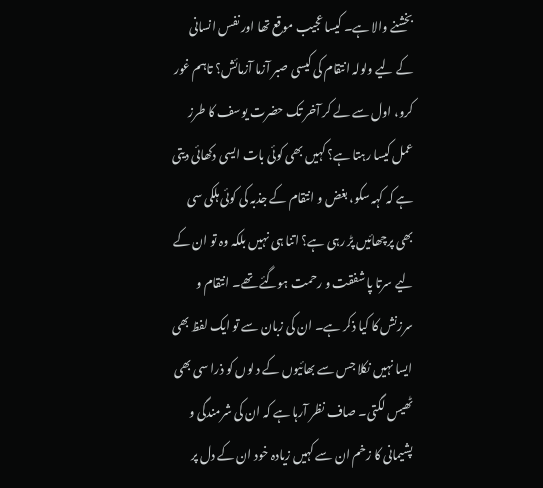بخشنے والا ہے۔ کیسا عجیب موقع تھا اور نفس انسانی کے لیے ولولہ انتقام کی کیسی صبر آزما آزمائش؟ تاہم غور کرو، اول سے لے کر آخر تک حضرت یوسف کا طرز عمل کیسا رہتا ہے؟ کہیں بھی کوئی بات ایسی دکھائی دیتی ہے کہ کہہ سکو، بغض و انتقام کے جذبہ کی کوئی ہلکی سی بھی پرچھائیں پڑ رہی ہے؟ اتنا ہی نہیں بلکہ وہ تو ان کے لیے سرتا پا شفقت و رحمت ہوگئے تھے۔ انتقام و سرزنش کا کیا ذکر ہے۔ ان کی زبان سے تو ایک لفظ بھی ایسا نہیں نکلا جس سے بھائیوں کے د لوں کو ذرا سی بھی ٹھیس لگتی۔ صاف نظر آرہا ہے کہ ان کی شرمندگی و پشیمانی کا زخم ان سے کہیں زیادہ خود ان کے دل پر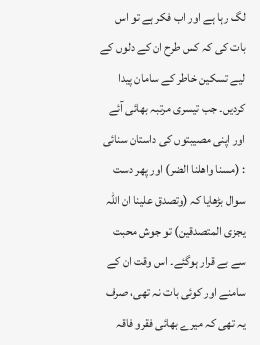لگ رہا ہے اور اب فکر ہے تو اس بات کی کہ کس طرح ان کے دلوں کے لیے تسکین خاطر کے سامان پیدا کردیں۔ جب تیسری مرتبہ بھائی آئے اور اپنی مصیبتوں کی داستان سنائی : (مسنا واھلنا الضر) اور پھر دست سوال بڑھایا کہ (وتصدق علینا ان اللہ یجزی المتصدقین) تو جوش محبت سے بے قرار ہوگئے۔ اس وقت ان کے سامنے اور کوئی بات نہ تھی، صرف یہ تھی کہ میرے بھائی فقرو فاقہ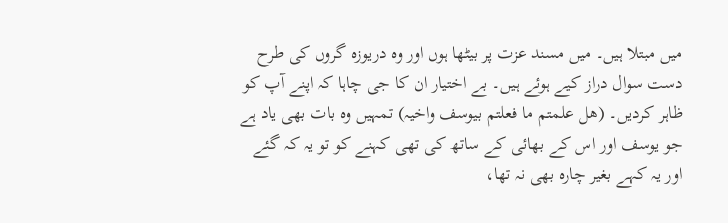میں مبتلا ہیں۔ میں مسند عزت پر بیٹھا ہوں اور وہ دریوزہ گروں کی طرح دست سوال دراز کیے ہوئے ہیں۔ بے اختیار ان کا جی چاہا کہ اپنے آپ کو ظاہر کردیں۔ (ھل علمتم ما فعلتم بیوسف واخیہ) تمہیں وہ بات بھی یاد ہے جو یوسف اور اس کے بھائی کے ساتھ کی تھی کہنے کو تو یہ کہ گئے اور یہ کہے بغیر چارہ بھی نہ تھا،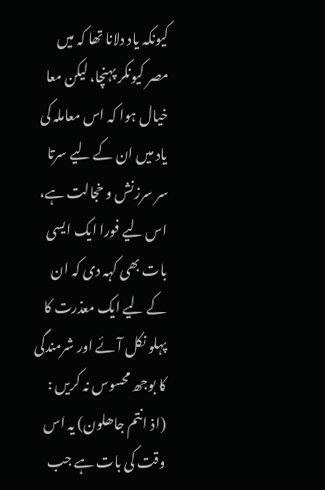کیونکہ یاد دلانا تھا کہ میں مصر کیونکر پہنچا، لیکن معا خیال ہوا کہ اس معاملہ کی یاد میں ان کے لیے سرتا سر سرزنش و خجالت ہے، اس لیے فورا ایک ایسی بات بھی کہہ دی کہ ان کے لیے ایک معذرت کا پہلو نکل آئے اور شرمندگی کا بوجھ محسوس نہ کریں : (اذ انتم جاھلون) یہ اس وقت کی بات ہے جب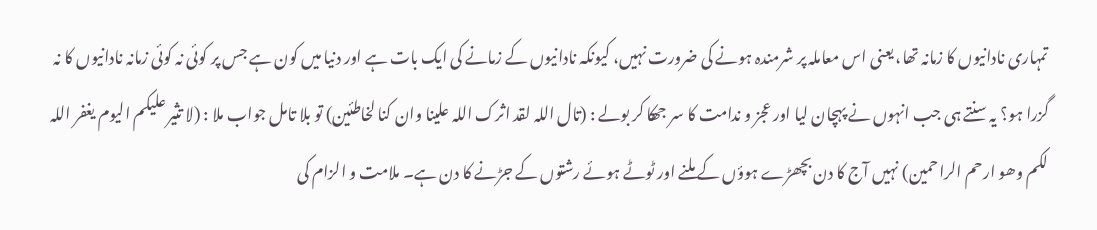تمہاری نادانیوں کا زمانہ تھا، یعنی اس معاملہ پر شرمندہ ہونے کی ضرورت نہیں، کیونکہ نادانیوں کے زمانے کی ایک بات ہے اور دنیا میں کون ہے جس پر کوئی نہ کوئی زمانہ نادانیوں کا نہ گزرا ہو؟ یہ سنتے ہی جب انہوں نے پہچان لیا اور عجز و ندامت کا سر جھکا کر بولے : (تال اللہ لقد اثرک اللہ علینا وان کنا لخاطئین) تو بلا تامل جواب ملا : (لا تثیر علیکم الیوم یغفر اللہ لکم وھو ارحم الراحمین) نہیں آج کا دن بچھڑے ہوؤں کے ملنے اور ٹوٹے ہوئے رشتوں کے جڑنے کا دن ہے۔ ملامت و الزام کی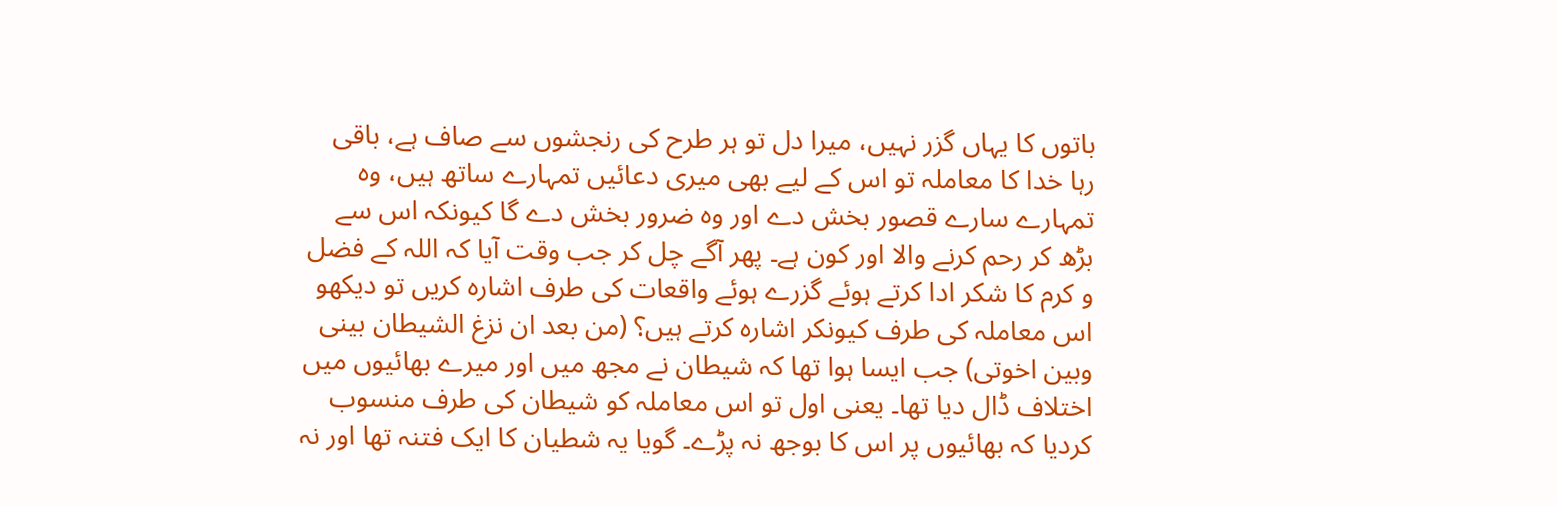باتوں کا یہاں گزر نہیں، میرا دل تو ہر طرح کی رنجشوں سے صاف ہے، باقی رہا خدا کا معاملہ تو اس کے لیے بھی میری دعائیں تمہارے ساتھ ہیں، وہ تمہارے سارے قصور بخش دے اور وہ ضرور بخش دے گا کیونکہ اس سے بڑھ کر رحم کرنے والا اور کون ہے۔ پھر آگے چل کر جب وقت آیا کہ اللہ کے فضل و کرم کا شکر ادا کرتے ہوئے گزرے ہوئے واقعات کی طرف اشارہ کریں تو دیکھو اس معاملہ کی طرف کیونکر اشارہ کرتے ہیں؟ (من بعد ان نزغ الشیطان بینی وبین اخوتی) جب ایسا ہوا تھا کہ شیطان نے مجھ میں اور میرے بھائیوں میں اختلاف ڈال دیا تھا۔ یعنی اول تو اس معاملہ کو شیطان کی طرف منسوب کردیا کہ بھائیوں پر اس کا بوجھ نہ پڑے۔ گویا یہ شطیان کا ایک فتنہ تھا اور نہ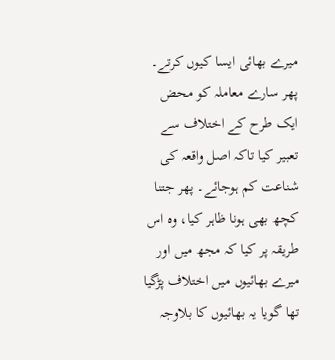میرے بھائی ایسا کیوں کرتے۔ پھر سارے معاملہ کو محض ایک طرح کے اختلاف سے تعبیر کیا تاکہ اصل واقعہ کی شناعت کم ہوجائے۔ پھر جتنا کچھ بھی ہونا ظاہر کیا، وہ اس طریقہ پر کیا کہ مجھ میں اور میرے بھائیوں میں اختلاف پڑگیا تھا گویا یہ بھائیوں کا بلاوجہ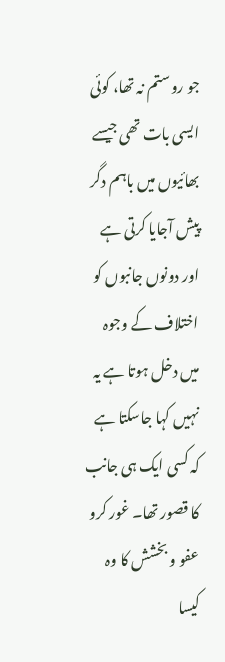جو روستم نہ تھا، کوئی ایسی بات تھی جیسے بھائیوں میں باہم دگر پیش آجایا کرتی ہے اور دونوں جانبوں کو اختلاف کے وجوہ میں دخل ہوتا ہے یہ نہیں کہا جاسکتا ہے کہ کسی ایک ہی جانب کا قصور تھا۔ غور کرو عفو و بخشش کا وہ کیسا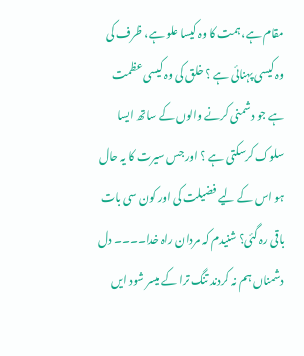مقام ہے، ہمت کا وہ کیسا علو ہے، ظرف کی وہ کیسی پہنائی ہے ؟ خلق کی وہ کیسی عظمت ہے جو دشمنی کرنے والوں کے ساتھ ایسا سلوک کرسکتی ہے ؟ اور جس سیرت کا یہ حال ہو اس کے لیے فضیلت کی اور کون سی بات باقی رہ گئی؟ شنیدم کہ مردان راہ خدا۔۔۔۔ دل دشمناں ہم نہ کردند تنگ ترا کے میسر شود ایں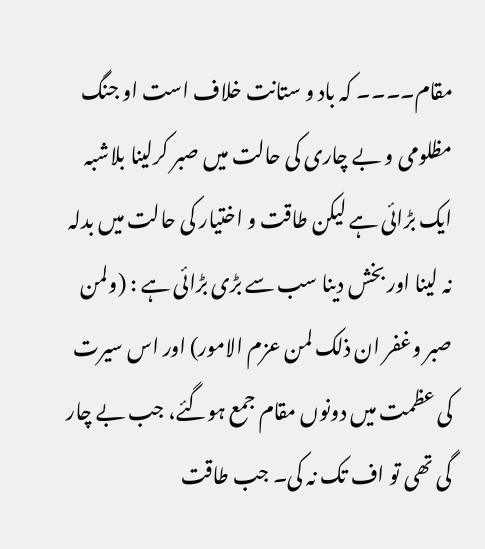مقام۔۔۔۔ کہ باد و ستانت خلاف است او جنگ مظلومی و بے چاری کی حالت میں صبر کرلینا بلاشبہ ایک بڑائی ہے لیکن طاقت و اختیار کی حالت میں بدلہ نہ لینا اور بخش دینا سب سے بڑی بڑائی ہے : (ولمن صبر وغفر ان ذلک لمن عزم الامور) اور اس سیرت کی عظمت میں دونوں مقام جمع ہوگئے، جب بے چار گی تھی تو اف تک نہ کی۔ جب طاقت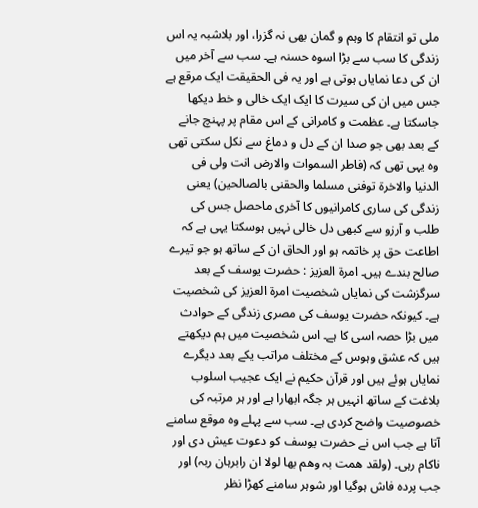ملی تو انتقام کا وہم و گمان بھی نہ گزرا، اور بلاشبہ یہ اس زندگی کا سب سے بڑا اسوہ حسنہ ہے۔ سب سے آخر میں ان کی دعا نمایاں ہوتی ہے اور یہ فی الحقیقت ایک مرقع ہے جس میں ان کی سیرت کا ایک ایک خالی و خط دیکھا جاسکتا ہے۔ عظمت و کامرانی کے اس مقام پر پہنچ جانے کے بعد بھی جو صدا ان کے دل و دماغ سے نکل سکتی تھی وہ یہی تھی کہ (فاطر السموات والارض انت ولی فی الدنیا والاخرۃ توفنی مسلما والحقنی بالصالحین) یعنی زندگی کی ساری کامرانیوں کا آخری ماحصل جس کی طلب و آرزو سے کبھی دل خالی نہیں ہوسکتا یہی ہے کہ اطاعت حق پر خاتمہ ہو اور الحاق ان کے ساتھ ہو جو تیرے صالح بندے ہیں۔ امرۃ العزیز : حضرت یوسف کے بعد سرگزشت کی نمایاں شخصیت امرۃ العزیز کی شخصیت ہے۔ کیونکہ حضرت یوسف کی مصری زندگی کے حوادث میں بڑا حصہ اسی کا ہے۔ اس شخصیت میں ہم دیکھتے ہیں کہ عشق وہوس کے مختلف مراتب یکے بعد دیگرے نمایاں ہوئے ہیں اور قرآن حکیم نے ایک عجیب اسلوب بلاغت کے ساتھ انہیں ہر جگہ ابھارا ہے اور ہر مرتبہ کی خصوصیت واضح کردی ہے۔ سب سے پہلے وہ موقع سامنے آتا ہے جب اس نے حضرت یوسف کو دعوت عیش دی اور ناکام رہی۔ (ولقد ھمت بہ وھم بھا لولا ان رابرہان ربہ) اور جب پردہ فاش ہوگیا اور شوہر سامنے کھڑا نظر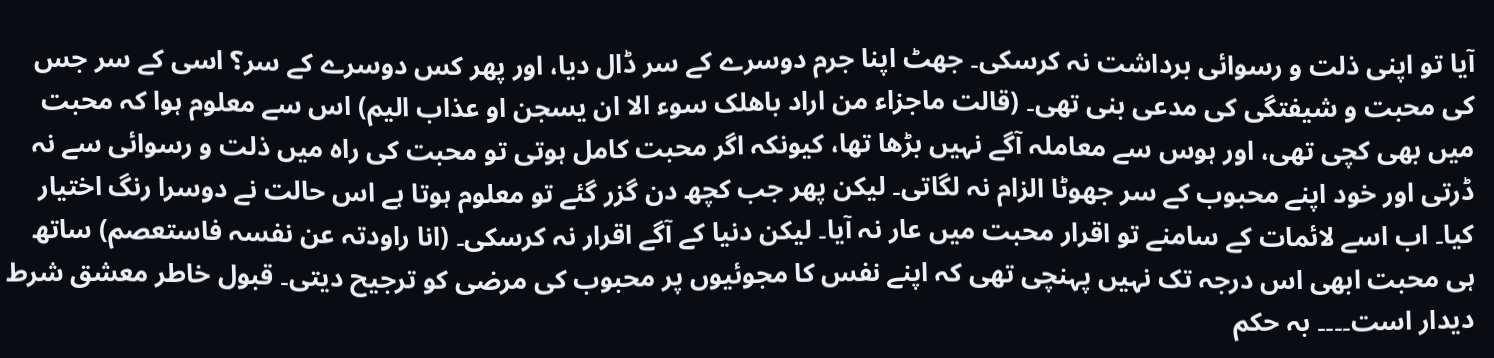آیا تو اپنی ذلت و رسوائی برداشت نہ کرسکی۔ جھٹ اپنا جرم دوسرے کے سر ڈال دیا، اور پھر کس دوسرے کے سر؟ اسی کے سر جس کی محبت و شیفتگی کی مدعی بنی تھی۔ (قالت ماجزاء من اراد باھلک سوء الا ان یسجن او عذاب الیم) اس سے معلوم ہوا کہ محبت میں بھی کچی تھی، اور ہوس سے معاملہ آگے نہیں بڑھا تھا، کیونکہ اگر محبت کامل ہوتی تو محبت کی راہ میں ذلت و رسوائی سے نہ ڈرتی اور خود اپنے محبوب کے سر جھوٹا الزام نہ لگاتی۔ لیکن پھر جب کچھ دن گزر گئے تو معلوم ہوتا ہے اس حالت نے دوسرا رنگ اختیار کیا۔ اب اسے لائمات کے سامنے تو اقرار محبت میں عار نہ آیا۔ لیکن دنیا کے آگے اقرار نہ کرسکی۔ (انا راودتہ عن نفسہ فاستعصم) ساتھ ہی محبت ابھی اس درجہ تک نہیں پہنچی تھی کہ اپنے نفس کا مجوئیوں پر محبوب کی مرضی کو ترجیح دیتی۔ قبول خاطر معشق شرط دیدار است۔۔۔۔ بہ حکم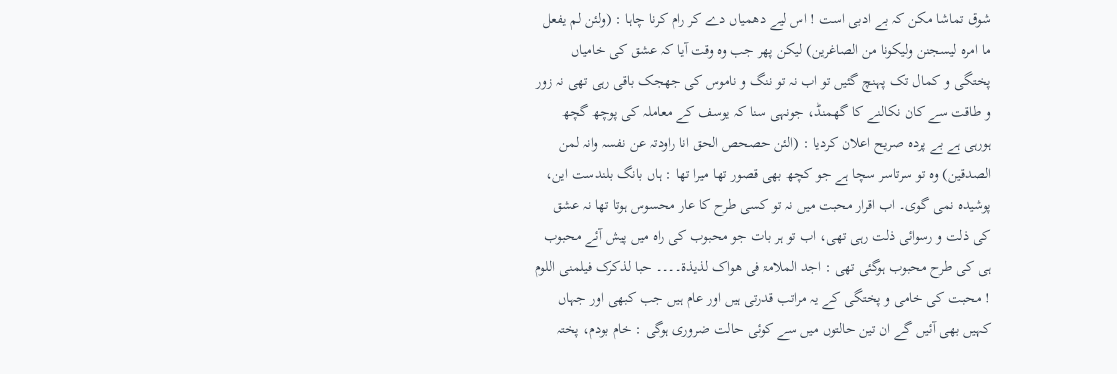شوق تماشا مکن کہ بے ادبی است ! اس لیے دھمیاں دے کر رام کرنا چاہا : (ولئن لم یفعل ما امرہ لیسجنن ولیکونا من الصاغرین) لیکن پھر جب وہ وقت آیا کہ عشق کی خامیاں پختگی و کمال تک پہنچ گئیں تو اب نہ تو ننگ و ناموس کی جھجک باقی رہی تھی نہ زور و طاقت سے کان نکالنے کا گھمنڈ، جونہی سنا کہ یوسف کے معاملہ کی پوچھ گچھ ہورہی ہے بے پردہ صریح اعلان کردیا : (الئن حصحص الحق انا راودتہ عن نفسہ وانہ لمن الصدقین) وہ تو سرتاسر سچا ہے جو کچھ بھی قصور تھا میرا تھا : ہاں بانگ بلندست این، پوشیدہ نمی گوی۔ اب اقرار محبت میں نہ تو کسی طرح کا عار محسوس ہوتا تھا نہ عشق کی ذلت و رسوائی ذلت رہی تھی، اب تو ہر بات جو محبوب کی راہ میں پیش آئے محبوب ہی کی طرح محبوب ہوگئی تھی : اجد الملامۃ فی ھواک لذیذۃ۔۔۔۔ حبا لذکرک فیلمنی اللوم ! محبت کی خامی و پختگی کے یہ مراتب قدرتی ہیں اور عام ہیں جب کبھی اور جہاں کہیں بھی آئیں گے ان تین حالتوں میں سے کوئی حالت ضروری ہوگی : خام بودم، پختہ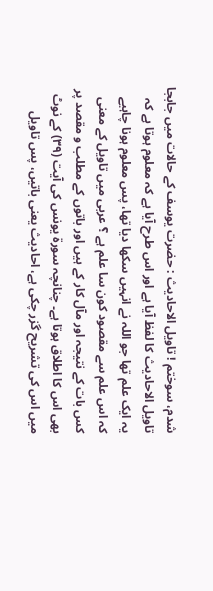شدم، سوختم ! تاویل الاحادیث : حضرت یوسف کے حالات میں جابجا تاویل الاحادیث کا لفظ آیا ہے اور اس طرح آیا ہے کہ معلوم ہوتا ہے کہ یہ ایک علم تھا جو اللہ نے انہیں سکھا دیا تھا، پس معلوم ہونا چاہیے کہ اس علم سے مقصود کون سا علم ہے ؟ عربی میں تاویل کے معنی کس بات کے نتیجہ اور مآل کار کے ہیں اور باتوں کے مطلب و مقصد پر بھی اس کا اطلاق ہوتا ہے۔ چنانچہ سورۃ یونس کی آیت (٣٩) کے نوٹ میں اس کی تشریح گزر چکی ہے، احادیث یعنی باتیں، پس تاویل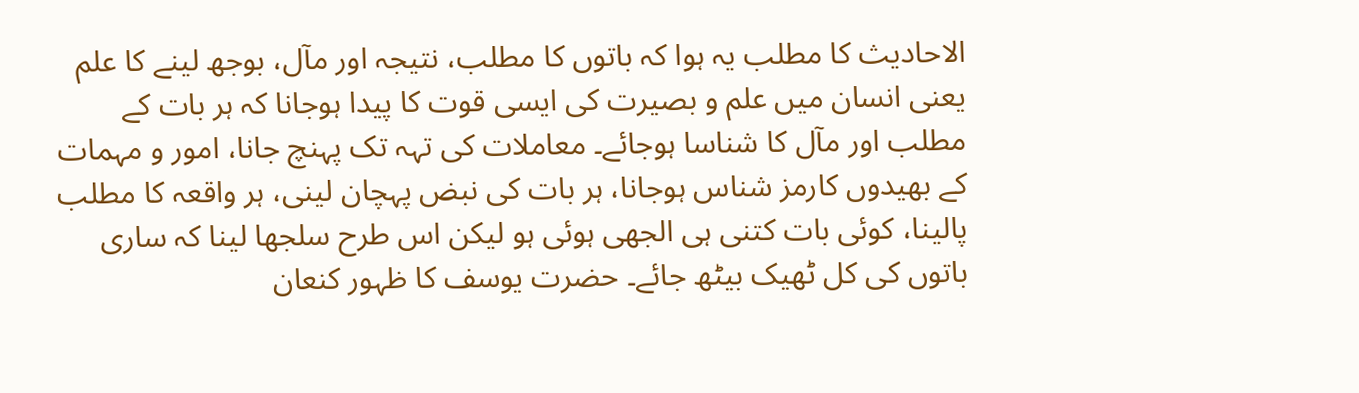الاحادیث کا مطلب یہ ہوا کہ باتوں کا مطلب، نتیجہ اور مآل، بوجھ لینے کا علم یعنی انسان میں علم و بصیرت کی ایسی قوت کا پیدا ہوجانا کہ ہر بات کے مطلب اور مآل کا شناسا ہوجائے۔ معاملات کی تہہ تک پہنچ جانا، امور و مہمات کے بھیدوں کارمز شناس ہوجانا، ہر بات کی نبض پہچان لینی، ہر واقعہ کا مطلب پالینا، کوئی بات کتنی ہی الجھی ہوئی ہو لیکن اس طرح سلجھا لینا کہ ساری باتوں کی کل ٹھیک بیٹھ جائے۔ حضرت یوسف کا ظہور کنعان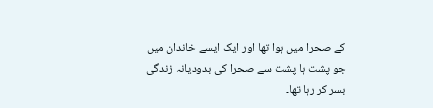کے صحرا میں ہوا تھا اور ایک ایسے خاندان میں جو پشت ہا پشت سے صحرا کی بدودیانہ زندگی بسر کر رہا تھا۔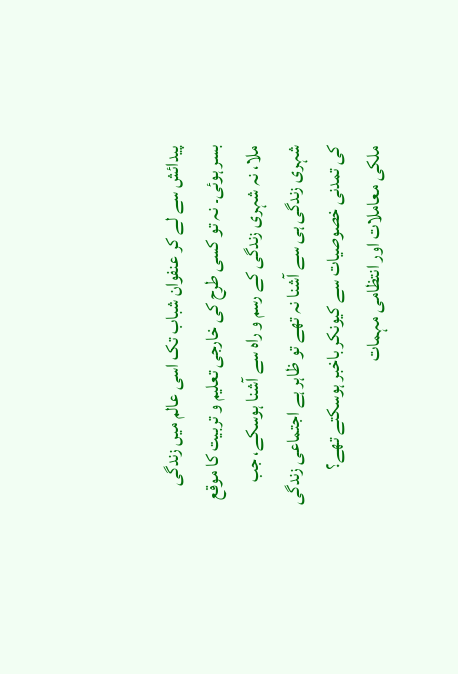پیدائش سے لے کر عنفوان شباب تک اسی عالم میں زندگی بسر ہوئی۔ نہ تو کسی طرح کی خارجی تعلیم و تربیت کا موقع ملا، نہ شہری زندگی کے رسم و راہ سے آشنا ہوسکے، جب شہری زندگی ہی سے آشنا نہ تھے تو ظاہر ہے اجتماعی زندگی کی تمدنی خصوصیات سے کیونکر باخبر ہوسکتے تھے؟ ملکی معاملات اور انتظامی مہمات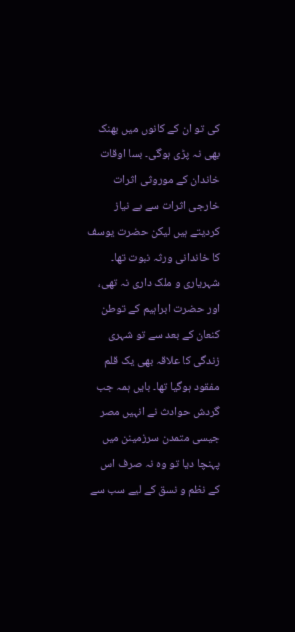کی تو ان کے کانوں میں بھنک بھی نہ پڑی ہوگی۔ بسا اوقات خاندان کے موروثی اثرات خارجی اثرات سے بے نیاز کردیتے ہیں لیکن حضرت یوسف کا خاندانی ورثہ نبوت تھا۔ شہریاری و ملک داری نہ تھی، اور حضرت ابراہیم کے توطن کنعان کے بعد سے تو شہری زندگی کا علاقہ بھی یک قلم مفقود ہوگیا تھا۔ بایں ہمہ جب گردش حوادث نے انہیں مصر جیسی متمدن سرزمینن میں پہنچا دیا تو وہ نہ صرف اس کے نظم و نسق کے لیے سب سے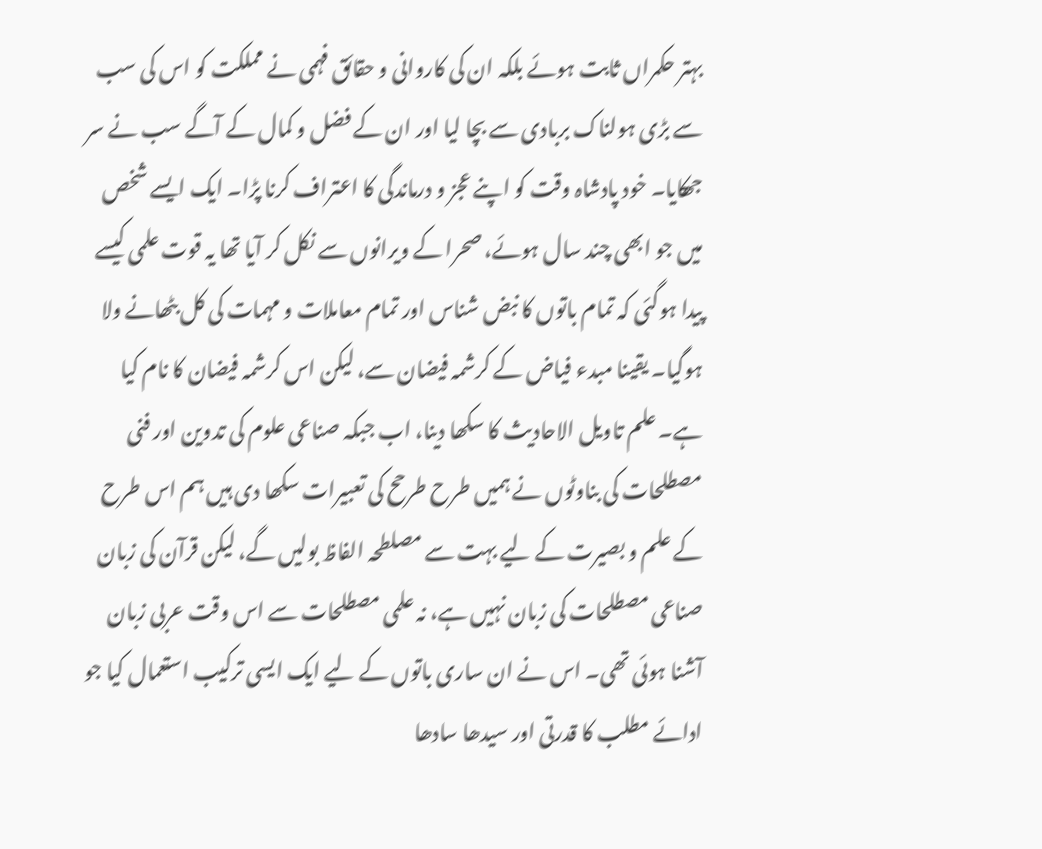بہتر حکمراں ثابت ہوئے بلکہ ان کی کاروانی و حقائق فہمی نے مملکت کو اس کی سب سے بڑی ہولناک بربادی سے بچا لیا اور ان کے فضل و کمال کے آگے سب نے سر جھکایا۔ خود پادشاہ وقت کو اپنے عجز و درماندگی کا اعتراف کرنا پڑا۔ ایک ایسے شخص میں جو ابھی چند سال ہوئے، صحرا کے ویرانوں سے نکل کر آیا تھا یہ قوت علمی کیسے پیدا ہوگئی کہ تمام باتوں کا نبض شناس اور تمام معاملات و مہمات کی کل بٹھانے ولا ہوگیا۔ یقینا مبدء فیاض کے کرشمہ فیضان سے، لیکن اس کرشمہ فیضان کا نام کیا ہے۔ علم تاویل الاحادیث کا سکھا دینا، اب جبکہ صناعی علوم کی تدوین اور فنی مصطلحات کی بناوٹوں نے ہمیں طرح طرحح کی تعبیرات سکھا دی ہیں ہم اس طرح کے علم و بصیرت کے لیے بہت سے مصلطحہ الفاظ بولیں گے، لیکن قرآن کی زبان صناعی مصطلحات کی زبان نہیں ہے، نہ علمی مصطلحات سے اس وقت عربی زبان آشنا ہوئی تھی۔ اس نے ان ساری باتوں کے لیے ایک ایسی ترکیب استعمال کیا جو ادائے مطلب کا قدرتی اور سیدھا سادھا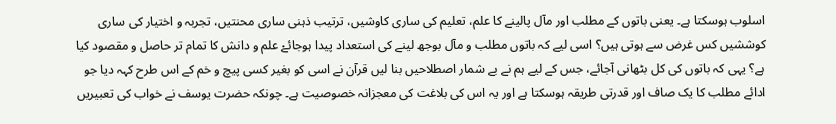اسلوب ہوسکتا ہے۔ یعنی باتوں کے مطلب اور مآل پالینے کا علم، تعلیم کی ساری کاوشیں، ترتیب ذہنی ساری محنتیں، تجربہ و اختیار کی ساری کوششیں کس غرض سے ہوتی ہیں؟ اسی لیے کہ باتوں مطلب و مآل بوجھ لینے کی استعداد پیدا ہوجائےْ علم و دانش کا تمام تر حاصل و مقصود کیا ہے؟ یہی کہ باتوں کی کل بٹھانی آجائے، جس کے لیے ہم نے بے شمار اصطلاحیں بنا لیں قرآن نے اسی کو بغیر کسی پیچ و خم کے اس طرح کہہ دیا جو ادائے مطلب کا یک صاف اور قدرتی طریقہ ہوسکتا ہے اور یہ اس کی بلاغت کی معجزانہ خصوصیت ہے۔ چونکہ حضرت یوسف نے خواب کی تعبیریں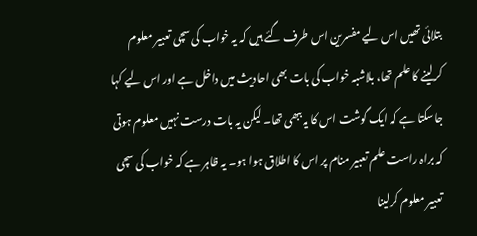بتلائی تھیں اس لیے مفسرین اس طرف گئے ہیں کہ یہ خواب کی سچی تعبیر معلوم کرلینے کا علم تھا، بلاشبہ خواب کی بات بھی احادیث میں داخل ہے اور اس لیے کہا جاسکتا ہے کہ ایک گوشت اس کا یہ ببھی تھا۔ لیکن یہ بات درست نہیں معلوم ہوتی کہ براہ راست علم تعبیر منام پر اس کا اطلاق ہوا ہو۔ یہ ظاہر ہے کہ خواب کی سچی تعبیر معلوم کرلینا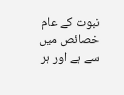نبوت کے عام خصائص میں سے ہے اور ہر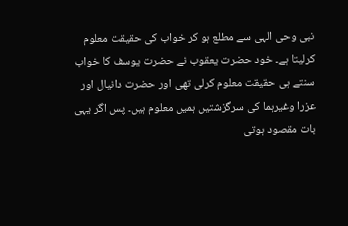نبی وحی الہی سے مطلع ہو کر خواب کی حقیقت معلوم کرلیتا ہے۔ خود حضرت یعقوب نے حضرت یوسف کا خواب سنتے ہی حقیقت معلوم کرلی تھی اور حضرت دانیال اور عزرا وغیرہما کی سرگزشتیں ہمیں معلوم ہیں۔ پس اگر یہی بات مقصود ہوتی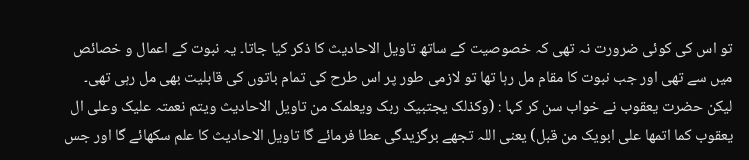تو اس کی کوئی ضرورت نہ تھی کہ خصوصیت کے ساتھ تاویل الاحادیث کا ذکر کیا جاتا۔ یہ نبوت کے اعمال و خصائص میں سے تھی اور جب نبوت کا مقام مل رہا تھا تو لازمی طور پر اس طرح کی تمام باتوں کی قابلیت بھی مل رہی تھی۔ لیکن حضرت یعقوب نے خواب سن کر کہا : (وکذلک یجتبیک ربک ویعلمک من تاویل الاحادیث ویتم نعمتہ علیک وعلی ال یعقوب کما اتمھا علی ابویک من قبل) یعنی اللہ تجھے برگزیدگی عطا فرمائے گا تاویل الاحادیث کا علم سکھائے گا اور جس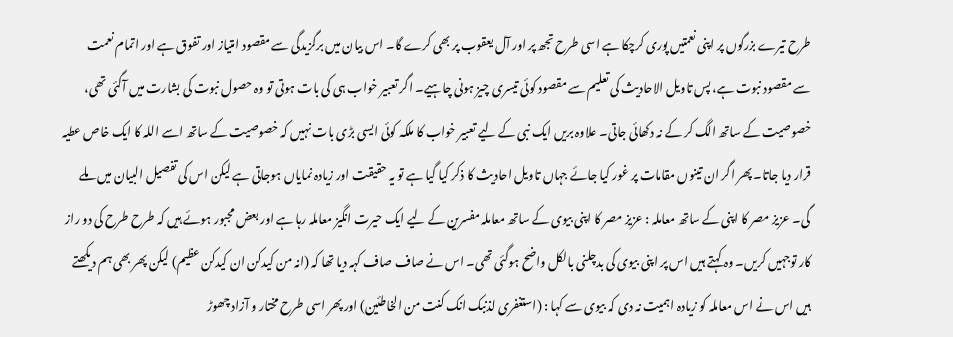طرح تیرے بزرگوں پر اپنی نعمتیں پوری کرچکا ہے اسی طرح تجھ پر اور آل یعقوب پر بھی کرے گا۔ اس بیان میں برگزیدگی سے مقصود امتیاز اور تفوق ہے اور اتمام نعمت سے مقصود نبوت ہے، پس تاویل الاحادیث کی تعلیم سے مقصود کوئی تیسری چیز ہونی چاہیے۔ اگر تعبیر خواب ہی کی بات ہوتی تو وہ حصول نبوت کی بشارت میں آگئی تھی، خصوصیت کے ساتھ الگ کر کے نہ دکھائی جاتی۔ علاوہ بریں ایک نبی کے لیے تعبیر خواب کا ملکہ کوئی ایسی بڑی بات نہیں کہ خصوصیت کے ساتھ اسے اللہ کا ایک خاص عطیہ قرار دیا جاتا۔ پھر اگر ان تینوں مقامات پر غور کیا جائے جہاں تاویل احادیث کا ذکر کیا گیا ہے تو یہ حقیقت اور زیادہ نمایاں ہوجاتی ہے لیکن اس کی تفصیل البیان میں ملے گی۔ عزیز مصر کا اپنی کے ساتھ معاملہ : عزیز مصر کا اپنی بیوی کے ساتھ معاملہ مفسرین کے لیے ایک حیرت انگیز معاملہ رہا ہے اور بعض مجبور ہوئے ہیں کہ طرح طرح کی دو راز کار توجہیں کریں۔ وہ کہتے ہیں اس پر اپنی بیوی کی بدچلنی بالکل واضح ہوگئی تھی۔ اس نے صاف صاف کہہ دیا تھا کہ (انہ من کیدکن ان کیدکن عظیم) لیکن پھر بھی ہم دیکھتے ہیں اس نے اس معاملہ کو زیادہ اہمیت نہ دی کہ بیوی سے کہا : (استغفری لذنبک انک کنت من الخاطئین) اور پھر اسی طرح مختار و آزاد چھوڑ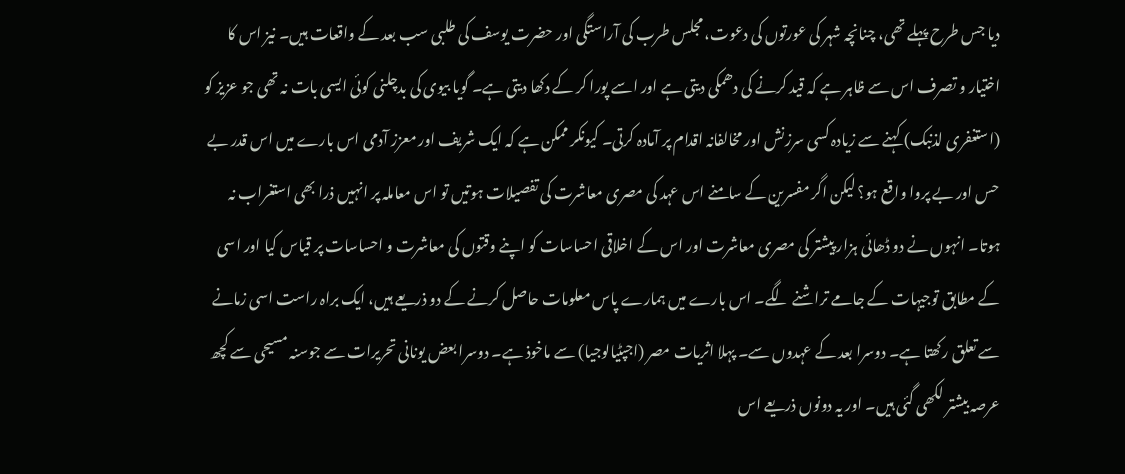دیا جس طرح پہلے تھی، چنانچہ شہر کی عورتوں کی دعوت، مجلس طرب کی آراستگی اور حضرت یوسف کی طلبی سب بعد کے واقعات ہیں۔ نیز اس کا اختیار و تصرف اس سے ظاہر ہے کہ قید کرنے کی دھمکی دیتی ہے اور اسے پورا کر کے دکھا دیتی ہے۔ گویا بیوی کی بدچلنی کوئی ایسی بات نہ تھی جو عزیز کو (استغفری لذنبک) کہنے سے زیادہ کسی سرزنش اور مخالفانہ اقدام پر آمادہ کرتی۔ کیونکر ممکن ہے کہ ایک شریف اور معزز آدمی اس بارے میں اس قدر بے حس اور بے پروا واقع ہو؟ لیکن اگر مفسرین کے سامنے اس عہد کی مصری معاشرت کی تفصیلات ہوتیں تو اس معاملہ پر انہیں ذرا بھی استغراب نہ ہوتا۔ انہوں نے دو ڈھائی ہزار پیشتر کی مصری معاشرت اور اس کے اخلاقی احساسات کو اپنے وقتوں کی معاشرت و احساسات پر قیاس کیا اور اسی کے مطابق توجیہات کے جامے تراشنے لگے۔ اس بارے میں ہمارے پاس معلومات حاصل کرنے کے دو ذریعے ہیں، ایک براہ راست اسی زمانے سے تعلق رکھتا ہے۔ دوسرا بعد کے عہدوں سے۔ پہلا اثریات مصر (اجپٹیالوجیا) سے ماخوذ ہے۔ دوسرا بعض یونانی تحریرات سے جوسنہ مسیحی سے کچھ عرصہ بیشتر لکھی گئی ہیں۔ اور یہ دونوں ذریعے اس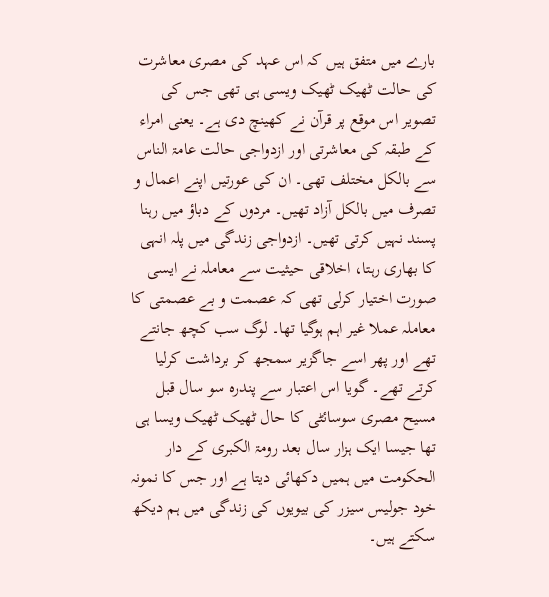بارے میں متفق ہیں کہ اس عہد کی مصری معاشرت کی حالت ٹھیک ٹھیک ویسی ہی تھی جس کی تصویر اس موقع پر قرآن نے کھینچ دی ہے۔ یعنی امراء کے طبقہ کی معاشرتی اور ازدواجی حالت عامۃ الناس سے بالکل مختلف تھی۔ ان کی عورتیں اپنے اعمال و تصرف میں بالکل آزاد تھیں۔ مردوں کے دباؤ میں رہنا پسند نہیں کرتی تھیں۔ ازدواجی زندگی میں پلہ انہی کا بھاری رہتا، اخلاقی حیثیت سے معاملہ نے ایسی صورت اختیار کرلی تھی کہ عصمت و بے عصمتی کا معاملہ عملا غیر اہم ہوگیا تھا۔ لوگ سب کچھ جانتے تھے اور پھر اسے جاگزیر سمجھ کر برداشت کرلیا کرتے تھے۔ گویا اس اعتبار سے پندرہ سو سال قبل مسیح مصری سوسائٹی کا حال ٹھیک ٹھیک ویسا ہی تھا جیسا ایک ہزار سال بعد رومۃ الکبری کے دار الحکومت میں ہمیں دکھائی دیتا ہے اور جس کا نمونہ خود جولیس سیزر کی بیویوں کی زندگی میں ہم دیکھ سکتے ہیں۔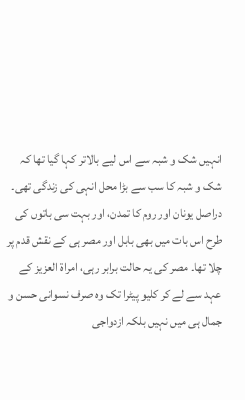انہیں شک و شبہ سے اس لیے بالاتر کہا گیا تھا کہ شک و شبہ کا سب سے بڑا محل انہی کی زندگی تھی۔ دراصل یونان اور روم کا تمدن، اور بہت سی باتوں کی طرح اس بات میں بھی بابل اور مصر ہی کے نقش قدم پر چلا تھا۔ مصر کی یہ حالت برابر رہی، امراۃ العزیز کے عہد سے لے کر کلیو پیٹرا تک وہ صرف نسوانی حسن و جمال ہی میں نہیں بلکہ ازدواجی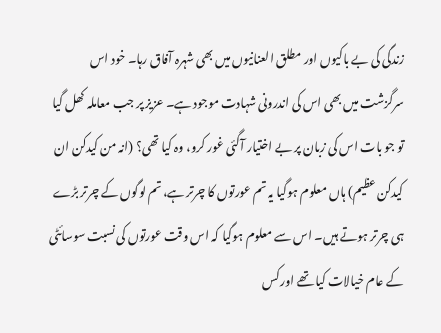زندگی کی بے باکیوں اور مطلق العنانیوں میں بھی شہرہ آفاق رہا۔ خود اس سرگزشت میں بھی اس کی اندرونی شہادت موجود ہے۔ عزیز پر جب معاملہ کھل گیا تو جو بات اس کی زبان پر بے اختیار آگئی غور کرو، وہ کیا تھی؟ (انہ من کیدکن ان کیدکن عظیم) ہاں معلوم ہوگیا یہ تم عورتوں کا چرتر ہے، تم لوگوں کے چرتر بڑے ہی چرتر ہوتے ہیں۔ اس سے معلوم ہوگیا کہ اس وقت عورتوں کی نسبت سوسائٹی کے عام خیالات کیا تھے اور کس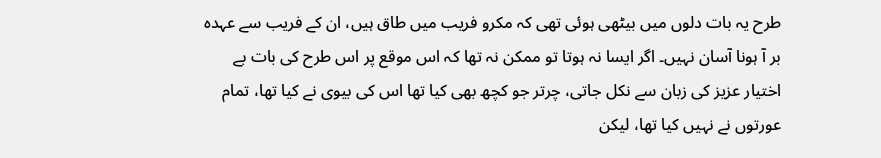طرح یہ بات دلوں میں بیٹھی ہوئی تھی کہ مکرو فریب میں طاق ہیں، ان کے فریب سے عہدہ بر آ ہونا آسان نہیں۔ اگر ایسا نہ ہوتا تو ممکن نہ تھا کہ اس موقع پر اس طرح کی بات بے اختیار عزیز کی زبان سے نکل جاتی، چرتر جو کچھ بھی کیا تھا اس کی بیوی نے کیا تھا، تمام عورتوں نے نہیں کیا تھا، لیکن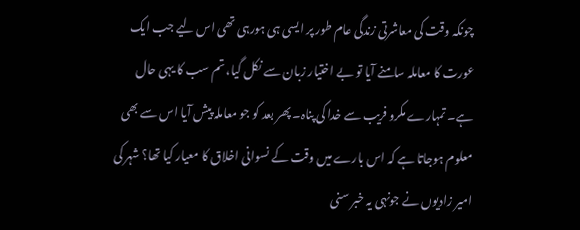چونکہ وقت کی معاشرتی زندگی عام طور پر ایسی ہی ہورہی تھی اس لیے جب ایک عورت کا معاملہ سامنے آیا تو بے اختیار زبان سے نکل گیا، تم سب کا یہی حال ہے۔ تمہارے مکرو فریب سے خدا کی پناہ۔ پھر بعد کو جو معاملہ پیش آیا اس سے بھی معلوم ہوجاتا ہے کہ اس بارے میں وقت کے نسوانی اخلاق کا معیار کیا تھا؟ شہر کی امیر زادیوں نے جونہی یہ خبر سنی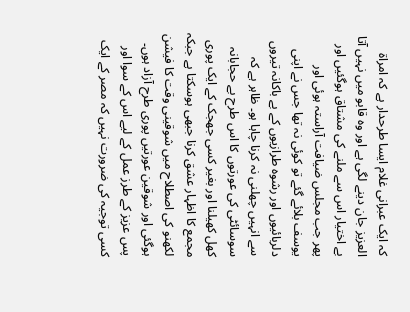کہ ایک عبرانی غلام ایسا طرحدار ہے کہ امراۃ العزیز جان دینے لگی ہے اور وہ قابو میں نہیں آتا بے اختیار اس سے ملنے کی مشتاق ہوگئیں اور پھر جب مجلس ضیافت آراستہ ہوئی اور یوسف بلائے گئے تو کوئی نہ تھا جس نے اپنی دلربائیوں اور رشوہ طرازیوں کے بے باکانہ تیروں سے انہیں چھلنی نہ کرنا چاہا ہو۔ ظاہر ہے کہ سوسائٹی کی عورتوں کا اس طرح بے حجابانہ کھل کھیلنا اور بغیر کسی جھجک کے ایک پوری مجمع کا اظہار عشق کرنا جبھی ہوسکتا ہے جبکہ لکھنو کی اصطلاح میں شوقینی وقت کا فیشن ہوگئی اور شوقین عورتیں پوری طرح آزاد ہوں۔ پس عزیز کے طرز عمل کے لیے اس کے سوا اور کسی توجیہ کی ضرورت نہیں کہ مصر کے ایک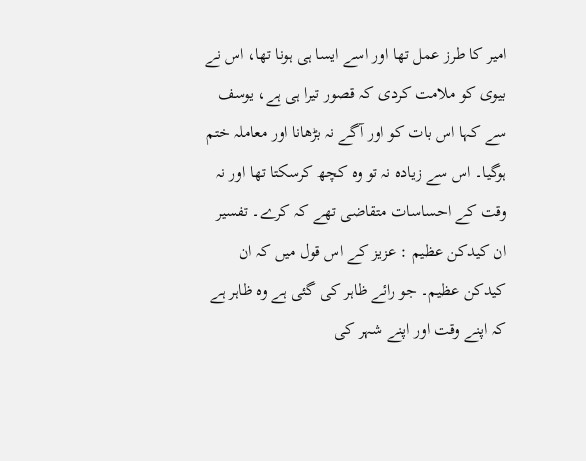امیر کا طرز عمل تھا اور اسے ایسا ہی ہونا تھا، اس نے بیوی کو ملامت کردی کہ قصور تیرا ہی ہے، یوسف سے کہا اس بات کو اور آگے نہ بڑھانا اور معاملہ ختم ہوگیا۔ اس سے زیادہ نہ تو وہ کچھ کرسکتا تھا اور نہ وقت کے احساسات متقاضی تھے کہ کرے۔ تفسیر ان کیدکن عظیم : عزیز کے اس قول میں کہ ان کیدکن عظیم۔ جو رائے ظاہر کی گئی ہے وہ ظاہر ہے کہ اپنے وقت اور اپنے شہر کی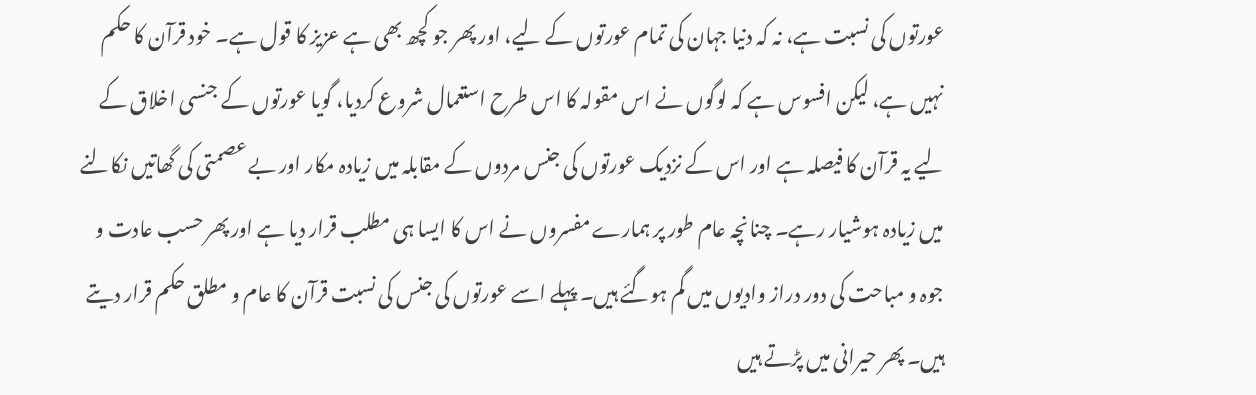عورتوں کی نسبت ہے، نہ کہ دنیا جہان کی تمام عورتوں کے لیے، اور پھر جو کچھ بھی ہے عزیز کا قول ہے۔ خود قرآن کا حکم نہیں ہے، لیکن افسوس ہے کہ لوگوں نے اس مقولہ کا اس طرح استعمال شروع کردیا، گویا عورتوں کے جنسی اخلاق کے لیے یہ قرآن کا فیصلہ ہے اور اس کے نزدیک عورتوں کی جنس مردوں کے مقابلہ میں زیادہ مکار اور بے عصمتی کی گھاتیں نکالنے میں زیادہ ہوشیار رہے۔ چنانچہ عام طور پر ہمارے مفسروں نے اس کا ایسا ہی مطلب قرار دیا ہے اور پھر حسب عادت و جوہ و مباحت کی دور دراز وادیوں میں گم ہوگئے ہیں۔ پہلے اسے عورتوں کی جنس کی نسبت قرآن کا عام و مطلق حکم قرار دیتے ہیں۔ پھر حیرانی میں پڑتے ہیں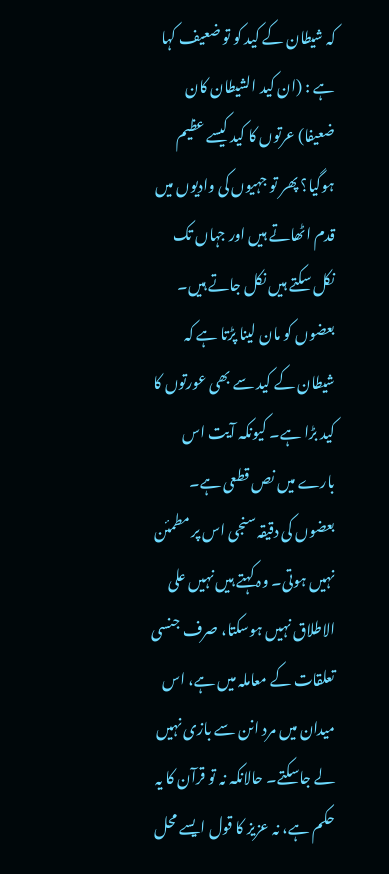کہ شیطان کے کید کو تو ضعیف کہا ہے : (ان کید الشیطان کان ضعیفا) عرتوں کا کید کیسے عظیم ہوگیا؟ پھر تو جہیوں کی وادیوں میں قدم اٹھاتے ہیں اور جہاں تک نکل سکتے ہیں نکل جاتے ہیں۔ بعضوں کو مان لینا پڑتا ہے کہ شیطان کے کید سے بھی عورتوں کا کید بڑا ہے۔ کیونکہ آیت اس بارے میں نص قطعی ہے۔ بعضوں کی دقیقہ سنجی اس پر مطمئن نہیں ہوتی۔ وہ کہتے ہیں نہیں علی الاطلاق نہیں ہوسکتا، صرف جنسی تعلقات کے معاملہ میں ہے، اس میدان میں مرد انن سے بازی نہیں لے جاسکتے۔ حالانکہ نہ تو قرآن کا یہ حکم ہے، نہ عزیز کا قول ایسے محل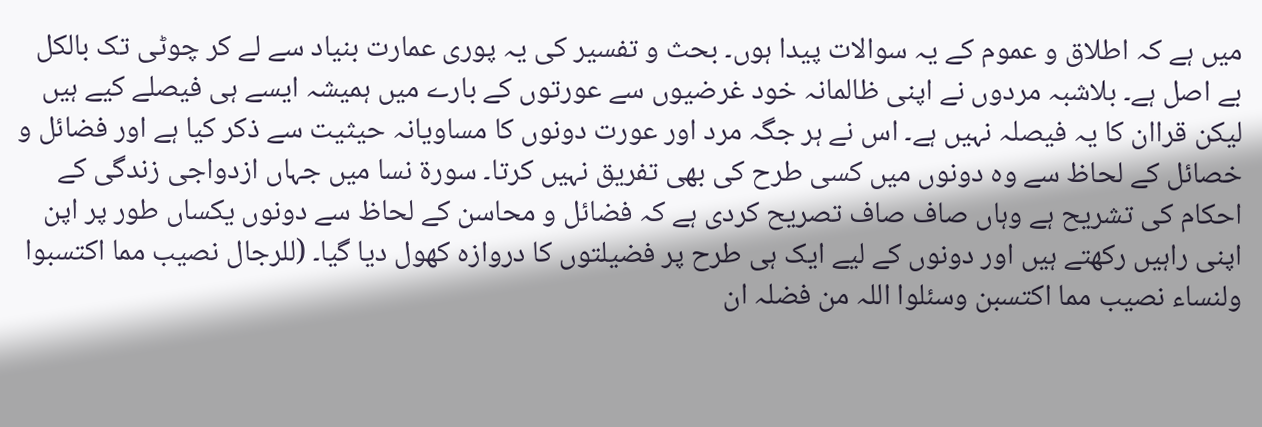میں ہے کہ اطلاق و عموم کے یہ سوالات پیدا ہوں۔ بحث و تفسیر کی یہ پوری عمارت بنیاد سے لے کر چوٹی تک بالکل بے اصل ہے۔ بلاشبہ مردوں نے اپنی ظالمانہ خود غرضیوں سے عورتوں کے بارے میں ہمیشہ ایسے ہی فیصلے کیے ہیں لیکن قراان کا یہ فیصلہ نہیں ہے۔ اس نے ہر جگہ مرد اور عورت دونوں کا مساویانہ حیثیت سے ذکر کیا ہے اور فضائل و خصائل کے لحاظ سے وہ دونوں میں کسی طرح کی بھی تفریق نہیں کرتا۔ سورۃ نسا میں جہاں ازدواجی زندگی کے احکام کی تشریح ہے وہاں صاف صاف تصریح کردی ہے کہ فضائل و محاسن کے لحاظ سے دونوں یکساں طور پر اپن اپنی راہیں رکھتے ہیں اور دونوں کے لیے ایک ہی طرح پر فضیلتوں کا دروازہ کھول دیا گیا۔ (للرجال نصیب مما اکتسبوا ولنساء نصیب مما اکتسبن وسئلوا اللہ من فضلہ ان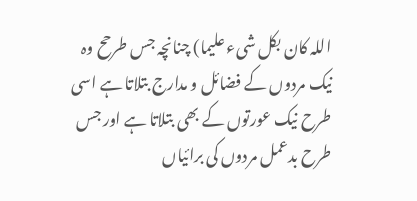اللہ کان بکل شیء علیما) چنانچہ جس طرحح وہ نیک مردوں کے فضائل و مدارج بتلاتا ہے اسی طرح نیک عورتوں کے بھی بتلاتا ہے اور جس طرح بدعمل مردوں کی برائیاں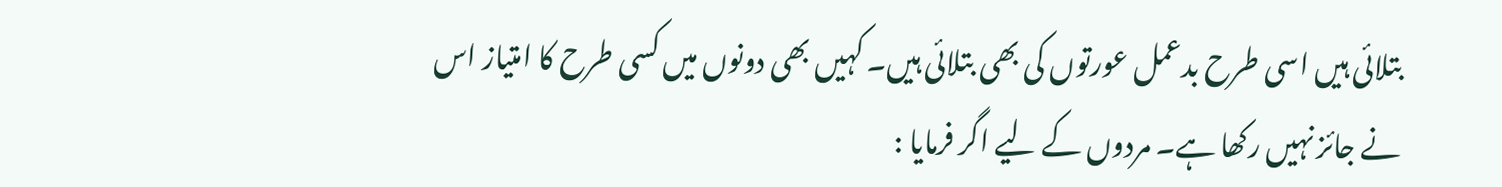بتلائی ہیں اسی طرح بدعمل عورتوں کی بھی بتلائی ہیں۔ کہیں بھی دونوں میں کسی طرح کا امتیاز اس نے جائز نہیں رکھا ہے۔ مردوں کے لیے اگر فرمایا :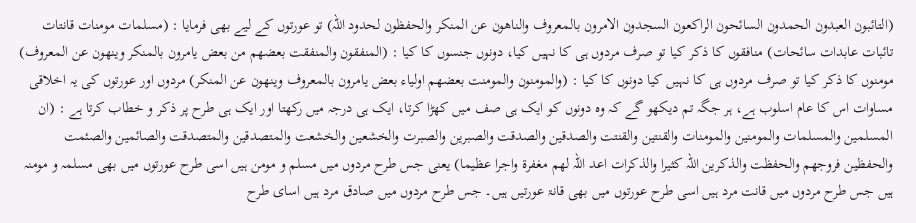(التائبون العبدون الحمدون السائحون الراکعون السجدون الامرون بالمعروف والناھون عن المنکر والحفظون لحدود اللہ) تو عورتوں کے لیے بھی فرمایا : (مسلمات مومنات قانتات تائبات عابدات سائحات) منافقوں کا ذکر کیا تو صرف مردوں ہی کا نہیں کیا، دونوں جنسوں کا کیا : (المنفقون والمنفقت بعضھم من بعض یامرون بالمنکر وینھون عن المعروف) مومنوں کا ذکر کیا تو صرف مردوں ہی کا نہیں کیا دونوں کا کیا : (والمومنون والمومنت بعضھم اولیاء بعض یامرون بالمعروف وینھون عن المنکر) مردوں اور عورتوں کی یہ اخلاقی مساوات اس کا عام اسلوب ہے، ہر جگہ تم دیکھو گے کہ وہ دونوں کو ایک ہی صف میں کھڑا کرتا، ایک ہی درجہ میں رکھتا اور ایک ہی طرح پر ذکر و خطاب کرتا ہے : (ان المسلمین والمسلمات والمومنین والمومنات والقنتین والقنتت والصدقین والصدقت والصبرین والصبرت والخشعین والخشعت والمتصدقین والمتصدقت والصائمین والصئمت والحفظین فروجھم والحفظت والذکرین اللہ کثیرا والذکرات اعد اللہ لھم مغفرۃ واجرا عظیما) یعنی جس طرح مردوں میں مسلم و مومن ہیں اسی طرح عورتوں میں بھی مسلمہ و مومنہ ہیں جس طرح مردوں میں قانت مرد ہیں اسی طرح عورتوں میں بھی قانۃ عورتیں ہیں۔ جس طرح مردوں میں صادق مرد ہیں اسای طرح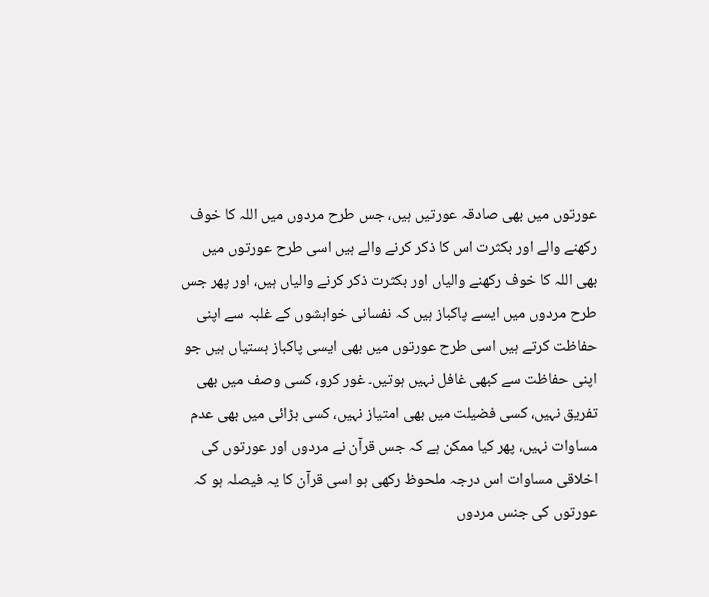عورتوں میں بھی صادقہ عورتیں ہیں، جس طرح مردوں میں اللہ کا خوف رکھنے والے اور بکثرت اس کا ذکر کرنے والے ہیں اسی طرح عورتوں میں بھی اللہ کا خوف رکھنے والیاں اور بکثرت ذکر کرنے والیاں ہیں، اور پھر جس طرح مردوں میں ایسے پاکباز ہیں کہ نفسانی خواہشوں کے غلبہ سے اپنی حفاظت کرتے ہیں اسی طرح عورتوں میں بھی ایسی پاکباز ہستیاں ہیں جو اپنی حفاظت سے کبھی غافل نہیں ہوتیں۔ غور کرو، کسی وصف میں بھی تفریق نہیں، کسی فضیلت میں بھی امتیاز نہیں، کسی بڑائی میں بھی عدم مساوات نہیں، پھر کیا ممکن ہے کہ جس قرآن نے مردوں اور عورتوں کی اخلاقی مساوات اس درجہ ملحوظ رکھی ہو اسی قرآن کا یہ فیصلہ ہو کہ عورتوں کی جنس مردوں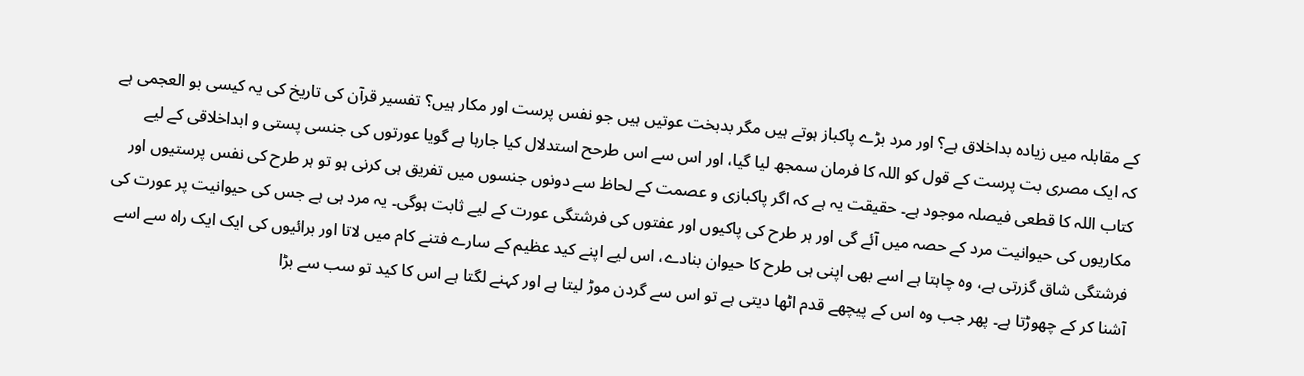کے مقابلہ میں زیادہ بداخلاق ہے؟ اور مرد بڑے پاکباز ہوتے ہیں مگر بدبخت عوتیں ہیں جو نفس پرست اور مکار ہیں؟ تفسیر قرآن کی تاریخ کی یہ کیسی بو العجمی ہے کہ ایک مصری بت پرست کے قول کو اللہ کا فرمان سمجھ لیا گیا، اور اس سے اس طرحح استدلال کیا جارہا ہے گویا عورتوں کی جنسی پستی و ابداخلاقی کے لیے کتاب اللہ کا قطعی فیصلہ موجود ہے۔ حقیقت یہ ہے کہ اگر پاکبازی و عصمت کے لحاظ سے دونوں جنسوں میں تفریق ہی کرنی ہو تو ہر طرح کی نفس پرستیوں اور مکاریوں کی حیوانیت مرد کے حصہ میں آئے گی اور ہر طرح کی پاکیوں اور عفتوں کی فرشتگی عورت کے لیے ثابت ہوگی۔ یہ مرد ہی ہے جس کی حیوانیت پر عورت کی فرشتگی شاق گزرتی ہے، وہ چاہتا ہے اسے بھی اپنی ہی طرح کا حیوان بنادے، اس لیے اپنے کید عظیم کے سارے فتنے کام میں لاتا اور برائیوں کی ایک ایک راہ سے اسے آشنا کر کے چھوڑتا ہے۔ پھر جب وہ اس کے پیچھے قدم اٹھا دیتی ہے تو اس سے گردن موڑ لیتا ہے اور کہنے لگتا ہے اس کا کید تو سب سے بڑا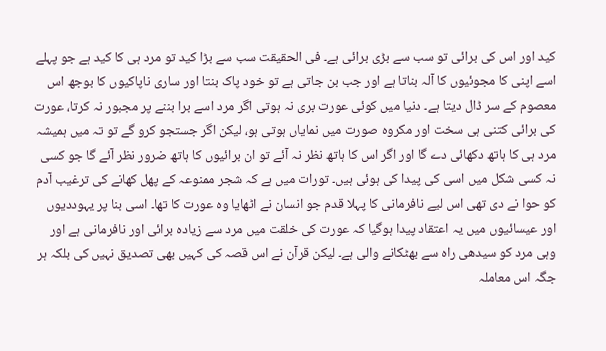کید اور اس کی برائی تو سب سے بڑی برائی ہے۔ فی الحقیقت سب سے بڑا کید تو مرد ہی کا کید ہے جو پہلے اسے اپنی کا مجوئیوں کا آلہ بناتا ہے اور جب بن جاتی ہے تو خود پاک بنتا اور ساری ناپاکیوں کا بوجھ اس معصوم کے سر ڈال دیتا ہے۔ دنیا میں کوئی عورت بری نہ ہوتی اگر مرد اسے برا بننے پر مجبور نہ کرتا، عورت کی برائی کتنی ہی سخت اور مکروہ صورت میں نمایاں ہوتی ہو، لیکن اگر جستجو کرو گے تو تہ میں ہمیشہ مرد ہی کا ہاتھ دکھائی دے گا اور اگر اس کا ہاتھ نظر نہ آئے تو ان برائیوں کا ہاتھ ضرور نظر آئے گا جو کسی نہ کسی شکل میں اسی کی پیدا کی ہوئی ہیں۔ تورات میں ہے کہ شجر ممنوعہ کے پھل کھانے کی ترغیب آدم کو حوا نے دی تھی اس لیے نافرمانی کا پہلا قدم جو انسان نے اٹھایا وہ عورت کا تھا۔ اسی بنا پر یہوددیوں اور عیسائیوں میں یہ اعتقاد پیدا ہوگیا کہ عورت کی خلقت میں مرد سے زیادہ برائی اور نافرمانی ہے اور وہی مرد کو سیدھی راہ سے بھٹکانے والی ہے۔ لیکن قرآن نے اس قصہ کی کہیں بھی تصدیق نہیں کی بلکہ ہر جگہ اس معاملہ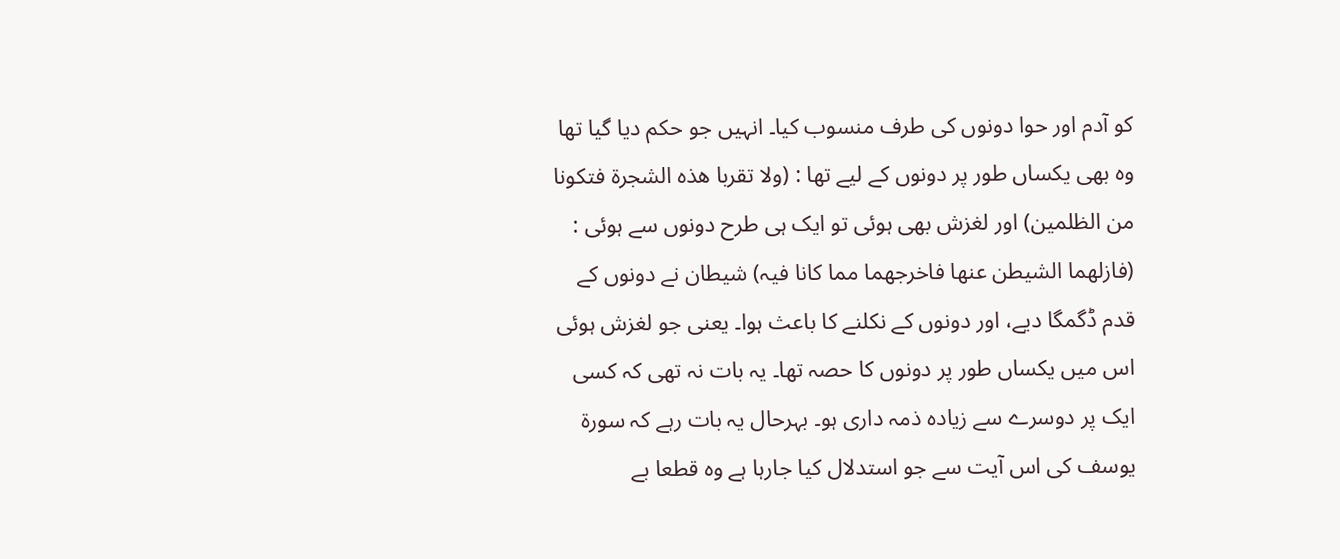کو آدم اور حوا دونوں کی طرف منسوب کیا۔ انہیں جو حکم دیا گیا تھا وہ بھی یکساں طور پر دونوں کے لیے تھا : (ولا تقربا ھذہ الشجرۃ فتکونا من الظلمین) اور لغزش بھی ہوئی تو ایک ہی طرح دونوں سے ہوئی : (فازلھما الشیطن عنھا فاخرجھما مما کانا فیہ) شیطان نے دونوں کے قدم ڈگمگا دیے، اور دونوں کے نکلنے کا باعث ہوا۔ یعنی جو لغزش ہوئی اس میں یکساں طور پر دونوں کا حصہ تھا۔ یہ بات نہ تھی کہ کسی ایک پر دوسرے سے زیادہ ذمہ داری ہو۔ بہرحال یہ بات رہے کہ سورۃ یوسف کی اس آیت سے جو استدلال کیا جارہا ہے وہ قطعا بے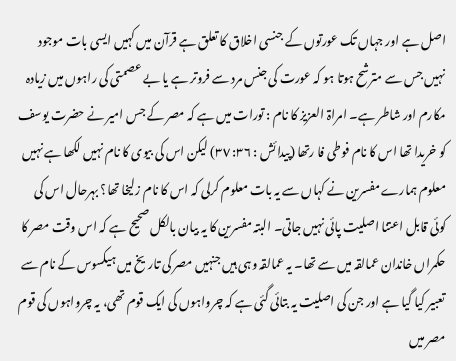اصل ہے اور جہاں تک عورتوں کے جنسی اخلاق کا تعلق ہے قرآن میں کہیں ایسی بات موجود نہیں جس سے مترشح ہوتا ہو کہ عورت کی جنس مرد سے فروتر ہے یا بے عصمتی کی راہوں میں زیادہ مکارم اور شاطر ہے۔ امراۃ العزیز کا نام : تورات میں ہے کہ مصر کے جس امیر نے حضرت یوسف کو خریدا تھا اس کا نام فوطی فا رتھا (پیدائش : ٣٦: ٣٧) لیکن اس کی بیوی کا نام نہیں لکھا ہے نہیں معلوم ہمارے مفسرین نے کہاں سے یہ بات معلوم کرلی کہ اس کا نام زلیخا تھا؟ بہرحال اس کی کوئی قابل اعتنا اصلیت پائی نہیں جاتی۔ البتہ مفسرین کا یہ بیان بالکل صحیح ہے کہ اس وقت مصر کا حکمراں خاندان عمالقہ میں سے تھا۔ یہ عمالقہ وہی ہیں جنہیں مصر کی تاریخ میں ہیکسوس کے نام سے تعبیر کیا گیا ہے اور جن کی اصلیت یہ بتائی گئی ہے کہ چرواہوں کی ایک قوم تھی، یہ چرواہوں کی قوم مصر میں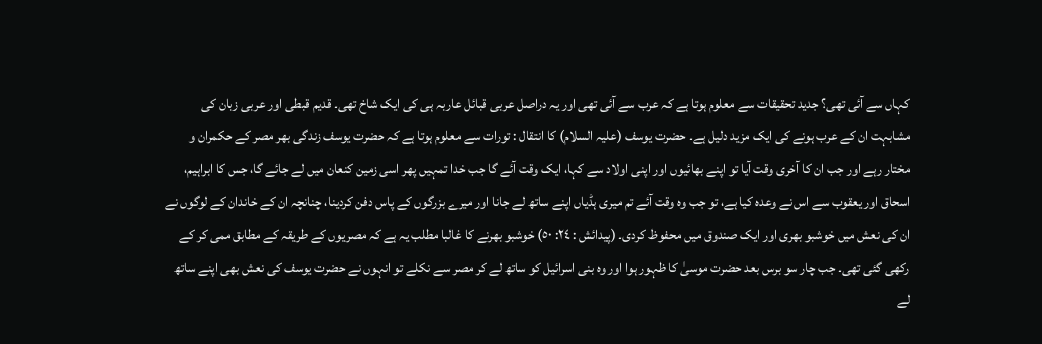کہاں سے آئی تھی؟ جدید تحقیقات سے معلوم ہوتا ہے کہ عرب سے آئی تھی اور یہ دراصل عربی قبائل عاربہ ہی کی ایک شاخ تھی۔ قدیم قبطی اور عربی زبان کی مشابہت ان کے عرب ہونے کی ایک مزید دلیل ہے۔ حضرت یوسف (علیہ السلام) کا انتقال : تورات سے معلوم ہوتا ہے کہ حضرت یوسف زندگی بھر مصر کے حکمران و مختار رہے اور جب ان کا آخری وقت آیا تو اپنے بھائیوں اور اپنی اولاد سے کہا، ایک وقت آئے گا جب خدا تمہیں پھر اسی زمین کنعان میں لے جائے گا، جس کا ابراہیم، اسحاق اور یعقوب سے اس نے وعدہ کیا ہے، تو جب وہ وقت آئے تم میری ہڈیاں اپنے ساتھ لے جانا اور میرے بزرگوں کے پاس دفن کردینا، چنانچہ ان کے خاندان کے لوگوں نے ان کی نعش میں خوشبو بھری اور ایک صندوق میں محفوظ کردی۔ (پیدائش : ٢٤: ٥٠) خوشبو بھرنے کا غالبا مطلب یہ ہے کہ مصریوں کے طریقہ کے مطابق ممی کر کے رکھی گئی تھی۔ جب چار سو برس بعد حضرت موسیٰ کا ظہور ہوا اور وہ بنی اسرائیل کو ساتھ لے کر مصر سے نکلے تو انہوں نے حضرت یوسف کی نعش بھی اپنے ساتھ لے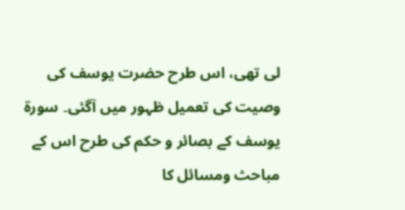لی تھی، اس طرح حضرت یوسف کی وصیت کی تعمیل ظہور میں آگئی۔ سورۃ یوسف کے بصائر و حکم کی طرح اس کے مباحث ومسائل کا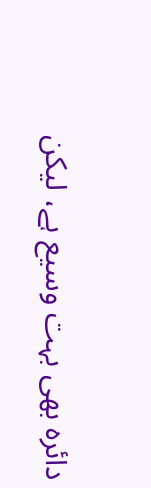دائرہ بھی بہت وسیع ہے، لیکن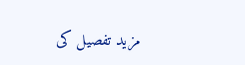مزید تفصیل کی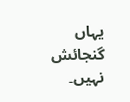یہاں گنجائش نہیں۔